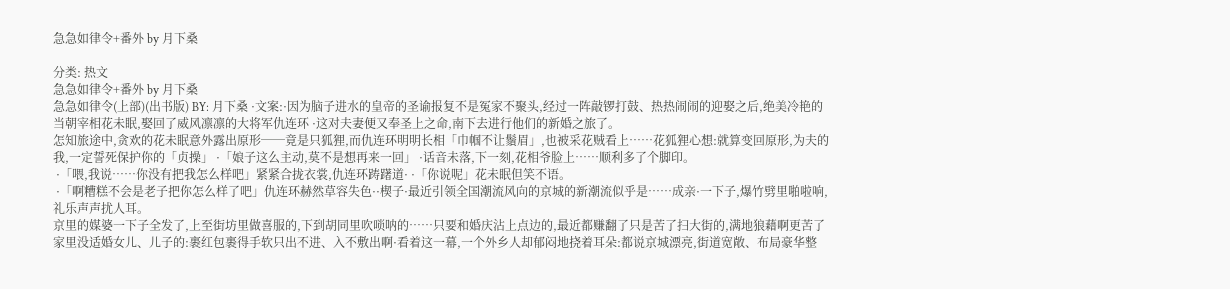急急如律令+番外 by 月下桑

分类: 热文
急急如律令+番外 by 月下桑
急急如律令(上部)(出书版) BY: 月下桑 ·文案:·因为脑子进水的皇帝的圣谕报复不是冤家不聚头,经过一阵敲锣打鼓、热热闹闹的迎娶之后,绝美冷艳的当朝宰相花未眠,娶回了威风凛凛的大将军仇连环 ·这对夫妻便又奉圣上之命,南下去进行他们的新婚之旅了。
怎知旅途中,贪欢的花未眠意外露出原形──竟是只狐狸,而仇连环明明长相「巾帼不让鬚眉」,也被采花贼看上……花狐狸心想:就算变回原形,为夫的我,一定誓死保护你的「贞操」 ·「娘子这么主动,莫不是想再来一回」 ·话音未落,下一刻,花相爷脸上……顺利多了个脚印。
 ·「喂,我说……你没有把我怎么样吧」紧紧合拢衣裳,仇连环踌躇道· ·「你说呢」花未眠但笑不语。
 ·「啊糟糕不会是老子把你怎么样了吧」仇连环赫然草容失色··楔子·最近引领全国潮流风向的京城的新潮流似乎是……成亲·一下子,爆竹劈里啪啦响,礼乐声声扰人耳。
京里的媒婆一下子全发了,上至街坊里做喜服的,下到胡同里吹唢呐的……只要和婚庆沾上点边的,最近都赚翻了只是苦了扫大街的,满地狼藉啊更苦了家里没适婚女儿、儿子的:裹红包裹得手软只出不进、入不敷出啊·看着这一幕,一个外乡人却郁闷地挠着耳朵:都说京城漂亮,街道宽敞、布局豪华整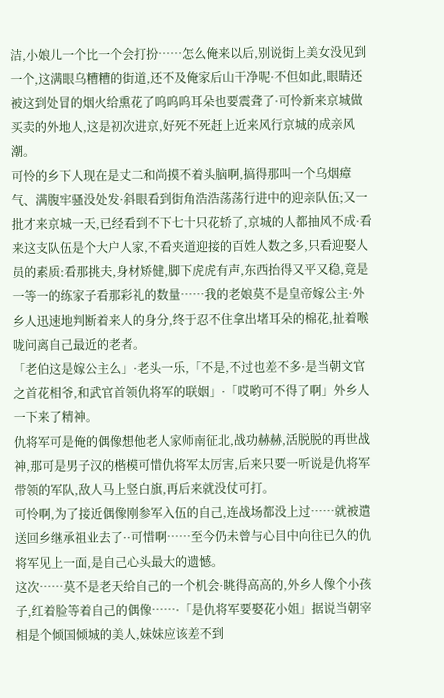洁,小娘儿一个比一个会打扮……怎么俺来以后,别说街上美女没见到一个,这满眼乌糟糟的街道,还不及俺家后山干净呢·不但如此,眼睛还被这到处冒的烟火给熏花了呜呜呜耳朵也要震聋了·可怜新来京城做买卖的外地人,这是初次进京,好死不死赶上近来风行京城的成亲风潮。
可怜的乡下人现在是丈二和尚摸不着头脑啊,搞得那叫一个乌烟瘴气、满腹牢骚没处发·斜眼看到街角浩浩荡荡行进中的迎亲队伍;又一批才来京城一天,已经看到不下七十只花轿了,京城的人都抽风不成·看来这支队伍是个大户人家,不看夹道迎接的百姓人数之多,只看迎娶人员的素质:看那挑夫,身材矫健,脚下虎虎有声,东西抬得又平又稳,竟是一等一的练家子看那彩礼的数量……我的老娘莫不是皇帝嫁公主·外乡人迅速地判断着来人的身分,终于忍不住拿出堵耳朵的棉花,扯着喉咙问离自己最近的老者。
「老伯这是嫁公主么」·老头一乐,「不是,不过也差不多·是当朝文官之首花相爷,和武官首领仇将军的联姻」·「哎哟可不得了啊」外乡人一下来了精神。
仇将军可是俺的偶像想他老人家师南征北,战功赫赫,活脱脱的再世战神,那可是男子汉的楷模可惜仇将军太厉害,后来只要一听说是仇将军带领的军队,敌人马上竖白旗,再后来就没仗可打。
可怜啊,为了接近偶像刚参军入伍的自己,连战场都没上过……就被遣送回乡继承祖业去了··可惜啊……至今仍未曾与心目中向往已久的仇将军见上一面,是自己心头最大的遗憾。
这次……莫不是老天给自己的一个机会·眺得高高的,外乡人像个小孩子,红着脸等着自己的偶像……·「是仇将军要娶花小姐」据说当朝宰相是个倾国倾城的美人,妹妹应该差不到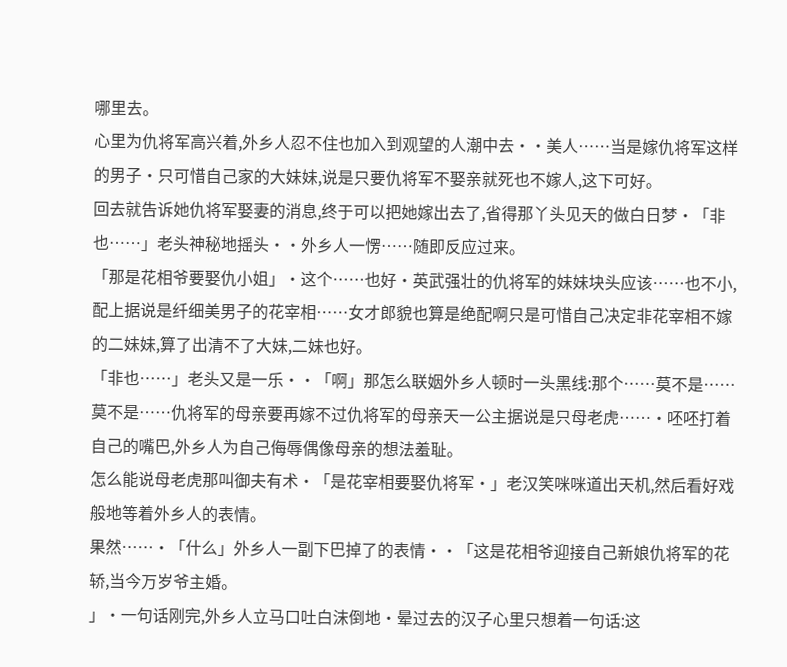哪里去。
心里为仇将军高兴着,外乡人忍不住也加入到观望的人潮中去··美人……当是嫁仇将军这样的男子·只可惜自己家的大妹妹,说是只要仇将军不娶亲就死也不嫁人,这下可好。
回去就告诉她仇将军娶妻的消息,终于可以把她嫁出去了,省得那丫头见天的做白日梦·「非也……」老头神秘地摇头··外乡人一愣……随即反应过来。
「那是花相爷要娶仇小姐」·这个……也好·英武强壮的仇将军的妹妹块头应该……也不小,配上据说是纤细美男子的花宰相……女才郎貌也算是绝配啊只是可惜自己决定非花宰相不嫁的二妹妹,算了出清不了大妹,二妹也好。
「非也……」老头又是一乐··「啊」那怎么联姻外乡人顿时一头黑线:那个……莫不是……莫不是……仇将军的母亲要再嫁不过仇将军的母亲天一公主据说是只母老虎……·呸呸打着自己的嘴巴,外乡人为自己侮辱偶像母亲的想法羞耻。
怎么能说母老虎那叫御夫有术·「是花宰相要娶仇将军·」老汉笑咪咪道出天机,然后看好戏般地等着外乡人的表情。
果然……·「什么」外乡人一副下巴掉了的表情··「这是花相爷迎接自己新娘仇将军的花轿,当今万岁爷主婚。
」·一句话刚完,外乡人立马口吐白沫倒地·晕过去的汉子心里只想着一句话:这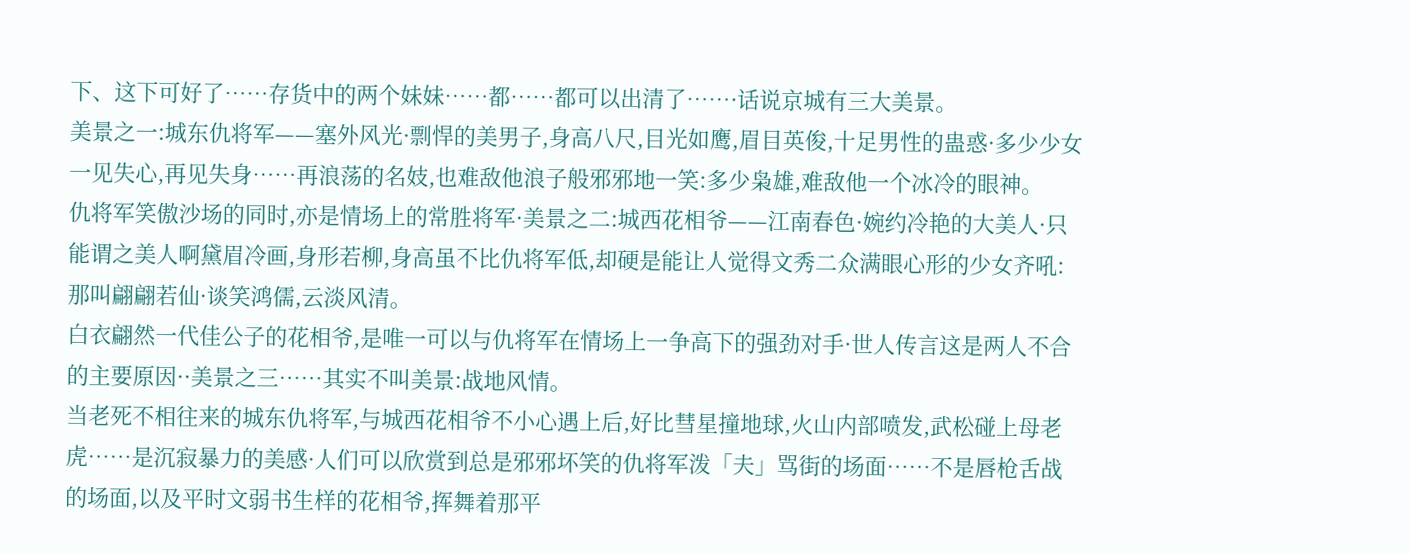下、这下可好了……存货中的两个妹妹……都……都可以出清了……·话说京城有三大美景。
美景之一:城东仇将军——塞外风光·剽悍的美男子,身高八尺,目光如鹰,眉目英俊,十足男性的蛊惑·多少少女一见失心,再见失身……再浪荡的名妓,也难敌他浪子般邪邪地一笑:多少枭雄,难敌他一个冰冷的眼神。
仇将军笑傲沙场的同时,亦是情场上的常胜将军·美景之二:城西花相爷——江南春色·婉约冷艳的大美人·只能谓之美人啊黛眉冷画,身形若柳,身高虽不比仇将军低,却硬是能让人觉得文秀二众满眼心形的少女齐吼:那叫翩翩若仙·谈笑鸿儒,云淡风清。
白衣翩然一代佳公子的花相爷,是唯一可以与仇将军在情场上一争高下的强劲对手·世人传言这是两人不合的主要原因··美景之三……其实不叫美景:战地风情。
当老死不相往来的城东仇将军,与城西花相爷不小心遇上后,好比彗星撞地球,火山内部喷发,武松碰上母老虎……是沉寂暴力的美感·人们可以欣赏到总是邪邪坏笑的仇将军泼「夫」骂街的场面……不是唇枪舌战的场面,以及平时文弱书生样的花相爷,挥舞着那平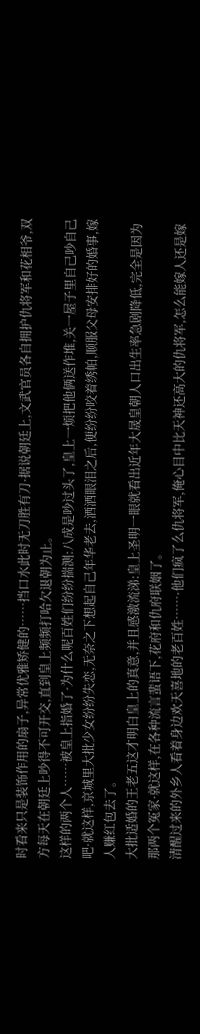时看来只是装饰作用的扇子,异常优雅矫健的……挡口水此时无刀胜有刀·据说朝廷上,文武官员各自拥护仇将军和花相爷,双方每天在朝廷上吵得不可开交,直到皇上频频打哈欠退朝为止。
这样的两个人……被皇上指婚了·为什么呢百姓们纷纷揣测:八成是吵过头了,皇上一烦把他俩送作堆,关一屋子里自己吵自己吧·就这样,京城里大批少女纷纷失恋,无奈之下想起自己年华老去,洒洒眼泪之后,便纷纷咬着绣帕,顺服父母安排好的婚事,嫁人赚红包去了。
大批适婚的王老五这才明白皇上的真意,并且感激流涕:皇上圣明一眼就看出近年大晟皇朝人口出生率急剧降低,完全是因为那两个冤家·就这样,在各种流言蜚语下,花府和仇府联姻了。
清醒过来的外乡人看着身边欢天喜地的老百姓……·他们疯了么仇将军,俺心目中比天神还高大的仇将军,怎么能嫁人还是嫁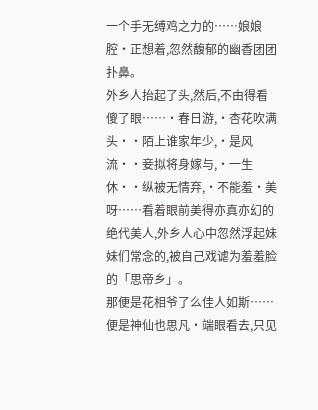一个手无缚鸡之力的……娘娘腔·正想着,忽然馥郁的幽香团团扑鼻。
外乡人抬起了头,然后,不由得看傻了眼……·春日游,·杏花吹满头··陌上谁家年少,·是风流··妾拟将身嫁与,·一生休··纵被无情弃,·不能羞·美呀……看着眼前美得亦真亦幻的绝代美人,外乡人心中忽然浮起妹妹们常念的,被自己戏谑为羞羞脸的「思帝乡」。
那便是花相爷了么佳人如斯……便是神仙也思凡·端眼看去,只见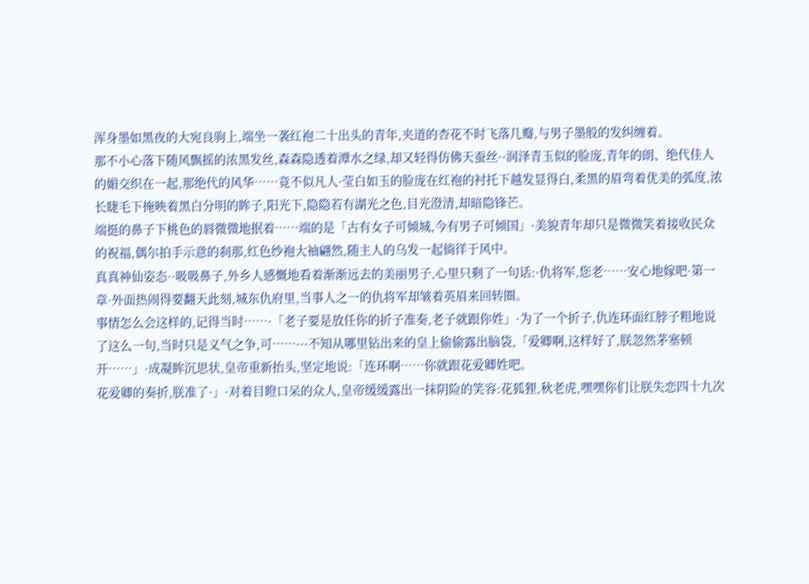浑身墨如黑夜的大宛良驹上,端坐一袭红袍二十出头的青年,夹道的杏花不时飞落几瓣,与男子墨般的发纠缠着。
那不小心落下随风飘摇的浓黑发丝,森森隐透着潭水之绿,却又轻得仿佛天蚕丝··润泽青玉似的脸庞,青年的朗、绝代佳人的媚交织在一起,那绝代的风华……竟不似凡人·莹白如玉的脸庞在红袍的衬托下越发显得白,柔黑的眉弯着优美的弧度,浓长睫毛下掩映着黑白分明的眸子,阳光下,隐隐若有湖光之色,目光澄清,却暗隐锋芒。
端挺的鼻子下桃色的唇微微地抿着……端的是「古有女子可倾城,今有男子可倾国」·美貌青年却只是微微笑着接收民众的祝福,偶尔拍手示意的刹那,红色纱袍大袖翩然,随主人的乌发一起徜徉于风中。
真真神仙姿态··吸吸鼻子,外乡人感慨地看着渐渐远去的美丽男子,心里只剩了一句话:·仇将军,您老……安心地嫁吧·第一章·外面热闹得要翻天此刻,城东仇府里,当事人之一的仇将军却皱着英眉来回转圈。
事情怎么会这样的,记得当时……·「老子要是放任你的折子准奏,老子就跟你姓」·为了一个折子,仇连环面红脖子粗地说了这么一句,当时只是义气之争,可……···不知从哪里钻出来的皇上偷偷露出脑袋,「爱卿啊,这样好了,朕忽然茅塞顿开……」·成凝眸沉思状,皇帝重新抬头,坚定地说:「连环啊……你就跟花爱卿姓吧。
花爱卿的奏折,朕准了·」·对着目瞪口呆的众人,皇帝缓缓露出一抹阴险的笑容:花狐狸,秋老虎,嘿嘿你们让朕失恋四十九次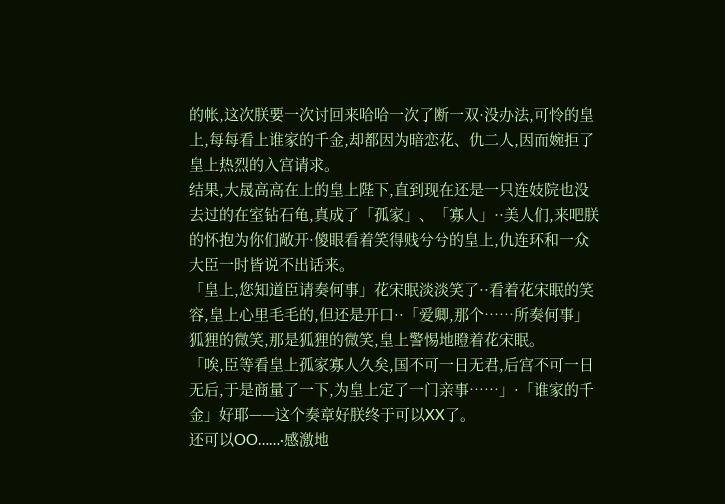的帐,这次朕要一次讨回来哈哈一次了断一双·没办法,可怜的皇上,每每看上谁家的千金,却都因为暗恋花、仇二人,因而婉拒了皇上热烈的入宫请求。
结果,大晟高高在上的皇上陛下,直到现在还是一只连妓院也没去过的在室钻石龟,真成了「孤家」、「寡人」··美人们,来吧朕的怀抱为你们敞开·傻眼看着笑得贱兮兮的皇上,仇连环和一众大臣一时皆说不出话来。
「皇上,您知道臣请奏何事」花宋眠淡淡笑了··看着花宋眠的笑容,皇上心里毛毛的,但还是开口··「爱卿,那个……所奏何事」狐狸的微笑,那是狐狸的微笑,皇上警惕地瞪着花宋眠。
「唉,臣等看皇上孤家寡人久矣,国不可一日无君,后宫不可一日无后,于是商量了一下,为皇上定了一门亲事……」·「谁家的千金」好耶——这个奏章好朕终于可以XX了。
还可以OO……·感激地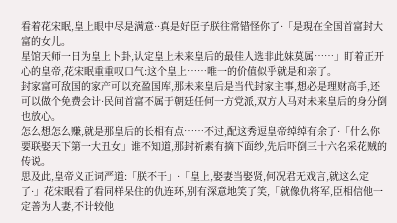看着花宋眠,皇上眼中尽是满意··真是好臣子朕往常错怪你了·「是現在全国首富封大富的女儿。
星馆天师一日为皇上卜卦,认定皇上未来皇后的最佳人选非此妹莫属……」盯着正开心的皇帝,花宋眠重重叹口气:这个皇上……唯一的价值似乎就是和亲了。
封家富可敌国的家产可以充盈国库,那未来皇后是当代封家主事,想必是理财高手,还可以做个免费会计·民间首富不属于朝廷任何一方党派,双方人马对未来皇后的身分倒也放心。
怎么想怎么赚,就是那皇后的长相有点……不过,配这秀逗皇帝绰绰有余了·「什么你要联娶天下第一大丑女」谁不知道,那封祈素有摘下面纱,先后吓倒三十六名采花贼的传说。
思及此,皇帝义正词严道:「朕不干」·「皇上,娶妻当娶贤,何况君无戏言,就这么定了·」花宋眠看了看同样呆住的仇连环,别有深意地笑了笑,「就像仇将军,臣相信他一定善为人妻,不计较他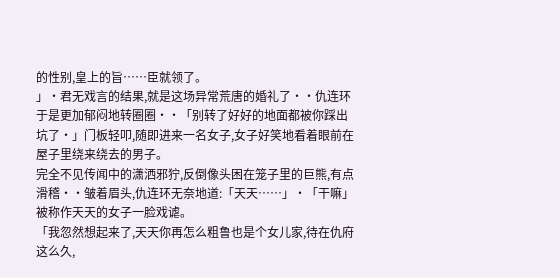的性别,皇上的旨……臣就领了。
」·君无戏言的结果,就是这场异常荒唐的婚礼了··仇连环于是更加郁闷地转圈圈··「别转了好好的地面都被你踩出坑了·」门板轻叩,随即进来一名女子,女子好笑地看着眼前在屋子里绕来绕去的男子。
完全不见传闻中的潇洒邪狞,反倒像头困在笼子里的巨熊,有点滑稽··皱着眉头,仇连环无奈地道:「天天……」·「干嘛」被称作天天的女子一脸戏谑。
「我忽然想起来了,天天你再怎么粗鲁也是个女儿家,待在仇府这么久,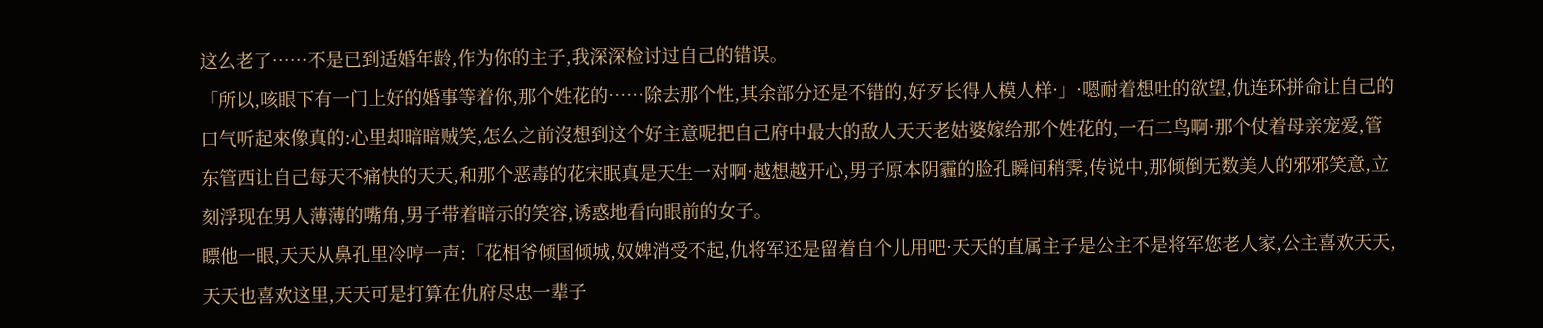这么老了……不是已到适婚年龄,作为你的主子,我深深检讨过自己的错误。
「所以,咳眼下有一门上好的婚事等着你,那个姓花的……除去那个性,其余部分还是不错的,好歹长得人模人样·」·嗯耐着想吐的欲望,仇连环拼命让自己的口气听起來像真的:心里却暗暗贼笑,怎么之前沒想到这个好主意呢把自己府中最大的敌人天天老姑婆嫁给那个姓花的,一石二鸟啊·那个仗着母亲宠爱,管东管西让自己每天不痛快的天天,和那个恶毒的花宋眠真是天生一对啊·越想越开心,男子原本阴霾的脸孔瞬间稍霁,传说中,那倾倒无数美人的邪邪笑意,立刻浮现在男人薄薄的嘴角,男子带着暗示的笑容,诱惑地看向眼前的女子。
瞟他一眼,天天从鼻孔里冷哼一声:「花相爷倾国倾城,奴婢消受不起,仇将军还是留着自个儿用吧·天天的直属主子是公主不是将军您老人家,公主喜欢天天,天天也喜欢这里,天天可是打算在仇府尽忠一辈子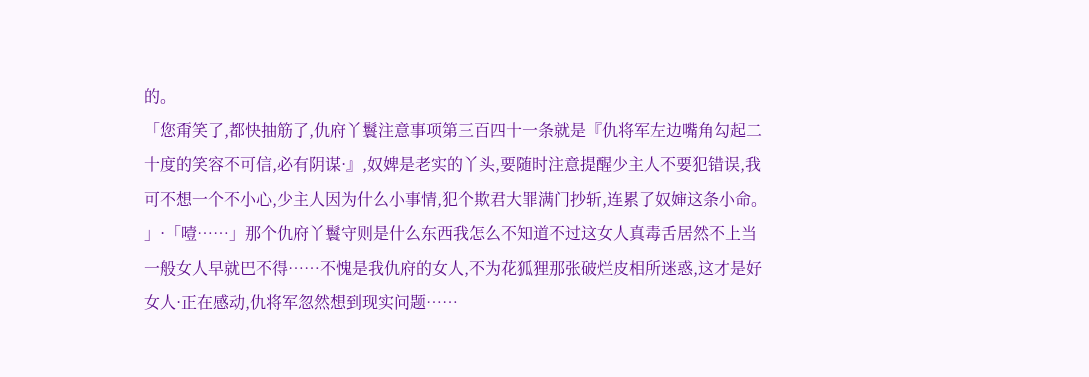的。
「您甭笑了,都快抽筋了,仇府丫鬟注意事项第三百四十一条就是『仇将军左边嘴角勾起二十度的笑容不可信,必有阴谋·』,奴婢是老实的丫头,要随时注意提醒少主人不要犯错误,我可不想一个不小心,少主人因为什么小事情,犯个欺君大罪满门抄斩,连累了奴婶这条小命。
」·「噎……」那个仇府丫鬟守则是什么东西我怎么不知道不过这女人真毒舌居然不上当一般女人早就巴不得……不愧是我仇府的女人,不为花狐狸那张破烂皮相所迷惑,这才是好女人·正在感动,仇将军忽然想到现实问题……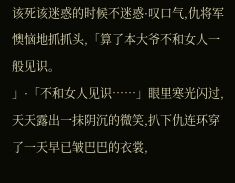该死该迷惑的时候不迷惑·叹口气,仇将军懊恼地抓抓头,「算了本大爷不和女人一般见识。
」·「不和女人见识……」眼里寒光闪过,天天露出一抹阴沉的微笑,扒下仇连环穿了一天早已皱巴巴的衣裳,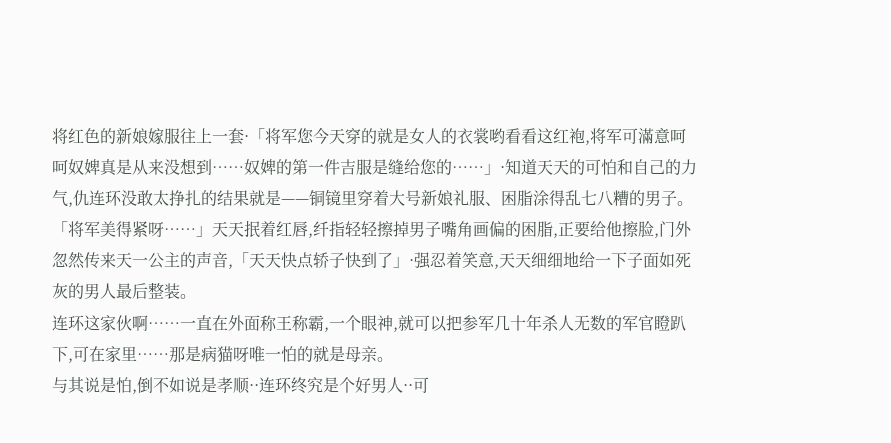将红色的新娘嫁服往上一套·「将军您今天穿的就是女人的衣裳哟看看这红袍,将军可滿意呵呵奴婢真是从来没想到……奴婢的第一件吉服是缝给您的……」·知道天天的可怕和自己的力气,仇连环没敢太挣扎的结果就是——铜镜里穿着大号新娘礼服、困脂涂得乱七八糟的男子。
「将军美得紧呀……」天天抿着红唇,纤指轻轻擦掉男子嘴角画偏的困脂,正要给他擦脸,门外忽然传来天一公主的声音,「天天快点轿子快到了」·强忍着笑意,天天细细地给一下子面如死灰的男人最后整装。
连环这家伙啊……一直在外面称王称霸,一个眼神,就可以把参军几十年杀人无数的军官瞪趴下,可在家里……那是病猫呀唯一怕的就是母亲。
与其说是怕,倒不如说是孝顺··连环终究是个好男人··可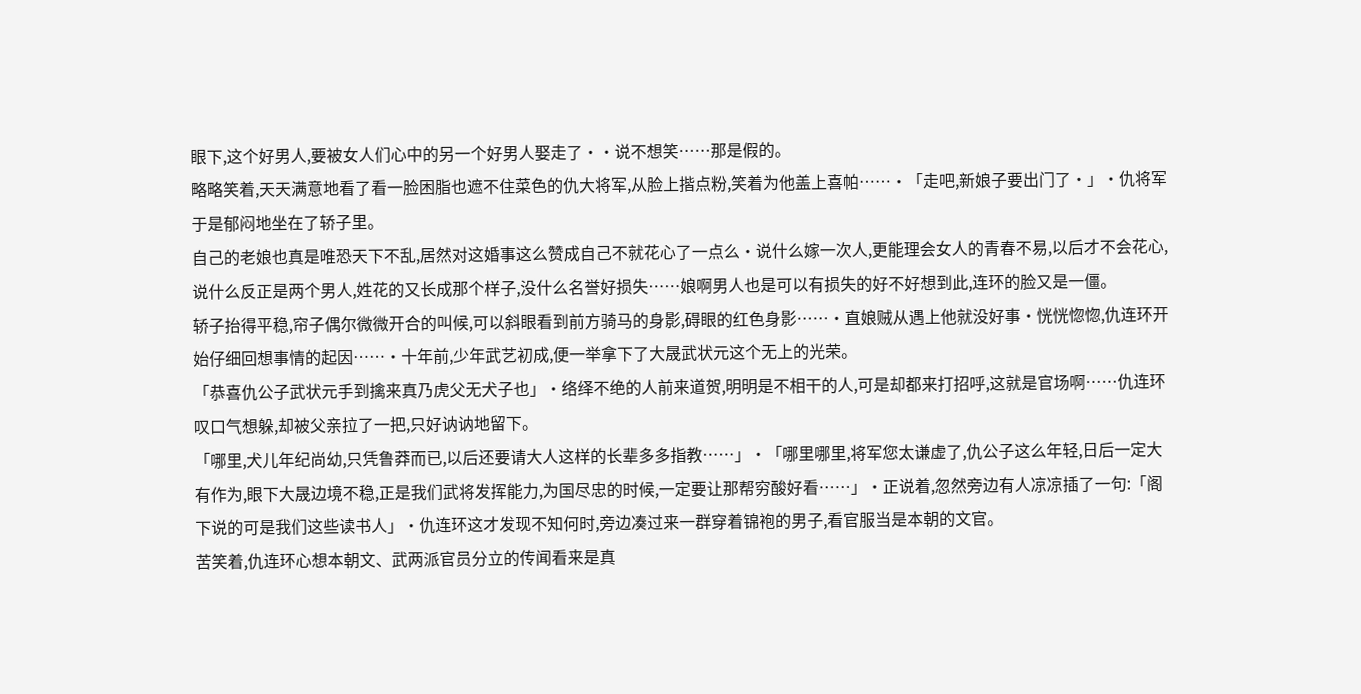眼下,这个好男人,要被女人们心中的另一个好男人娶走了··说不想笑……那是假的。
略略笑着,天天满意地看了看一脸困脂也遮不住菜色的仇大将军,从脸上揩点粉,笑着为他盖上喜帕……·「走吧,新娘子要出门了·」·仇将军于是郁闷地坐在了轿子里。
自己的老娘也真是唯恐天下不乱,居然对这婚事这么赞成自己不就花心了一点么·说什么嫁一次人,更能理会女人的青春不易,以后才不会花心,说什么反正是两个男人,姓花的又长成那个样子,没什么名誉好损失……娘啊男人也是可以有损失的好不好想到此,连环的脸又是一僵。
轿子抬得平稳,帘子偶尔微微开合的叫候,可以斜眼看到前方骑马的身影,碍眼的红色身影……·直娘贼从遇上他就没好事·恍恍惚惚,仇连环开始仔细回想事情的起因……·十年前,少年武艺初成,便一举拿下了大晟武状元这个无上的光荣。
「恭喜仇公子武状元手到擒来真乃虎父无犬子也」·络绎不绝的人前来道贺,明明是不相干的人,可是却都来打招呼,这就是官场啊……仇连环叹口气想躲,却被父亲拉了一把,只好讷讷地留下。
「哪里,犬儿年纪尚幼,只凭鲁莽而已,以后还要请大人这样的长辈多多指教……」·「哪里哪里,将军您太谦虚了,仇公子这么年轻,日后一定大有作为,眼下大晟边境不稳,正是我们武将发挥能力,为国尽忠的时候,一定要让那帮穷酸好看……」·正说着,忽然旁边有人凉凉插了一句:「阁下说的可是我们这些读书人」·仇连环这才发现不知何时,旁边凑过来一群穿着锦袍的男子,看官服当是本朝的文官。
苦笑着,仇连环心想本朝文、武两派官员分立的传闻看来是真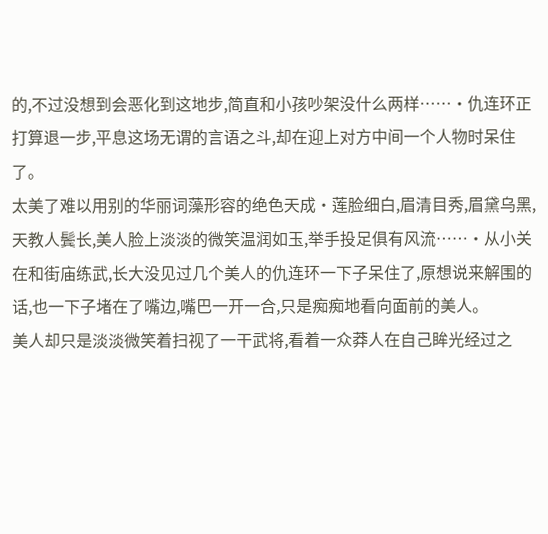的,不过没想到会恶化到这地步,简直和小孩吵架没什么两样……·仇连环正打算退一步,平息这场无谓的言语之斗,却在迎上对方中间一个人物时呆住了。
太美了难以用别的华丽词藻形容的绝色天成·莲脸细白,眉清目秀,眉黛乌黑,天教人鬓长,美人脸上淡淡的微笑温润如玉,举手投足俱有风流……·从小关在和街庙练武,长大没见过几个美人的仇连环一下子呆住了,原想说来解围的话,也一下子堵在了嘴边,嘴巴一开一合,只是痴痴地看向面前的美人。
美人却只是淡淡微笑着扫视了一干武将,看着一众莽人在自己眸光经过之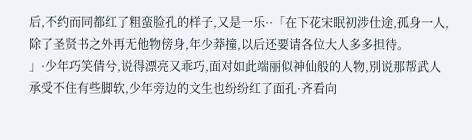后,不约而同都红了粗蛮脸孔的样子,又是一乐··「在下花宋眠初涉仕途,孤身一人,除了圣贤书之外再无他物傍身,年少莽撞,以后还要请各位大人多多担待。
」·少年巧笑倩兮,说得漂亮又乖巧,面对如此端丽似神仙般的人物,別说那帮武人承受不住有些脚软,少年旁边的文生也纷纷红了面孔·齐看向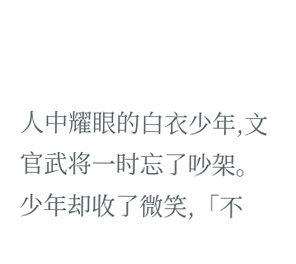人中耀眼的白衣少年,文官武将一时忘了吵架。
少年却收了微笑,「不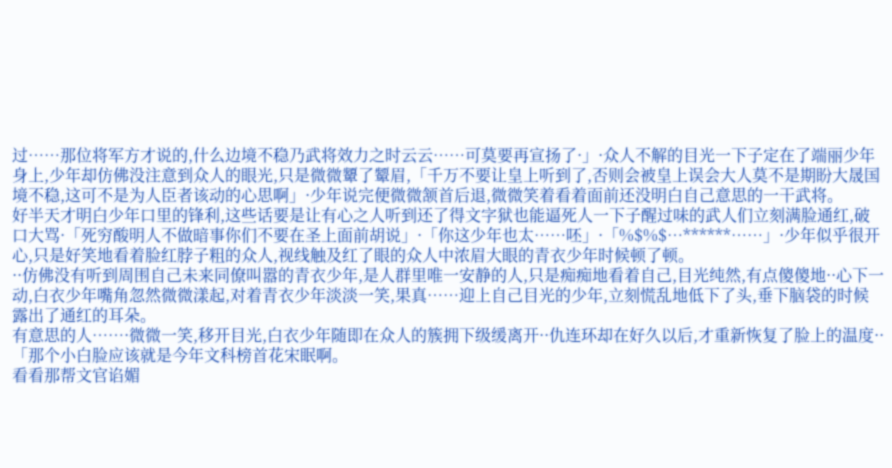过……那位将军方才说的,什么边境不稳乃武将效力之时云云……可莫要再宣扬了·」·众人不解的目光一下子定在了端丽少年身上,少年却仿佛没注意到众人的眼光,只是微微顰了颦眉,「千万不要让皇上听到了,否则会被皇上误会大人莫不是期盼大晟国境不稳,这可不是为人臣者该动的心思啊」·少年说完便微微颔首后退,微微笑着看着面前还没明白自己意思的一干武将。
好半天才明白少年口里的锋利,这些话要是让有心之人听到还了得文字狱也能逼死人一下子醒过味的武人们立刻满脸通红,破口大骂·「死穷酸明人不做暗事你们不要在圣上面前胡说」·「你这少年也太……呸」·「%$%$…******……」·少年似乎很开心,只是好笑地看着脸红脖子粗的众人,视线触及红了眼的众人中浓眉大眼的青衣少年时候顿了顿。
··仿佛没有听到周围自己未来同僚叫嚣的青衣少年,是人群里唯一安静的人,只是痴痴地看着自己,目光纯然,有点傻傻地··心下一动,白衣少年嘴角忽然微微漾起,对着青衣少年淡淡一笑,果真……迎上自己目光的少年,立刻慌乱地低下了头,垂下脑袋的时候露出了通红的耳朵。
有意思的人……·微微一笑,移开目光,白衣少年随即在众人的簇拥下级缓离开··仇连环却在好久以后,才重新恢复了脸上的温度··「那个小白脸应该就是今年文科榜首花宋眠啊。
看看那帮文官谄媚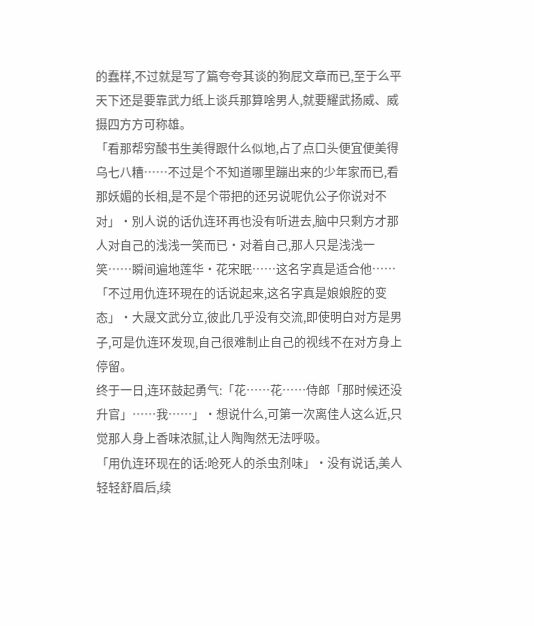的蠢样,不过就是写了篇夸夸其谈的狗屁文章而已,至于么平天下还是要靠武力纸上谈兵那算啥男人,就要耀武扬威、威摄四方方可称雄。
「看那帮穷酸书生美得跟什么似地,占了点口头便宜便美得乌七八糟……不过是个不知道哪里蹦出来的少年家而已,看那妖媚的长相,是不是个带把的还另说呢仇公子你说对不对」·別人说的话仇连环再也没有听进去,脑中只剩方才那人对自己的浅浅一笑而已·对着自己,那人只是浅浅一笑……瞬间遍地莲华·花宋眠……这名字真是适合他……「不过用仇连环現在的话说起来,这名字真是娘娘腔的变态」·大晟文武分立,彼此几乎没有交流,即使明白对方是男子,可是仇连环发现,自己很难制止自己的视线不在对方身上停留。
终于一日,连环鼓起勇气:「花……花……侍郎「那时候还没升官」……我……」·想说什么,可第一次离佳人这么近,只觉那人身上香味浓腻,让人陶陶然无法呼吸。
「用仇连环现在的话:呛死人的杀虫剂味」·没有说话,美人轻轻舒眉后,续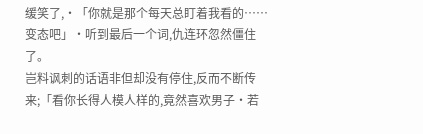缓笑了,·「你就是那个每天总盯着我看的……变态吧」·听到最后一个词,仇连环忽然僵住了。
岂料讽刺的话语非但却没有停住,反而不断传来;「看你长得人模人样的,竟然喜欢男子·若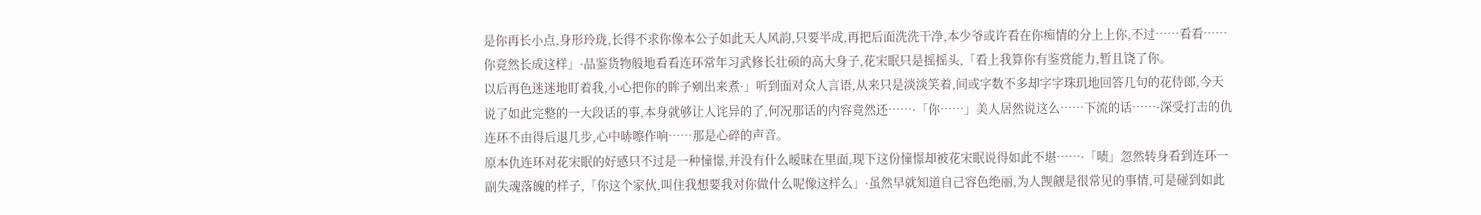是你再长小点,身形玲珑,长得不求你像本公子如此天人风韵,只要半成,再把后面洗洗干净,本少爷或许看在你痴情的分上上你,不过……看看……你竟然长成这样」·品鉴货物般地看看连环常年习武修长壮硕的高大身子,花宋眠只是摇摇头,「看上我算你有鉴赏能力,暂且饶了你。
以后再色迷迷地盯着我,小心把你的眸子剜出来煮·」听到面对众人言语,从来只是淡淡笑着,间或字数不多却字字珠玑地回答几句的花侍郎,今天说了如此完整的一大段话的事,本身就够让人诧异的了,何况那话的内容竟然还……·「你……」美人居然说这么……下流的话……·深受打击的仇连环不由得后退几步,心中哧嚓作响……那是心碎的声音。
原本仇连环对花宋眠的好感只不过是一种憧憬,并没有什么暧昧在里面,现下这份憧憬却被花宋眠说得如此不堪……·「啧」忽然转身看到连环一副失魂落魄的样子,「你这个家伙,叫住我想要我对你做什么呢像这样么」·虽然早就知道自己容色绝丽,为人觊觎是很常见的事情,可是碰到如此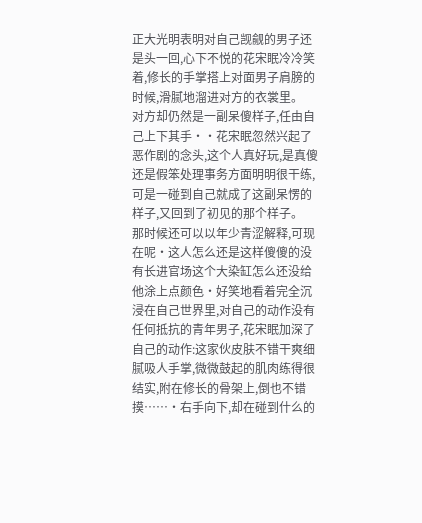正大光明表明对自己觊觎的男子还是头一回,心下不悦的花宋眠冷冷笑着,修长的手掌搭上对面男子肩膀的时候,滑腻地溜进对方的衣裳里。
对方却仍然是一副呆傻样子,任由自己上下其手··花宋眠忽然兴起了恶作剧的念头,这个人真好玩,是真傻还是假笨处理事务方面明明很干练,可是一碰到自己就成了这副呆愣的样子,又回到了初见的那个样子。
那时候还可以以年少青涩解释,可现在呢·这人怎么还是这样傻傻的没有长进官场这个大染缸怎么还没给他涂上点颜色·好笑地看着完全沉浸在自己世界里,对自己的动作没有任何抵抗的青年男子,花宋眠加深了自己的动作:这家伙皮肤不错干爽细腻吸人手掌,微微鼓起的肌肉练得很结实,附在修长的骨架上,倒也不错摸……·右手向下,却在碰到什么的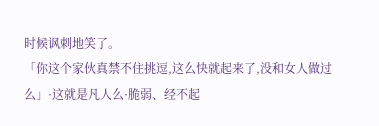时候讽刺地笑了。
「你这个家伙真禁不住挑逗,这么快就起来了,没和女人做过么」·这就是凡人么·脆弱、经不起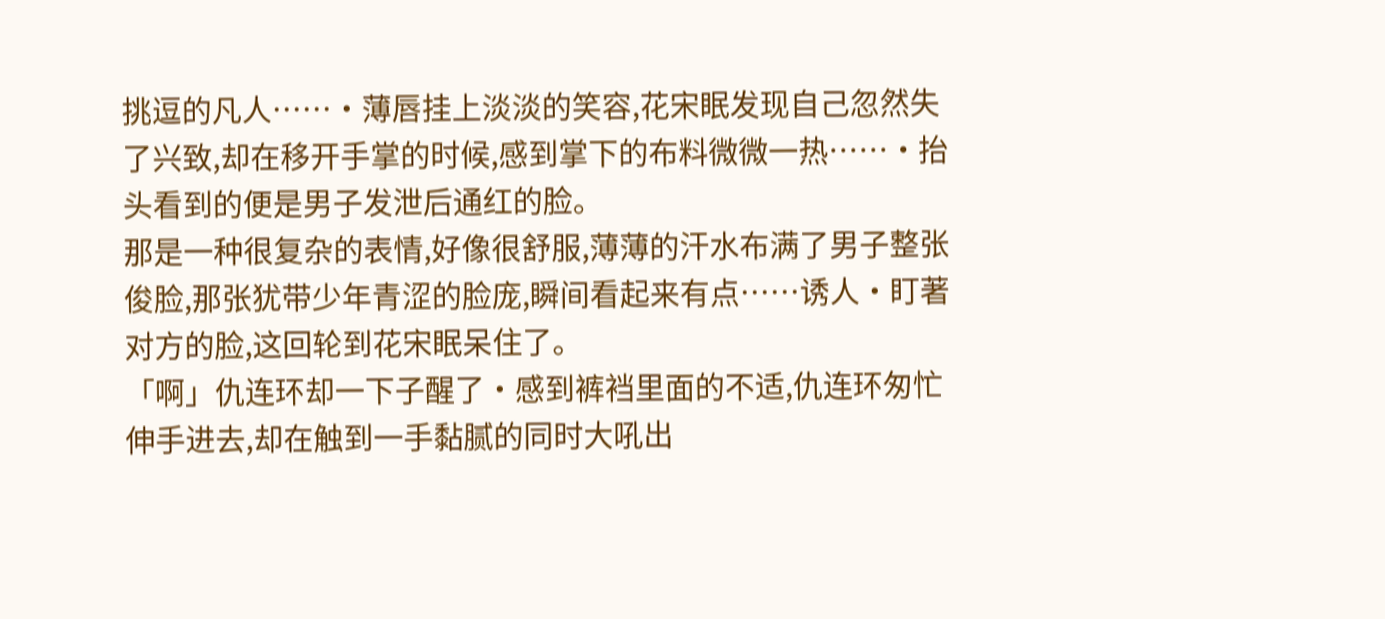挑逗的凡人……·薄唇挂上淡淡的笑容,花宋眠发现自己忽然失了兴致,却在移开手掌的时候,感到掌下的布料微微一热……·抬头看到的便是男子发泄后通红的脸。
那是一种很复杂的表情,好像很舒服,薄薄的汗水布满了男子整张俊脸,那张犹带少年青涩的脸庞,瞬间看起来有点……诱人·盯著对方的脸,这回轮到花宋眠呆住了。
「啊」仇连环却一下子醒了·感到裤裆里面的不适,仇连环匆忙伸手进去,却在触到一手黏腻的同时大吼出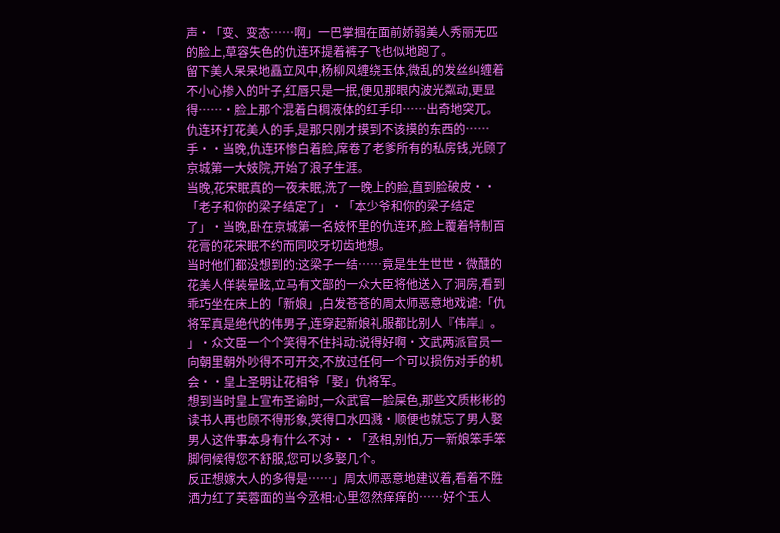声·「变、变态……啊」一巴掌掴在面前娇弱美人秀丽无匹的脸上,草容失色的仇连环提着裤子飞也似地跑了。
留下美人呆呆地矗立风中,杨柳风缠绕玉体,微乱的发丝纠缠着不小心掺入的叶子,红唇只是一抿,便见那眼内波光粼动,更显得……·脸上那个混着白稠液体的红手印……出奇地突兀。
仇连环打花美人的手,是那只刚才摸到不该摸的东西的……手··当晚,仇连环惨白着脸,席卷了老爹所有的私房钱,光顾了京城第一大妓院,开始了浪子生涯。
当晚,花宋眠真的一夜未眠,洗了一晚上的脸,直到脸破皮··「老子和你的梁子结定了」·「本少爷和你的梁子结定了」·当晚,卧在京城第一名妓怀里的仇连环,脸上覆着特制百花膏的花宋眠不约而同咬牙切齿地想。
当时他们都没想到的:这梁子一结……竟是生生世世·微醺的花美人佯装晕眩,立马有文部的一众大臣将他送入了洞房,看到乖巧坐在床上的「新娘」,白发苍苍的周太师恶意地戏谑:「仇将军真是绝代的伟男子,连穿起新娘礼服都比别人『伟岸』。
」·众文臣一个个笑得不住抖动:说得好啊·文武两派官员一向朝里朝外吵得不可开交,不放过任何一个可以损伤对手的机会··皇上圣明让花相爷「娶」仇将军。
想到当时皇上宣布圣谕时,一众武官一脸屎色,那些文质彬彬的读书人再也顾不得形象,笑得口水四溅·顺便也就忘了男人娶男人这件事本身有什么不对··「丞相,别怕,万一新娘笨手笨脚伺候得您不舒服,您可以多娶几个。
反正想嫁大人的多得是……」周太师恶意地建议着,看着不胜洒力红了芙蓉面的当今丞相:心里忽然痒痒的……好个玉人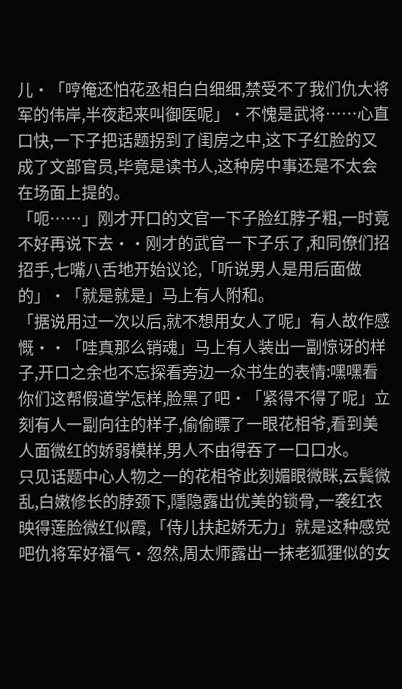儿·「哼俺还怕花丞相白白细细,禁受不了我们仇大将军的伟岸,半夜起来叫御医呢」·不愧是武将……心直口快,一下子把话题拐到了闺房之中,这下子红脸的又成了文部官员,毕竟是读书人,这种房中事还是不太会在场面上提的。
「呃……」刚才开口的文官一下子脸红脖子粗,一时竟不好再说下去··刚才的武官一下子乐了,和同僚们招招手,七嘴八舌地开始议论,「听说男人是用后面做的」·「就是就是」马上有人附和。
「据说用过一次以后,就不想用女人了呢」有人故作感慨··「哇真那么销魂」马上有人装出一副惊讶的样子,开口之余也不忘探看旁边一众书生的表情:嘿嘿看你们这帮假道学怎样,脸黑了吧·「紧得不得了呢」立刻有人一副向往的样子,偷偷瞟了一眼花相爷,看到美人面微红的娇弱模样,男人不由得吞了一口口水。
只见话题中心人物之一的花相爷此刻媚眼微眯,云鬓微乱,白嫩修长的脖颈下,隱隐露出优美的锁骨,一袭红衣映得莲脸微红似霞,「侍儿扶起娇无力」就是这种感觉吧仇将军好福气·忽然,周太师露出一抹老狐狸似的女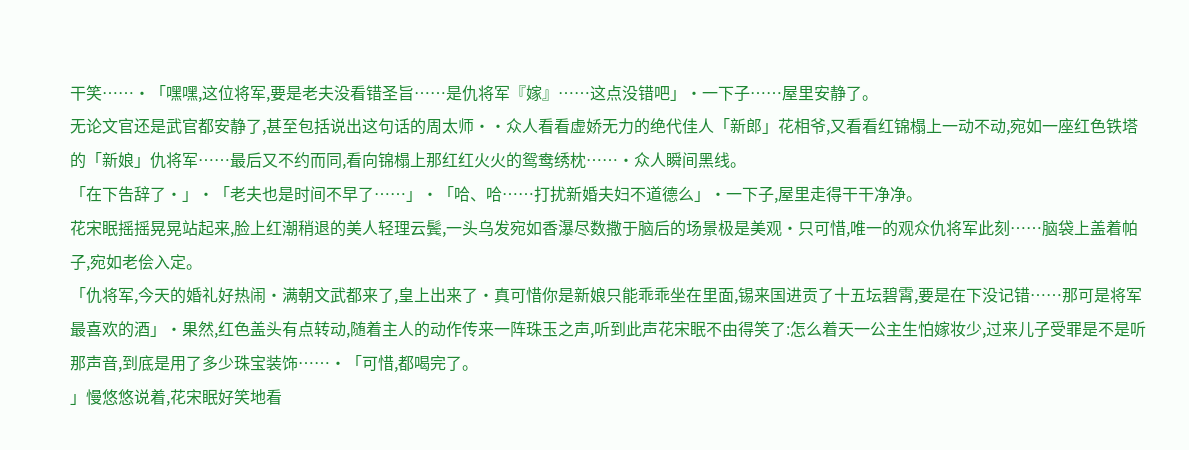干笑……·「嘿嘿,这位将军,要是老夫没看错圣旨……是仇将军『嫁』……这点没错吧」·一下子……屋里安静了。
无论文官还是武官都安静了,甚至包括说出这句话的周太师··众人看看虚娇无力的绝代佳人「新郎」花相爷,又看看红锦榻上一动不动,宛如一座红色铁塔的「新娘」仇将军……最后又不约而同,看向锦榻上那红红火火的鸳鸯绣枕……·众人瞬间黑线。
「在下告辞了·」·「老夫也是时间不早了……」·「哈、哈……打扰新婚夫妇不道德么」·一下子,屋里走得干干净净。
花宋眠摇摇晃晃站起来,脸上红潮稍退的美人轻理云鬓,一头乌发宛如香瀑尽数撒于脑后的场景极是美观·只可惜,唯一的观众仇将军此刻……脑袋上盖着帕子,宛如老侩入定。
「仇将军,今天的婚礼好热闹·满朝文武都来了,皇上出来了·真可惜你是新娘只能乖乖坐在里面,锡来国进贡了十五坛碧霄,要是在下没记错……那可是将军最喜欢的酒」·果然,红色盖头有点转动,随着主人的动作传来一阵珠玉之声,听到此声花宋眠不由得笑了:怎么着天一公主生怕嫁妆少,过来儿子受罪是不是听那声音,到底是用了多少珠宝装饰……·「可惜,都喝完了。
」慢悠悠说着,花宋眠好笑地看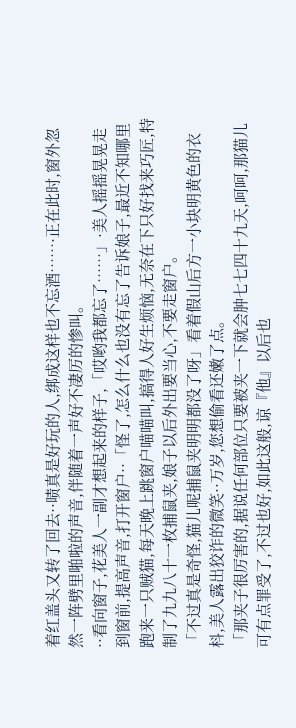着红盖头又转了回去··啧真是好玩的人,绑成这样也不忘酒……·正在此时,窗外忽然一阵劈里啪啦的声音,伴随着一声好不凄厉的惨叫。
··看向窗子,花美人一副才想起来的样子,「哎哟我都忘了……」·美人摇摇晃晃走到窗前,提高声音,打开窗户··「怪了,怎么什么也没有忘了告诉娘子,最近不知哪里跑来一只贼猫,每天晚上跳窗户喵喵叫,搞得人好生烦恼,无奈在下只好找来巧匠,特制了九九八十一枚捕鼠夹,娘子以后外出要当心,不要走窗户。
「不过真是奇怪,猫儿呢捕鼠夹明明都没了呀」看着假山后方一小块明黄色的衣枓,美人露出狡诈的微笑··万岁,您想偷看还嫩了点。
「那夹子很厉害的,据说任何部位只要被夹一下就会肿七七四十九天,呵呵,那猫儿可有点罪受了,不过也好,如此这般,谅『他』以后也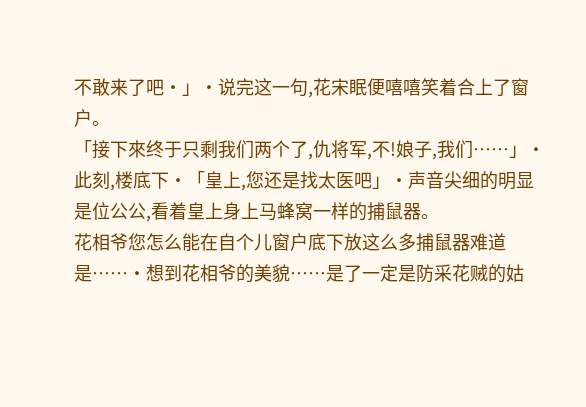不敢来了吧·」·说完这一句,花宋眠便嘻嘻笑着合上了窗户。
「接下來终于只剩我们两个了,仇将军,不!娘子,我们……」·此刻,楼底下·「皇上,您还是找太医吧」·声音尖细的明显是位公公,看着皇上身上马蜂窝一样的捕鼠器。
花相爷您怎么能在自个儿窗户底下放这么多捕鼠器难道是……·想到花相爷的美貌……是了一定是防采花贼的姑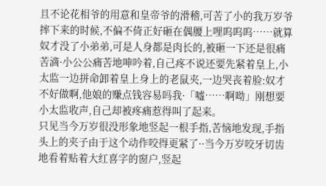且不论花相爷的用意和皇帝爷的滑稽,可苦了小的我万岁爷摔下来的时候,不偏不倚正好砸在偶腰上哩呜呜呜……就算奴才没了小弟弟,可是人身都是肉长的,被砸一下还是很痛苦滴·小公公痛苦地呻吟着,自己疼不说还要先紧着皇上,小太监一边拼命卸着皇上身上的老鼠夹,一边哭丧着脸:奴才不好做啊,他娘的赚点钱容易吗我·「嘘……啊呦」刚想要小太监收声,自己却被疼痛惹得叫了起来。
只见当今万岁很没形象地竖起一根手指,苦恼地发现,手指头上的夹子由于这个动作咬得更紧了··当今万岁咬牙切齿地看着贴着大红喜字的窗户,竖起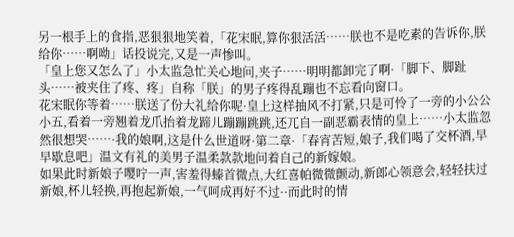另一根手上的食指,恶狠狠地笑着,「花宋眠,算你狠活活……朕也不是吃素的告诉你,朕给你……啊呦」话投说完,又是一声惨叫。
「皇上您又怎么了」小太监急忙关心地问,夹子……明明都卸完了啊·「脚下、脚趾头……被夹住了疼、疼」自称「朕」的男子疼得乱蹦也不忘看向窗口。
花宋眠你等着……朕送了份大礼给你呢·皇上这样抽风不打紧,只是可怜了一旁的小公公小五,看着一旁翘着龙爪抬着龙蹄儿蹦蹦跳跳,还兀自一副恶霸表情的皇上……小太监忽然很想哭……·我的娘啊,这是什么世道呀·第二章·「春宵苦短,娘子,我们喝了交杯酒,早早歇息吧」温文有礼的美男子温柔款款地问着自己的新嫁娘。
如果此时新娘子嘤咛一声,害羞得螓首微点,大红喜帕微微颤动,新郎心领意会,轻轻扶过新娘,杯儿轻换,再抱起新娘,一气呵成再好不过··而此时的情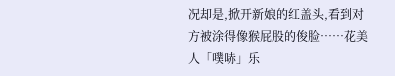况却是,掀开新娘的红盖头,看到对方被涂得像猴屁股的俊脸……花美人「噗哧」乐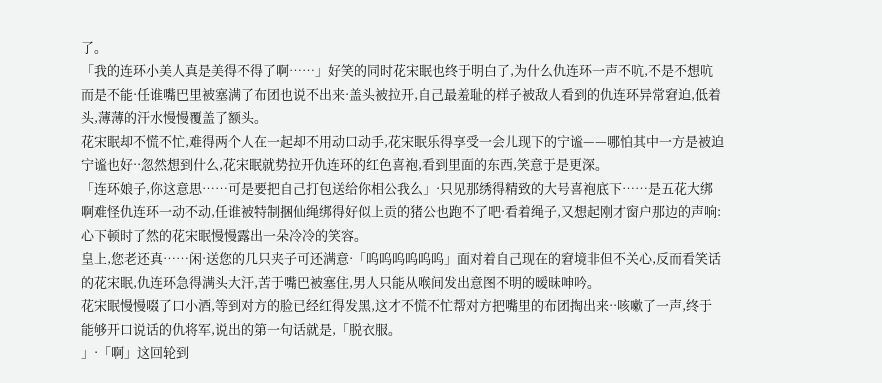了。
「我的连环小美人真是美得不得了啊……」好笑的同时花宋眠也终于明白了,为什么仇连环一声不吭,不是不想吭而是不能·任谁嘴巴里被塞满了布团也说不出来·盖头被拉开,自己最羞耻的样子被敌人看到的仇连环异常窘迫,低着头,薄薄的汗水慢慢覆盖了额头。
花宋眠却不慌不忙,难得两个人在一起却不用动口动手,花宋眠乐得享受一会儿现下的宁谧——哪怕其中一方是被迫宁谧也好··忽然想到什么,花宋眠就势拉开仇连环的红色喜袍,看到里面的东西,笑意于是更深。
「连环娘子,你这意思……可是要把自己打包送给你相公我么」·只见那绣得精致的大号喜袍底下……是五花大绑啊难怪仇连环一动不动,任谁被特制捆仙绳绑得好似上贡的猪公也跑不了吧·看着绳子,又想起刚才窗户那边的声响:心下顿时了然的花宋眠慢慢露出一朵冷冷的笑容。
皇上,您老还真……闲·送您的几只夹子可还满意·「呜呜呜呜呜呜」面对着自己现在的窘境非但不关心,反而看笑话的花宋眠,仇连环急得满头大汗,苦于嘴巴被塞住,男人只能从喉间发出意图不明的暧昧呻吟。
花宋眠慢慢啜了口小酒,等到对方的脸已经红得发黑,这才不慌不忙帮对方把嘴里的布团掏出来··咳嗽了一声,终于能够开口说话的仇将军,说出的第一句话就是,「脱衣服。
」·「啊」这回轮到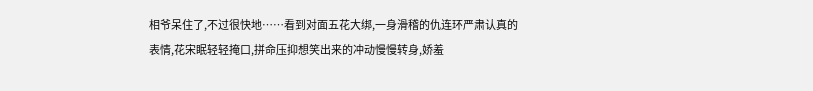相爷呆住了,不过很快地……看到对面五花大绑,一身滑稽的仇连环严肃认真的表情,花宋眠轻轻掩口,拼命压抑想笑出来的冲动慢慢转身,娇羞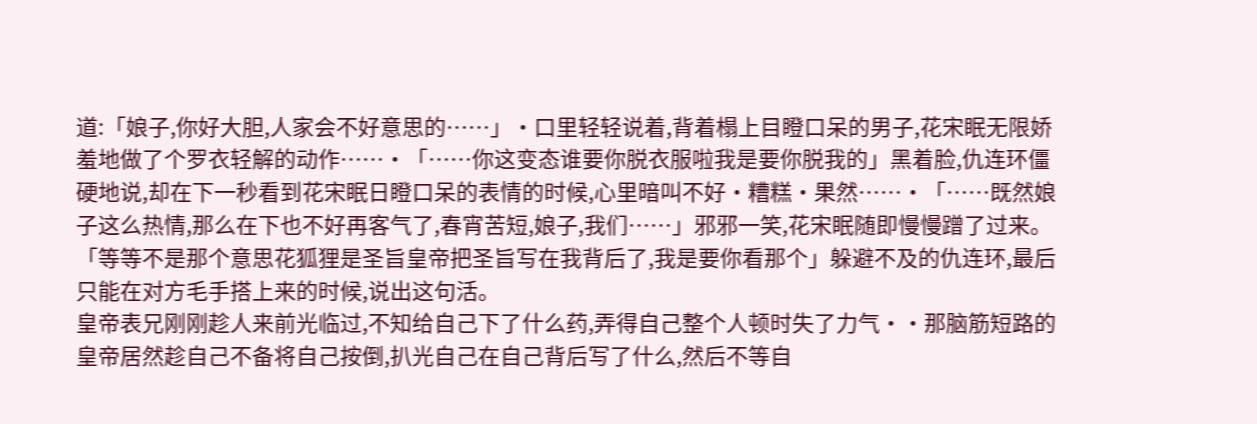道:「娘子,你好大胆,人家会不好意思的……」·口里轻轻说着,背着榻上目瞪口呆的男子,花宋眠无限娇羞地做了个罗衣轻解的动作……·「……你这变态谁要你脱衣服啦我是要你脱我的」黑着脸,仇连环僵硬地说,却在下一秒看到花宋眠日瞪口呆的表情的时候,心里暗叫不好·糟糕·果然……·「……既然娘子这么热情,那么在下也不好再客气了,春宵苦短,娘子,我们……」邪邪一笑,花宋眠随即慢慢蹭了过来。
「等等不是那个意思花狐狸是圣旨皇帝把圣旨写在我背后了,我是要你看那个」躲避不及的仇连环,最后只能在对方毛手搭上来的时候,说出这句活。
皇帝表兄刚刚趁人来前光临过,不知给自己下了什么药,弄得自己整个人顿时失了力气··那脑筋短路的皇帝居然趁自己不备将自己按倒,扒光自己在自己背后写了什么,然后不等自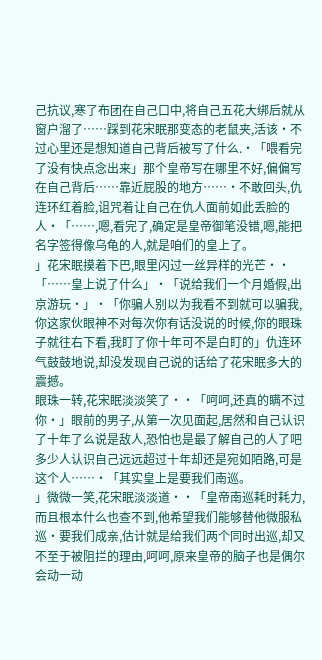己抗议,寒了布团在自己口中,将自己五花大绑后就从窗户溜了……踩到花宋眠那变态的老鼠夹,活该·不过心里还是想知道自己背后被写了什么.·「喂看完了没有快点念出来」那个皇帝写在哪里不好,偏偏写在自己背后……靠近屁股的地方……·不敢回头,仇连环红着脸,诅咒着让自己在仇人面前如此丢脸的人·「……,嗯,看完了,确定是皇帝御笔没错,嗯,能把名字签得像乌龟的人,就是咱们的皇上了。
」花宋眠摸着下巴,眼里闪过一丝异样的光芒··「……皇上说了什么」·「说给我们一个月婚假,出京游玩·」·「你骗人别以为我看不到就可以骗我,你这家伙眼神不对每次你有话没说的时候,你的眼珠子就往右下看,我盯了你十年可不是白盯的」仇连环气鼓鼓地说,却没发现自己说的话给了花宋眠多大的震撼。
眼珠一转,花宋眠淡淡笑了··「呵呵,还真的瞒不过你·」眼前的男子,从第一次见面起,居然和自己认识了十年了么说是敌人,恐怕也是最了解自己的人了吧多少人认识自己远远超过十年却还是宛如陌路,可是这个人……·「其实皇上是要我们南巡。
」微微一笑,花宋眠淡淡道··「皇帝南巡耗时耗力,而且根本什么也查不到,他希望我们能够替他微服私巡·要我们成亲,估计就是给我们两个同时出巡,却又不至于被阻拦的理由,呵呵,原来皇帝的脑子也是偶尔会动一动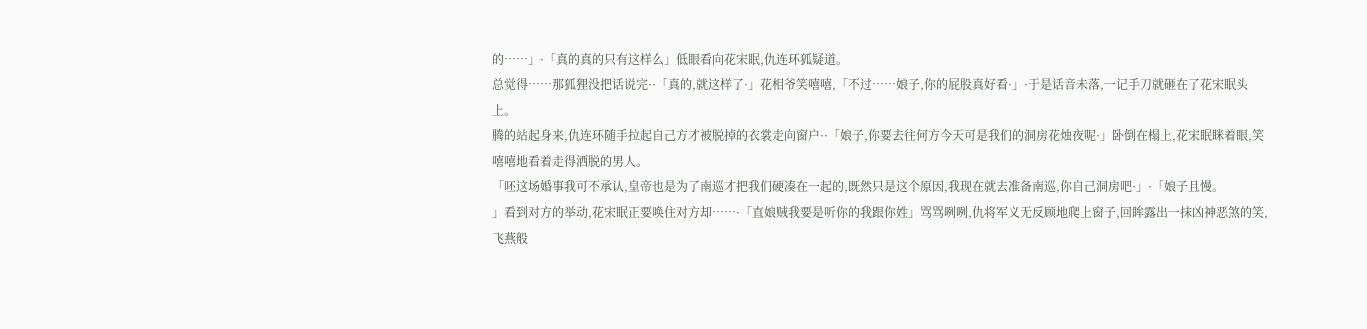的……」·「真的真的只有这样么」低眼看向花宋眠,仇连环狐疑道。
总觉得……那狐狸没把话说完··「真的,就这样了·」花相爷笑嘻嘻,「不过……娘子,你的屁股真好看·」·于是话音未落,一记手刀就砸在了花宋眠头上。
腾的站起身来,仇连环随手拉起自己方才被脱掉的衣裳走向窗户··「娘子,你要去往何方今天可是我们的洞房花烛夜呢·」卧倒在榻上,花宋眠眯着眼,笑嘻嘻地看着走得洒脱的男人。
「呸这场婚事我可不承认,皇帝也是为了南巡才把我们硬凑在一起的,既然只是这个原因,我现在就去准备南巡,你自己洞房吧·」·「娘子且慢。
」看到对方的举动,花宋眠正要唤住对方却……·「直娘贼我要是听你的我跟你姓」骂骂咧咧,仇将军义无反顾地爬上窗子,回眸露出一抹凶神恶煞的笑,飞燕般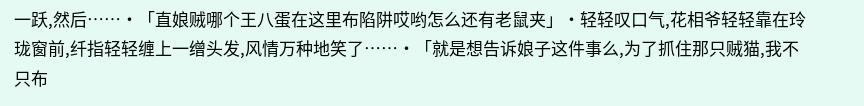一跃,然后……·「直娘贼哪个王八蛋在这里布陷阱哎哟怎么还有老鼠夹」·轻轻叹口气,花相爷轻轻靠在玲珑窗前,纤指轻轻缠上一缯头发,风情万种地笑了……·「就是想告诉娘子这件事么,为了抓住那只贼猫,我不只布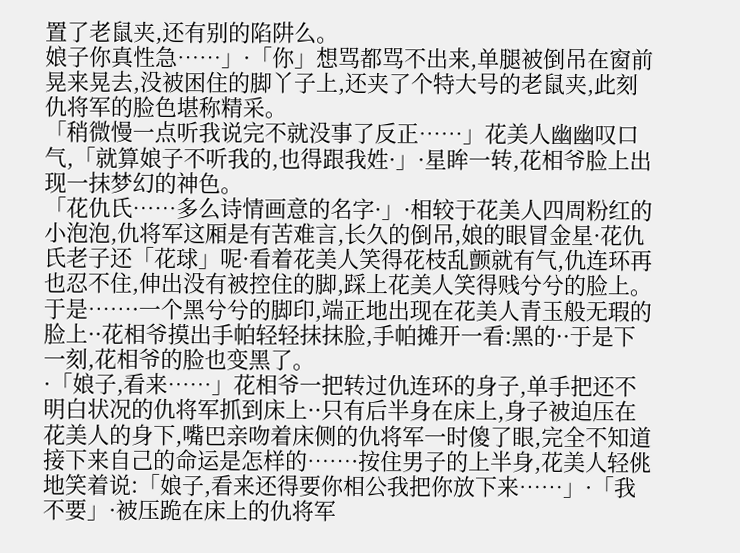置了老鼠夹,还有别的陷阱么。
娘子你真性急……」·「你」想骂都骂不出来,单腿被倒吊在窗前晃来晃去,没被困住的脚丫子上,还夹了个特大号的老鼠夹,此刻仇将军的脸色堪称精采。
「稍微慢一点听我说完不就没事了反正……」花美人幽幽叹口气,「就算娘子不听我的,也得跟我姓·」·星眸一转,花相爷脸上出现一抹梦幻的神色。
「花仇氏……多么诗情画意的名字·」·相较于花美人四周粉红的小泡泡,仇将军这厢是有苦难言,长久的倒吊,娘的眼冒金星·花仇氏老子还「花球」呢·看着花美人笑得花枝乱颤就有气,仇连环再也忍不住,伸出没有被控住的脚,踩上花美人笑得贱兮兮的脸上。
于是……·一个黑兮兮的脚印,端正地出现在花美人青玉般无瑕的脸上··花相爷摸出手帕轻轻抹抹脸,手帕摊开一看:黑的··于是下一刻,花相爷的脸也变黑了。
·「娘子,看来……」花相爷一把转过仇连环的身子,单手把还不明白状况的仇将军抓到床上··只有后半身在床上,身子被迫压在花美人的身下,嘴巴亲吻着床侧的仇将军一时傻了眼,完全不知道接下来自己的命运是怎样的……·按住男子的上半身,花美人轻佻地笑着说:「娘子,看来还得要你相公我把你放下来……」·「我不要」·被压跪在床上的仇将军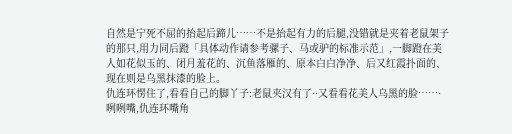自然是宁死不屈的抬起后蹄儿……不是抬起有力的后腿,没错就是夹着老鼠架子的那只,用力同后蹬「具体动作请参考骡子、马或驴的标准示范」,一脚蹬在美人如花似玉的、闭月羞花的、沉鱼落雁的、原本白白净净、后又红霞扑面的、现在则是乌黑抹漆的脸上。
仇连环愣住了,看看自己的脚丫子:老鼠夹汉有了··又看看花美人乌黑的脸……·咧咧嘴,仇连环嘴角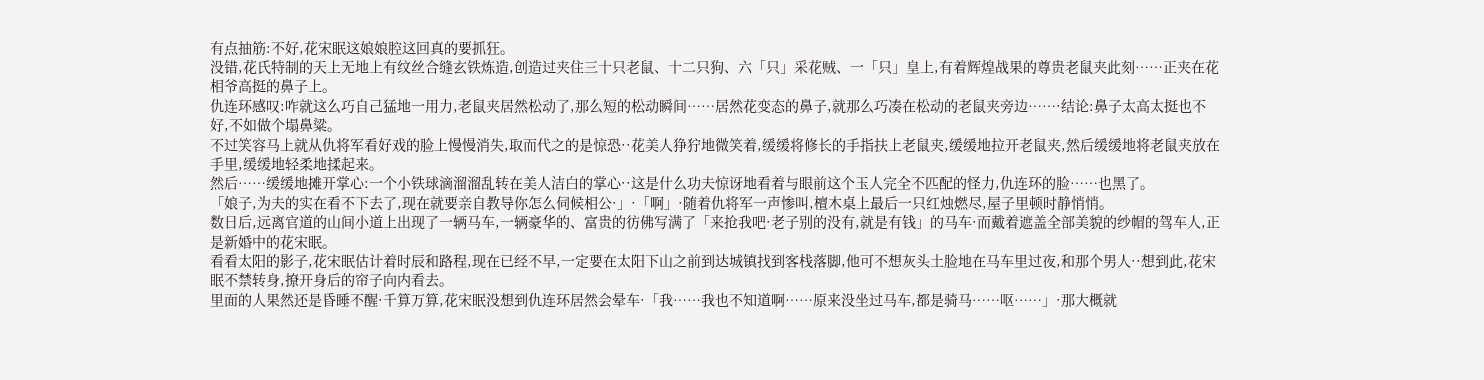有点抽筋:不好,花宋眠这娘娘腔这回真的要抓狂。
没错,花氏特制的天上无地上有纹丝合缝玄铁炼造,创造过夹住三十只老鼠、十二只狗、六「只」采花贼、一「只」皇上,有着辉煌战果的尊贵老鼠夹此刻……正夹在花相爷高挺的鼻子上。
仇连环感叹:咋就这么巧自己猛地一用力,老鼠夹居然松动了,那么短的松动瞬间……居然花变态的鼻子,就那么巧凑在松动的老鼠夹旁边……·结论:鼻子太高太挺也不好,不如做个塌鼻粱。
不过笑容马上就从仇将军看好戏的脸上慢慢消失,取而代之的是惊恐··花美人狰狞地微笑着,缓缓将修长的手指扶上老鼠夹,缓缓地拉开老鼠夹,然后缓缓地将老鼠夹放在手里,缓缓地轻柔地揉起来。
然后……缓缓地摊开掌心:一个小铁球滴溜溜乱转在美人洁白的掌心··这是什么功夫惊讶地看着与眼前这个玉人完全不匹配的怪力,仇连环的脸……也黑了。
「娘子,为夫的实在看不下去了,现在就要亲自教导你怎么伺候相公·」·「啊」·随着仇将军一声惨叫,檀木桌上最后一只红烛燃尽,屋子里顿时静悄悄。
数日后,远离官道的山间小道上出现了一辆马车,一辆豪华的、富贵的彷佛写满了「来抢我吧·老子别的没有,就是有钱」的马车·而戴着遮盖全部美貌的纱帽的驾车人,正是新婚中的花宋眠。
看看太阳的影子,花宋眠估计着时辰和路程,现在已经不早,一定要在太阳下山之前到达城镇找到客栈落脚,他可不想灰头土脸地在马车里过夜,和那个男人··想到此,花宋眠不禁转身,撩开身后的帘子向内看去。
里面的人果然还是昏睡不醒·千算万算,花宋眠没想到仇连环居然会晕车·「我……我也不知道啊……原来没坐过马车,都是骑马……呕……」·那大概就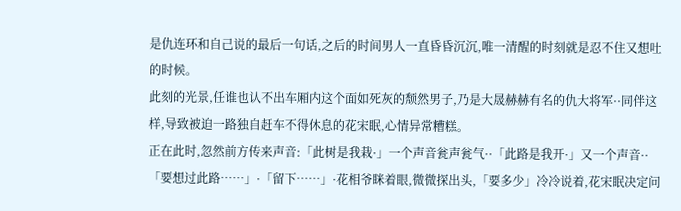是仇连环和自己说的最后一句话,之后的时间男人一直昏昏沉沉,唯一清醒的时刻就是忍不住又想吐的时候。
此刻的光景,任谁也认不出车厢内这个面如死灰的颓然男子,乃是大晟赫赫有名的仇大将军··同伴这样,导致被迫一路独自赶车不得休息的花宋眠,心情异常糟糕。
正在此时,忽然前方传来声音:「此树是我栽·」一个声音瓮声瓮气··「此路是我开·」又一个声音··「要想过此路……」·「留下……」·花相爷眯着眼,微微探出头,「要多少」冷冷说着,花宋眠决定问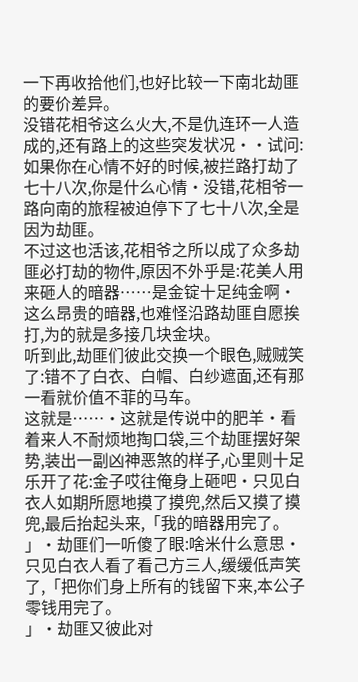一下再收拾他们,也好比较一下南北劫匪的要价差异。
没错花相爷这么火大,不是仇连环一人造成的,还有路上的这些突发状况··试问:如果你在心情不好的时候,被拦路打劫了七十八次,你是什么心情·没错,花相爷一路向南的旅程被迫停下了七十八次,全是因为劫匪。
不过这也活该,花相爷之所以成了众多劫匪必打劫的物件,原因不外乎是:花美人用来砸人的暗器……是金锭十足纯金啊·这么昂贵的暗器,也难怪沿路劫匪自愿挨打,为的就是多接几块金块。
听到此,劫匪们彼此交换一个眼色,贼贼笑了:错不了白衣、白帽、白纱遮面,还有那一看就价值不菲的马车。
这就是……·这就是传说中的肥羊·看着来人不耐烦地掏口袋,三个劫匪摆好架势,装出一副凶神恶煞的样子,心里则十足乐开了花:金子哎往俺身上砸吧·只见白衣人如期所愿地摸了摸兜,然后又摸了摸兜,最后抬起头来,「我的暗器用完了。
」·劫匪们一听傻了眼:啥米什么意思·只见白衣人看了看己方三人,缓缓低声笑了,「把你们身上所有的钱留下来,本公子零钱用完了。
」·劫匪又彼此对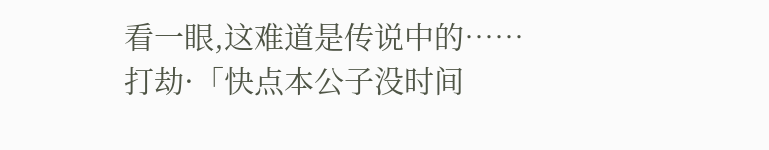看一眼,这难道是传说中的……打劫·「快点本公子没时间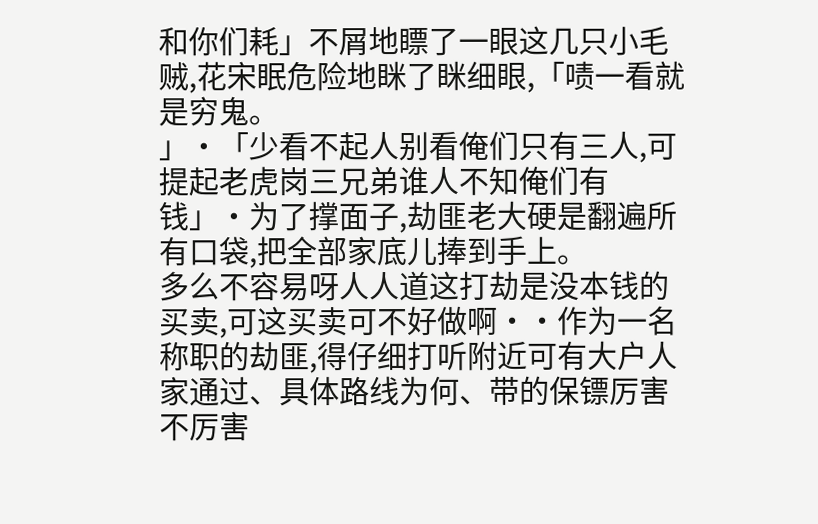和你们耗」不屑地瞟了一眼这几只小毛贼,花宋眠危险地眯了眯细眼,「啧一看就是穷鬼。
」·「少看不起人别看俺们只有三人,可提起老虎岗三兄弟谁人不知俺们有钱」·为了撑面子,劫匪老大硬是翻遍所有口袋,把全部家底儿捧到手上。
多么不容易呀人人道这打劫是没本钱的买卖,可这买卖可不好做啊··作为一名称职的劫匪,得仔细打听附近可有大户人家通过、具体路线为何、带的保镖厉害不厉害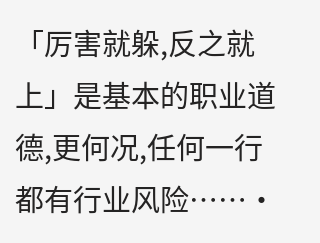「厉害就躲,反之就上」是基本的职业道德,更何况,任何一行都有行业风险……·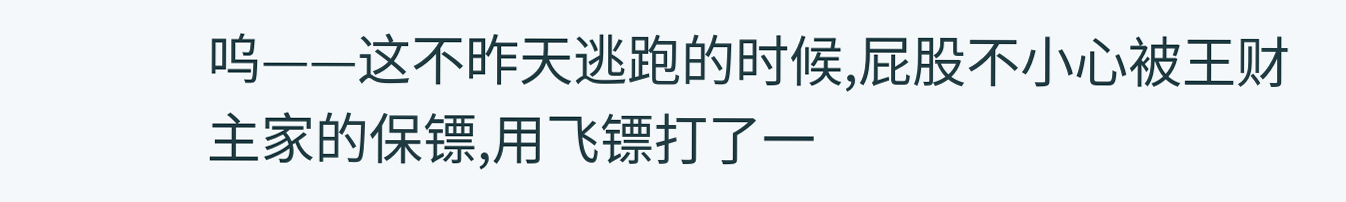呜——这不昨天逃跑的时候,屁股不小心被王财主家的保镖,用飞镖打了一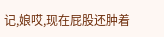记,娘哎,现在屁股还肿着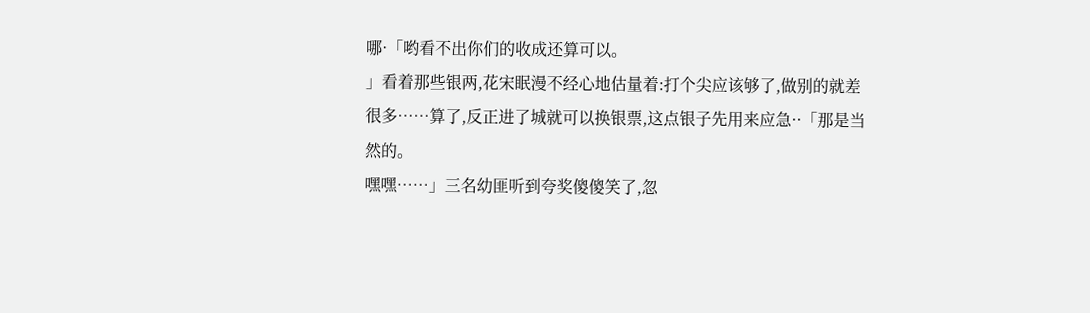哪·「哟看不出你们的收成还算可以。
」看着那些银两,花宋眠漫不经心地估量着:打个尖应该够了,做别的就差很多……算了,反正进了城就可以换银票,这点银子先用来应急··「那是当然的。
嘿嘿……」三名幼匪听到夸奖傻傻笑了,忽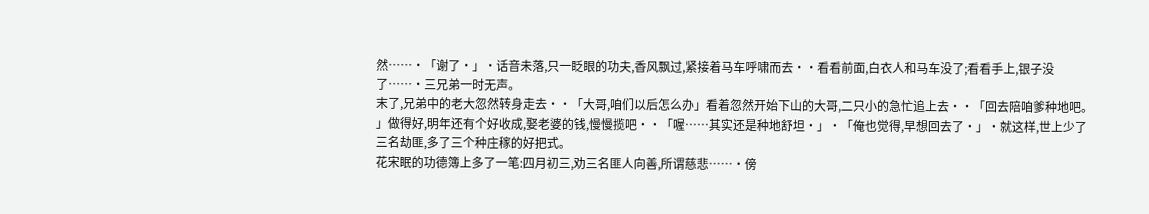然……·「谢了·」·话音未落,只一眨眼的功夫,香风飘过,紧接着马车呼啸而去··看看前面,白衣人和马车没了;看看手上,银子没了……·三兄弟一时无声。
末了,兄弟中的老大忽然转身走去··「大哥,咱们以后怎么办」看着忽然开始下山的大哥,二只小的急忙追上去··「回去陪咱爹种地吧。
」做得好,明年还有个好收成,娶老婆的钱,慢慢揽吧··「喔……其实还是种地舒坦·」·「俺也觉得,早想回去了·」·就这样,世上少了三名劫匪,多了三个种庄稼的好把式。
花宋眠的功德簿上多了一笔:四月初三,劝三名匪人向善,所谓慈悲……·傍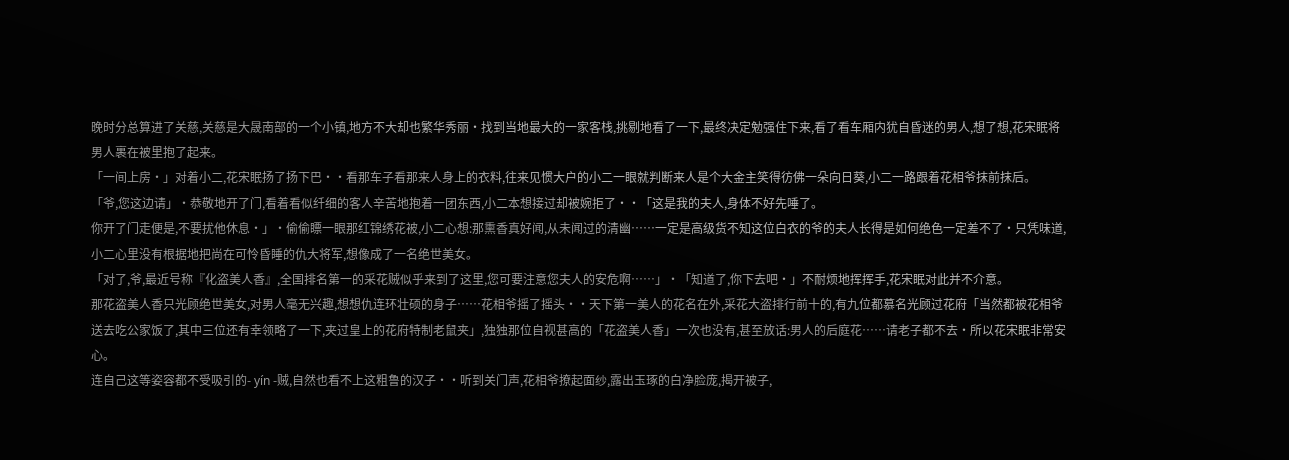晚时分总算进了关慈,关慈是大晟南部的一个小镇,地方不大却也繁华秀丽·找到当地最大的一家客栈,挑剔地看了一下,最终决定勉强住下来,看了看车厢内犹自昏迷的男人,想了想,花宋眠将男人裹在被里抱了起来。
「一间上房·」对着小二,花宋眠扬了扬下巴··看那车子看那来人身上的衣料,往来见惯大户的小二一眼就判断来人是个大金主笑得彷佛一朵向日葵,小二一路跟着花相爷抹前抹后。
「爷,您这边请」·恭敬地开了门,看着看似纤细的客人辛苦地抱着一团东西,小二本想接过却被婉拒了··「这是我的夫人,身体不好先唾了。
你开了门走便是,不要扰他休息·」·偷偷瞟一眼那红锦绣花被,小二心想:那熏香真好闻,从未闻过的清幽……一定是高级货不知这位白衣的爷的夫人长得是如何绝色一定差不了·只凭味道,小二心里没有根据地把尚在可怜昏睡的仇大将军,想像成了一名绝世美女。
「对了,爷,最近号称『化盗美人香』,全国排名第一的采花贼似乎来到了这里,您可要注意您夫人的安危啊……」·「知道了,你下去吧·」不耐烦地挥挥手,花宋眠对此并不介意。
那花盗美人香只光顾绝世美女,对男人毫无兴趣,想想仇连环壮硕的身子……花相爷摇了摇头··天下第一美人的花名在外,采花大盗排行前十的,有九位都慕名光顾过花府「当然都被花相爷送去吃公家饭了,其中三位还有幸领略了一下,夹过皇上的花府特制老鼠夹」,独独那位自视甚高的「花盗美人香」一次也没有,甚至放话:男人的后庭花……请老子都不去·所以花宋眠非常安心。
连自己这等姿容都不受吸引的- yín -贼,自然也看不上这粗鲁的汉子··听到关门声,花相爷撩起面纱,露出玉琢的白净脸庞,揭开被子,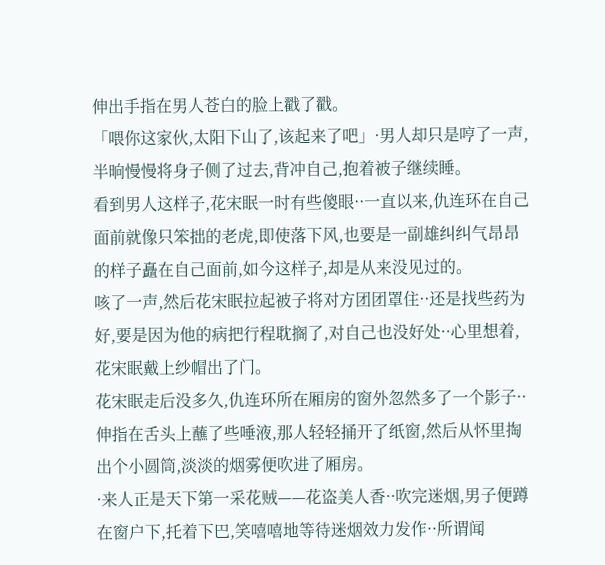伸出手指在男人苍白的脸上戳了戳。
「喂你这家伙,太阳下山了,该起来了吧」·男人却只是哼了一声,半晌慢慢将身子侧了过去,背冲自己,抱着被子继续睡。
看到男人这样子,花宋眠一时有些傻眼··一直以来,仇连环在自己面前就像只笨拙的老虎,即使落下风,也要是一副雄纠纠气昂昂的样子矗在自己面前,如今这样子,却是从来没见过的。
咳了一声,然后花宋眠拉起被子将对方团团罩住··还是找些药为好,要是因为他的病把行程耽搁了,对自己也没好处··心里想着,花宋眠戴上纱帽出了门。
花宋眠走后没多久,仇连环所在厢房的窗外忽然多了一个影子··伸指在舌头上蘸了些唾液,那人轻轻捅开了纸窗,然后从怀里掏出个小圆筒,淡淡的烟雾便吹进了厢房。
·来人正是天下第一采花贼——花盗美人香··吹完迷烟,男子便蹲在窗户下,托着下巴,笑嘻嘻地等待迷烟效力发作··所谓闻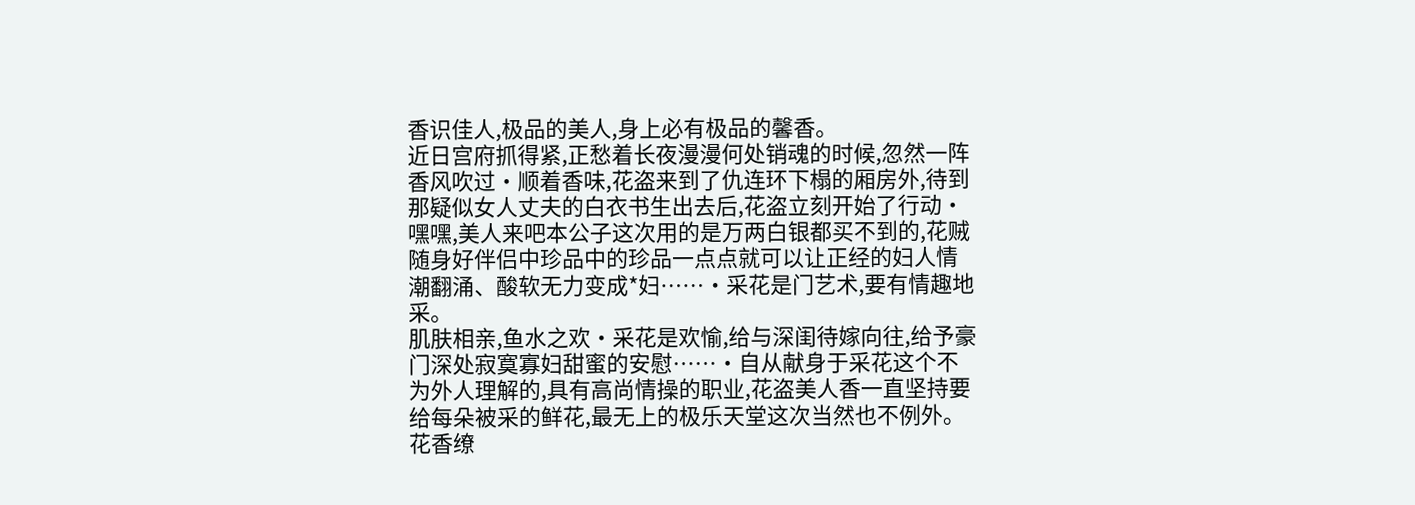香识佳人,极品的美人,身上必有极品的馨香。
近日宫府抓得紧,正愁着长夜漫漫何处销魂的时候,忽然一阵香风吹过·顺着香味,花盗来到了仇连环下榻的厢房外,待到那疑似女人丈夫的白衣书生出去后,花盗立刻开始了行动·嘿嘿,美人来吧本公子这次用的是万两白银都买不到的,花贼随身好伴侣中珍品中的珍品一点点就可以让正经的妇人情潮翻涌、酸软无力变成*妇……·采花是门艺术,要有情趣地采。
肌肤相亲,鱼水之欢·采花是欢愉,给与深闺待嫁向往,给予豪门深处寂寞寡妇甜蜜的安慰……·自从献身于采花这个不为外人理解的,具有高尚情操的职业,花盗美人香一直坚持要给每朵被采的鲜花,最无上的极乐天堂这次当然也不例外。
花香缭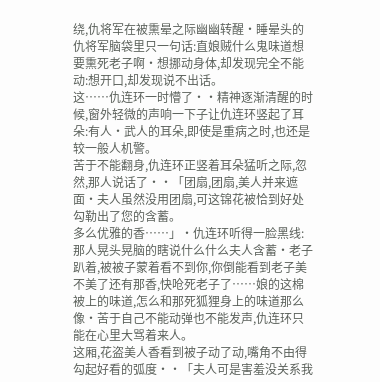绕,仇将军在被熏晕之际幽幽转醒·睡晕头的仇将军脑袋里只一句话:直娘贼什么鬼味道想要熏死老子啊·想挪动身体,却发现完全不能动:想开口,却发现说不出话。
这……仇连环一时懵了··精神逐渐清醒的时候,窗外轻微的声响一下子让仇连环竖起了耳朵:有人·武人的耳朵,即使是重病之时,也还是较一般人机警。
苦于不能翻身,仇连环正竖着耳朵猛听之际,忽然,那人说话了··「团扇,团扇,美人并来遮面·夫人虽然没用团扇,可这锦花被恰到好处勾勒出了您的含蓄。
多么优雅的香……」·仇连环听得一脸黑线:那人晃头晃脑的瞎说什么什么夫人含蓄·老子趴着,被被子蒙着看不到你,你倒能看到老子美不美了还有那香,快呛死老子了……娘的这棉被上的味道,怎么和那死狐狸身上的味道那么像·苦于自己不能动弹也不能发声,仇连环只能在心里大骂着来人。
这厢,花盗美人香看到被子动了动,嘴角不由得勾起好看的弧度··「夫人可是害羞没关系我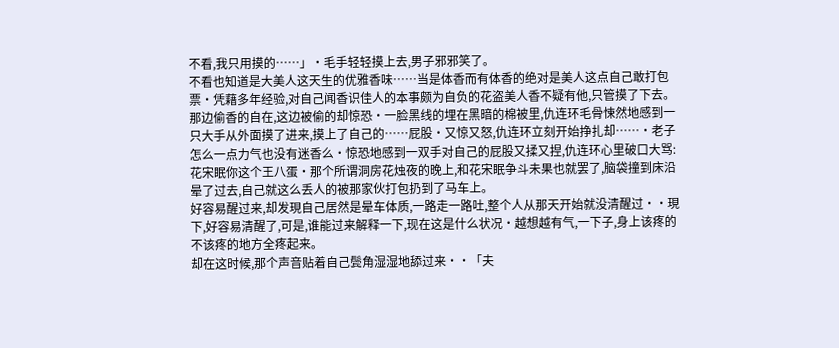不看,我只用摸的……」·毛手轻轻摸上去,男子邪邪笑了。
不看也知道是大美人这天生的优雅香味……当是体香而有体香的绝对是美人这点自己敢打包票·凭藉多年经验,对自己闻香识佳人的本事颇为自负的花盗美人香不疑有他,只管摸了下去。
那边偷香的自在,这边被偷的却惊恐·一脸黑线的埋在黑暗的棉被里,仇连环毛骨悚然地感到一只大手从外面摸了进来,摸上了自己的……屁股·又惊又怒,仇连环立刻开始挣扎却……·老子怎么一点力气也没有迷香么·惊恐地感到一双手对自己的屁股又揉又捏,仇连环心里破口大骂:花宋眠你这个王八蛋·那个所谓洞房花烛夜的晚上,和花宋眠争斗未果也就罢了,脑袋撞到床沿晕了过去,自己就这么丢人的被那家伙打包扔到了马车上。
好容易醒过来,却发現自己居然是晕车体质,一路走一路吐,整个人从那天开始就没清醒过··現下,好容易清醒了,可是,谁能过来解释一下,现在这是什么状况·越想越有气,一下子,身上该疼的不该疼的地方全疼起来。
却在这时候,那个声音贴着自己鬓角湿湿地舔过来··「夫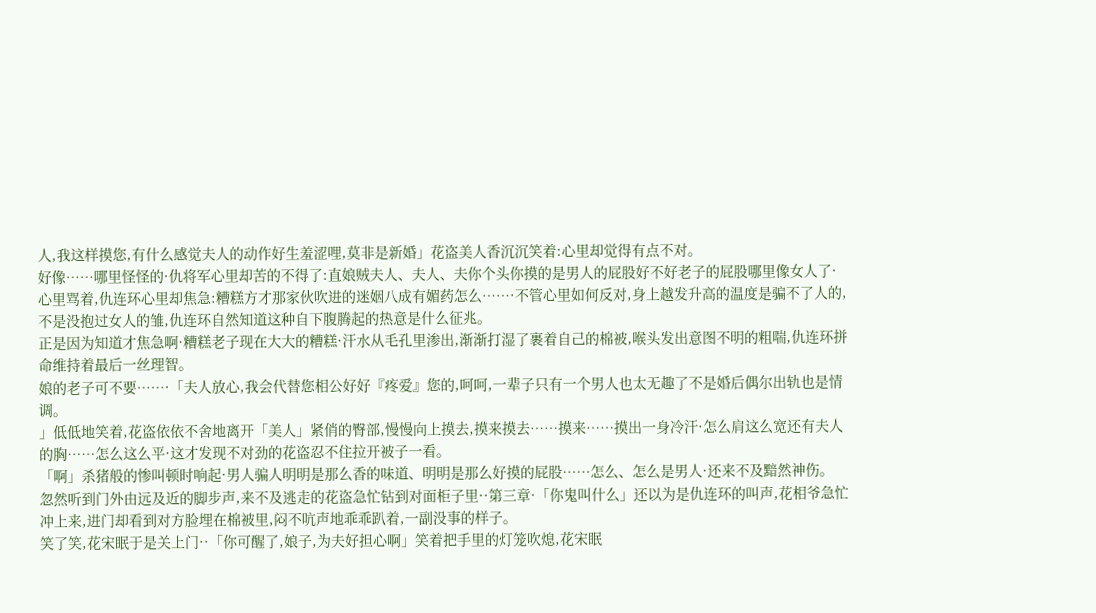人,我这样摸您,有什么感觉夫人的动作好生羞涩哩,莫非是新婚」花盗美人香沉沉笑着:心里却觉得有点不对。
好像……哪里怪怪的·仇将军心里却苦的不得了:直娘贼夫人、夫人、夫你个头你摸的是男人的屁股好不好老子的屁股哪里像女人了·心里骂着,仇连环心里却焦急:糟糕方才那家伙吹进的迷姻八成有媚药怎么……·不管心里如何反对,身上越发升高的温度是骗不了人的,不是没抱过女人的雏,仇连环自然知道这种自下腹腾起的热意是什么征兆。
正是因为知道才焦急啊·糟糕老子现在大大的糟糕·汗水从毛孔里渗出,渐渐打湿了裹着自己的棉被,喉头发出意图不明的粗喘,仇连环拼命维持着最后一丝理智。
娘的老子可不要……·「夫人放心,我会代替您相公好好『疼爱』您的,呵呵,一辈子只有一个男人也太无趣了不是婚后偶尔出轨也是情调。
」低低地笑着,花盗依依不舍地离开「美人」紧俏的臀部,慢慢向上摸去,摸来摸去……摸来……摸出一身冷汗·怎么肩这么宽还有夫人的胸……怎么这么平·这才发现不对劲的花盗忍不住拉开被子一看。
「啊」杀猪般的惨叫顿时响起·男人骗人明明是那么香的味道、明明是那么好摸的屁股……怎么、怎么是男人·还来不及黯然神伤。
忽然听到门外由远及近的脚步声,来不及逃走的花盗急忙钻到对面柜子里··第三章·「你鬼叫什么」还以为是仇连环的叫声,花相爷急忙冲上来,进门却看到对方脸埋在棉被里,闷不吭声地乖乖趴着,一副没事的样子。
笑了笑,花宋眠于是关上门··「你可醒了,娘子,为夫好担心啊」笑着把手里的灯笼吹熄,花宋眠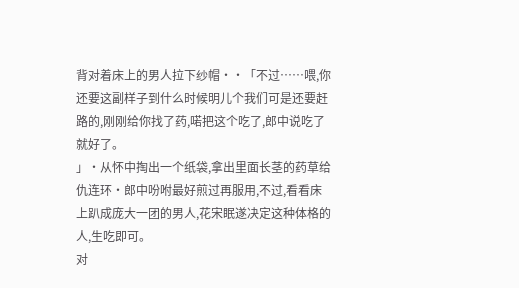背对着床上的男人拉下纱帽··「不过……喂,你还要这副样子到什么时候明儿个我们可是还要赶路的,刚刚给你找了药,喏把这个吃了,郎中说吃了就好了。
」·从怀中掏出一个纸袋,拿出里面长茎的药草给仇连环·郎中吩咐最好煎过再服用,不过,看看床上趴成庞大一团的男人,花宋眠遂决定这种体格的人,生吃即可。
对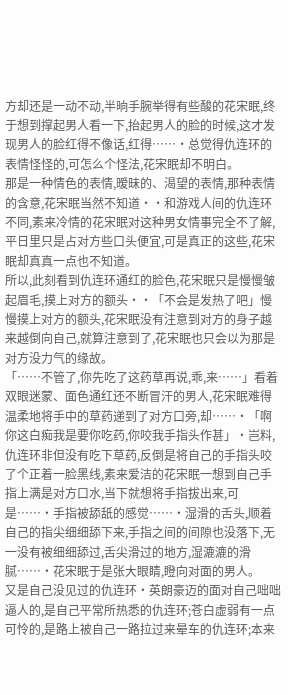方却还是一动不动,半晌手腕举得有些酸的花宋眠,终于想到撑起男人看一下,抬起男人的脸的时候,这才发现男人的脸红得不像话,红得……·总觉得仇连环的表情怪怪的,可怎么个怪法,花宋眠却不明白。
那是一种情色的表情,暧昧的、渴望的表情,那种表情的含意,花宋眠当然不知道··和游戏人间的仇连环不同,素来冷情的花宋眠对这种男女情事完全不了解,平日里只是占对方些口头便宜,可是真正的这些,花宋眠却真真一点也不知道。
所以,此刻看到仇连环通红的脸色,花宋眠只是慢慢皱起眉毛,摸上对方的额头··「不会是发热了吧」慢慢摸上对方的额头,花宋眠没有注意到对方的身子越来越倒向自己,就算注意到了,花宋眠也只会以为那是对方没力气的缘故。
「……不管了,你先吃了这药草再说,乖,来……」看着双眼迷蒙、面色通红还不断冒汗的男人,花宋眠难得温柔地将手中的草药递到了对方口旁,却……·「啊你这白痴我是要你吃药,你咬我手指头作甚」·岂料,仇连环非但没有吃下草药,反倒是将自己的手指头咬了个正着一脸黑线,素来爱洁的花宋眠一想到自己手指上满是对方口水,当下就想将手指拔出来,可是……·手指被舔舐的感觉……·湿滑的舌头,顺着自己的指尖细细舔下来,手指之间的间隙也没落下,无一没有被细细舔过,舌尖滑过的地方,湿漉漉的滑腻……·花宋眠于是张大眼睛,瞪向对面的男人。
又是自己没见过的仇连环·英朗豪迈的面对自己咄咄逼人的,是自己平常所热悉的仇连环;苍白虚弱有一点可怜的,是路上被自己一路拉过来晕车的仇连环;本来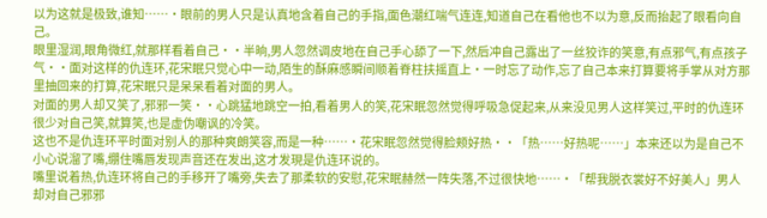以为这就是极致,谁知……·眼前的男人只是认真地含着自己的手指,面色潮红喘气连连,知道自己在看他也不以为意,反而抬起了眼看向自己。
眼里湿润,眼角微红,就那样看着自己··半晌,男人忽然调皮地在自己手心舔了一下,然后冲自己露出了一丝狡诈的笑意,有点邪气,有点孩子气··面对这样的仇连环,花宋眠只觉心中一动,陌生的酥麻感瞬间顺着脊柱扶摇直上·一时忘了动作,忘了自己本来打算要将手掌从对方那里抽回来的打算,花宋眠只是呆呆看着对面的男人。
对面的男人却又笑了,邪邪一笑··心跳猛地跳空一拍,看着男人的笑,花宋眠忽然觉得呼吸急促起来,从来没见男人这样笑过,平时的仇连环很少对自己笑,就算笑,也是虚伪嘲讽的冷笑。
这也不是仇连环平时面对别人的那种爽朗笑容,而是一种……·花宋眠忽然觉得脸颊好热··「热……好热呢……」本来还以为是自己不小心说溜了嘴,绷住嘴唇发现声音还在发出,这才发現是仇连环说的。
嘴里说着热,仇连环将自己的手移开了嘴旁,失去了那柔软的安慰,花宋眠赫然一阵失落,不过很快地……·「帮我脱衣裳好不好美人」男人却对自己邪邪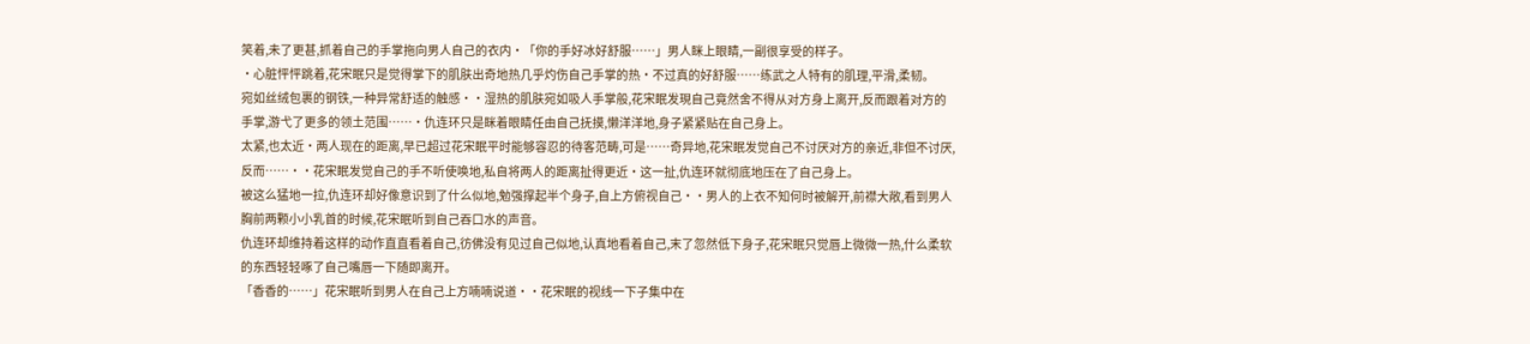笑着,未了更甚,抓着自己的手掌拖向男人自己的衣内·「你的手好冰好舒服……」男人眯上眼睛,一副很享受的样子。
·心脏怦怦跳着,花宋眠只是觉得掌下的肌肤出奇地热几乎灼伤自己手掌的热·不过真的好舒服……练武之人特有的肌理,平滑,柔韧。
宛如丝绒包裹的钢铁,一种异常舒适的触感··湿热的肌肤宛如吸人手掌般,花宋眠发現自己竟然舍不得从对方身上离开,反而跟着对方的手掌,游弋了更多的领土范围……·仇连环只是眯着眼睛任由自己抚摸,懒洋洋地,身子紧紧贴在自己身上。
太紧,也太近·两人现在的距离,早已超过花宋眠平时能够容忍的待客范畴,可是……奇异地,花宋眠发觉自己不讨厌对方的亲近,非但不讨厌,反而……··花宋眠发觉自己的手不听使唤地,私自将两人的距离扯得更近·这一扯,仇连环就彻底地压在了自己身上。
被这么猛地一拉,仇连环却好像意识到了什么似地,勉强撑起半个身子,自上方俯视自己··男人的上衣不知何时被解开,前襟大敞,看到男人胸前两颗小小乳首的时候,花宋眠听到自己吞口水的声音。
仇连环却维持着这样的动作直直看着自己,彷佛没有见过自己似地,认真地看着自己,末了忽然低下身子,花宋眠只觉唇上微微一热,什么柔软的东西轻轻啄了自己嘴唇一下随即离开。
「香香的……」花宋眠听到男人在自己上方喃喃说道··花宋眠的视线一下子集中在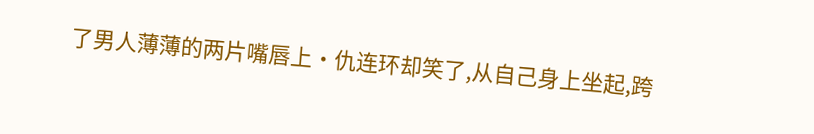了男人薄薄的两片嘴唇上·仇连环却笑了,从自己身上坐起,跨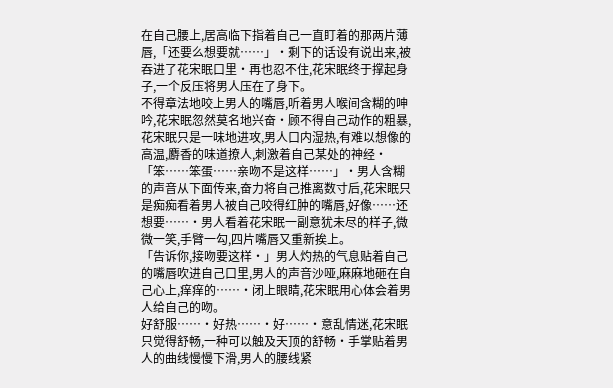在自己腰上,居高临下指着自己一直盯着的那两片薄唇,「还要么想要就……」·剩下的话设有说出来,被吞进了花宋眠口里·再也忍不住,花宋眠终于撑起身子,一个反压将男人压在了身下。
不得章法地咬上男人的嘴唇,听着男人喉间含糊的呻吟,花宋眠忽然莫名地兴奋·顾不得自己动作的粗暴,花宋眠只是一味地进攻,男人口内湿热,有难以想像的高温,麝香的味道撩人,刺激着自己某处的神经·「笨……笨蛋……亲吻不是这样……」·男人含糊的声音从下面传来,奋力将自己推离数寸后,花宋眠只是痴痴看着男人被自己咬得红肿的嘴唇,好像……还想要……·男人看着花宋眠一副意犹未尽的样子,微微一笑,手臂一勾,四片嘴唇又重新挨上。
「告诉你,接吻要这样·」男人灼热的气息贴着自己的嘴唇吹进自己口里,男人的声音沙哑,麻麻地砸在自己心上,痒痒的……·闭上眼睛,花宋眠用心体会着男人给自己的吻。
好舒服……·好热……·好……·意乱情迷,花宋眠只觉得舒畅,一种可以触及天顶的舒畅·手掌贴着男人的曲线慢慢下滑,男人的腰线紧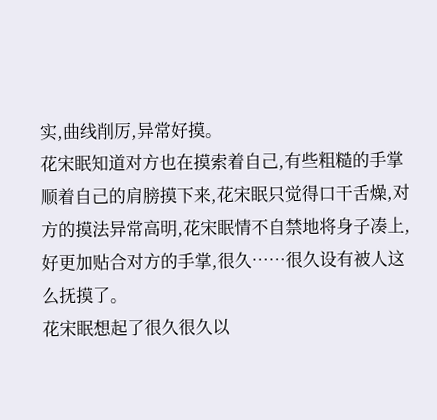实,曲线削厉,异常好摸。
花宋眠知道对方也在摸索着自己,有些粗糙的手掌顺着自己的肩膀摸下来,花宋眠只觉得口干舌燥,对方的摸法异常高明,花宋眠情不自禁地将身子凑上,好更加贴合对方的手掌,很久……很久设有被人这么抚摸了。
花宋眠想起了很久很久以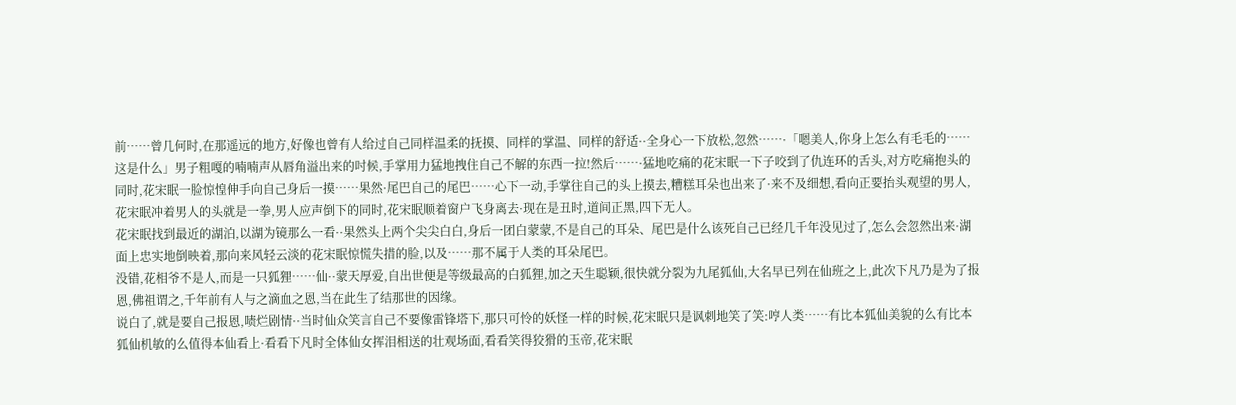前……曾几何时,在那遥远的地方,好像也曾有人给过自己同样温柔的抚摸、同样的掌温、同样的舒适··全身心一下放松,忽然……·「嗯美人,你身上怎么有毛毛的……这是什么」男子粗嘎的喃喃声从唇角溢出来的吋候,手掌用力猛地拽住自己不解的东西一拉!然后……·猛地吃痛的花宋眠一下子咬到了仇连环的舌头,对方吃痛抱头的同时,花宋眠一脸惊惶伸手向自己身后一摸……果然·尾巴自己的尾巴……心下一动,手掌往自己的头上摸去,糟糕耳朵也出来了·来不及细想,看向正要抬头观望的男人,花宋眠冲着男人的头就是一拳,男人应声倒下的同时,花宋眠顺着窗户飞身离去·现在是丑时,道间正黑,四下无人。
花宋眠找到最近的湖泊,以湖为镜那么一看··果然头上两个尖尖白白,身后一团白蒙蒙,不是自己的耳朵、尾巴是什么该死自己已经几千年没见过了,怎么会忽然出来·湖面上忠实地倒映着,那向来风轻云淡的花宋眠惊慌失措的脸,以及……那不属于人类的耳朵尾巴。
没错,花相爷不是人,而是一只狐狸……仙··蒙天厚爱,自出世便是等级最高的白狐狸,加之天生聪颖,很快就分裂为九尾狐仙,大名早已列在仙班之上,此次下凡乃是为了报恩,佛祖谓之,千年前有人与之滴血之恩,当在此生了结那世的因缘。
说白了,就是要自己报恩,啧烂剧情··当时仙众笑言自己不要像雷锋塔下,那只可怜的妖怪一样的时候,花宋眠只是讽刺地笑了笑:哼人类……有比本狐仙美貌的么有比本狐仙机敏的么值得本仙看上·看看下凡时全体仙女挥泪相送的壮观场面,看看笑得狡猾的玉帝,花宋眠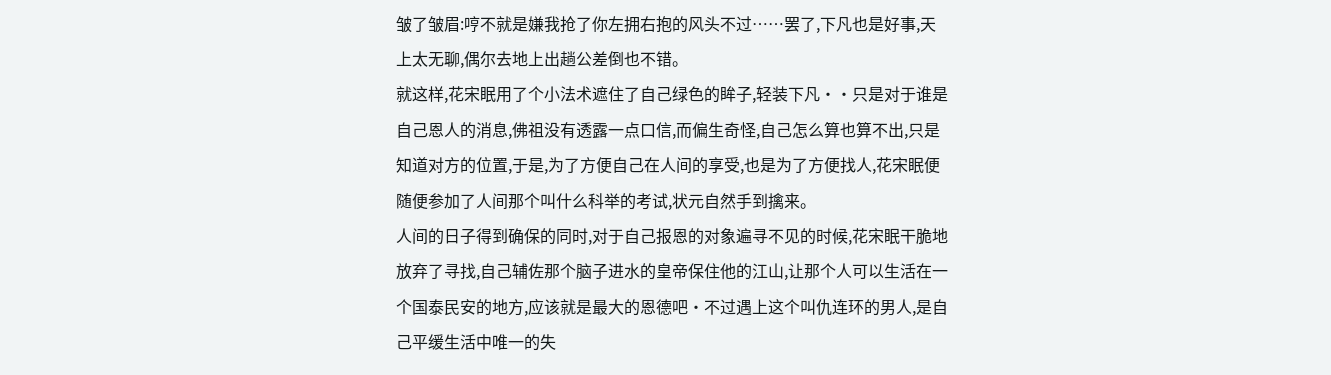皱了皱眉:哼不就是嫌我抢了你左拥右抱的风头不过……罢了,下凡也是好事,天上太无聊,偶尔去地上出趟公差倒也不错。
就这样,花宋眠用了个小法术遮住了自己绿色的眸子,轻装下凡··只是对于谁是自己恩人的消息,佛祖没有透露一点口信,而偏生奇怪,自己怎么算也算不出,只是知道对方的位置,于是,为了方便自己在人间的享受,也是为了方便找人,花宋眠便随便参加了人间那个叫什么科举的考试,状元自然手到擒来。
人间的日子得到确保的同时,对于自己报恩的对象遍寻不见的时候,花宋眠干脆地放弃了寻找,自己辅佐那个脑子进水的皇帝保住他的江山,让那个人可以生活在一个国泰民安的地方,应该就是最大的恩德吧·不过遇上这个叫仇连环的男人,是自己平缓生活中唯一的失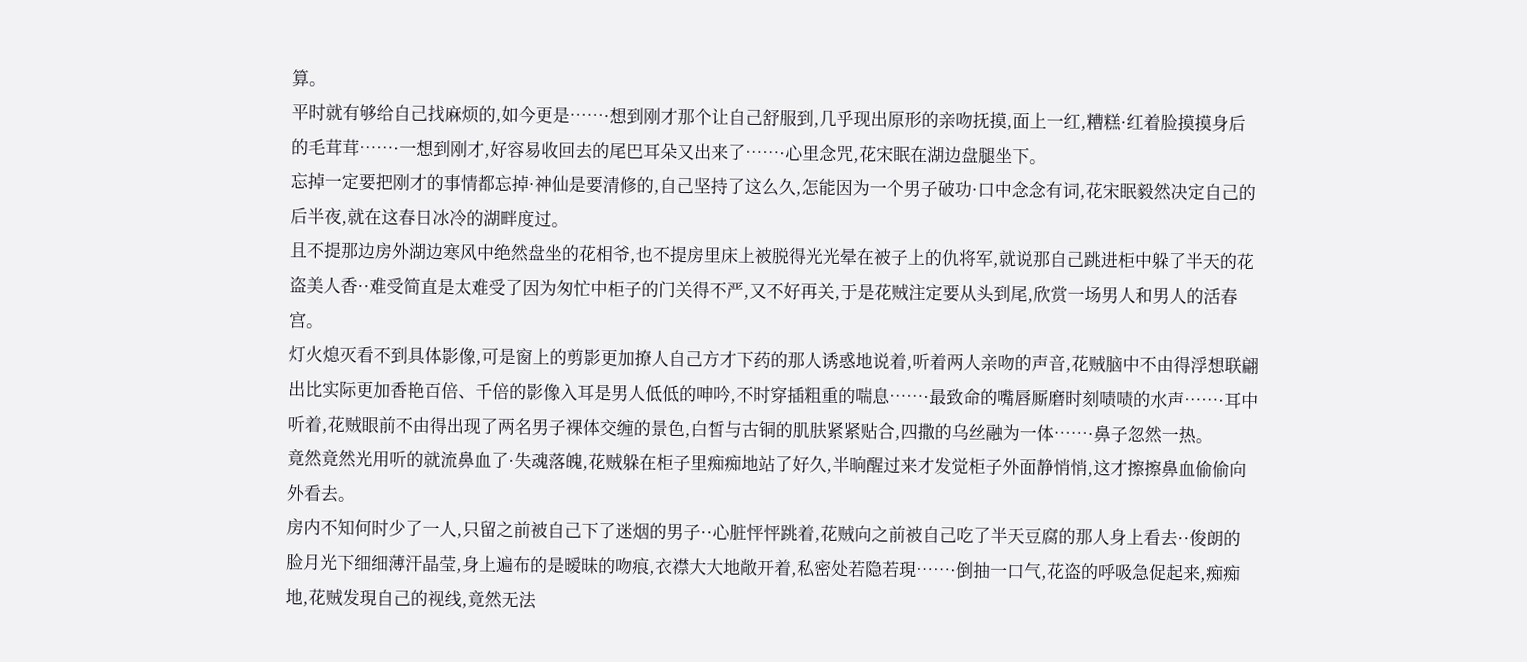算。
平时就有够给自己找麻烦的,如今更是……·想到刚才那个让自己舒服到,几乎现出原形的亲吻抚摸,面上一红,糟糕·红着脸摸摸身后的毛茸茸……·一想到刚才,好容易收回去的尾巴耳朵又出来了……·心里念咒,花宋眠在湖边盘腿坐下。
忘掉一定要把刚才的事情都忘掉·神仙是要清修的,自己坚持了这么久,怎能因为一个男子破功·口中念念有词,花宋眠毅然决定自己的后半夜,就在这春日冰冷的湖畔度过。
且不提那边房外湖边寒风中绝然盘坐的花相爷,也不提房里床上被脱得光光晕在被子上的仇将军,就说那自己跳进柜中躲了半天的花盗美人香··难受简直是太难受了因为匆忙中柜子的门关得不严,又不好再关,于是花贼注定要从头到尾,欣赏一场男人和男人的活春宫。
灯火熄灭看不到具体影像,可是窗上的剪影更加撩人自己方才下药的那人诱惑地说着,听着两人亲吻的声音,花贼脑中不由得浮想联翩出比实际更加香艳百倍、千倍的影像入耳是男人低低的呻吟,不时穿插粗重的喘息……·最致命的嘴唇厮磨时刻啧啧的水声……·耳中听着,花贼眼前不由得出现了两名男子裸体交缠的景色,白皙与古铜的肌肤紧紧贴合,四撒的乌丝融为一体……·鼻子忽然一热。
竟然竟然光用听的就流鼻血了·失魂落魄,花贼躲在柜子里痴痴地站了好久,半晌醒过来才发觉柜子外面静悄悄,这才擦擦鼻血偷偷向外看去。
房内不知何时少了一人,只留之前被自己下了迷烟的男子··心脏怦怦跳着,花贼向之前被自己吃了半天豆腐的那人身上看去··俊朗的脸月光下细细薄汗晶莹,身上遍布的是暧昧的吻痕,衣襟大大地敞开着,私密处若隐若現……·倒抽一口气,花盗的呼吸急促起来,痴痴地,花贼发現自己的视线,竟然无法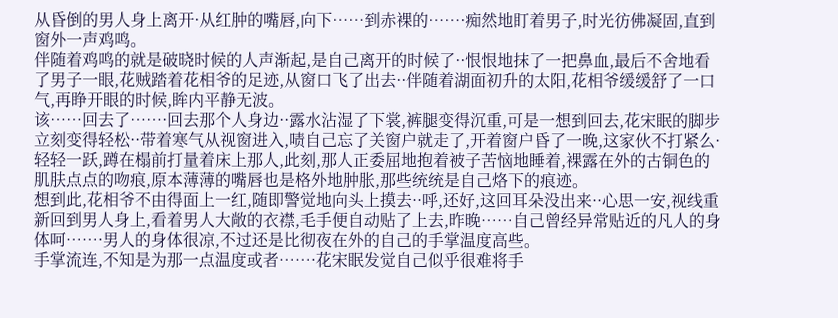从昏倒的男人身上离开·从红肿的嘴唇,向下……到赤裸的……·痴然地盯着男子,时光彷佛凝固,直到窗外一声鸡鸣。
伴随着鸡鸣的就是破晓时候的人声渐起,是自己离开的时候了··恨恨地抹了一把鼻血,最后不舍地看了男子一眼,花贼踏着花相爷的足迹,从窗口飞了出去··伴随着湖面初升的太阳,花相爷缓缓舒了一口气,再睁开眼的时候,眸内平静无波。
该……回去了……·回去那个人身边··露水沾湿了下裳,裤腿变得沉重,可是一想到回去,花宋眠的脚步立刻变得轻松··带着寒气从视窗进入,啧自己忘了关窗户就走了,开着窗户昏了一晚,这家伙不打紧么·轻轻一跃,蹲在榻前打量着床上那人,此刻,那人正委屈地抱着被子苦恼地睡着,裸露在外的古铜色的肌肤点点的吻痕,原本薄薄的嘴唇也是格外地肿胀,那些统统是自己烙下的痕迹。
想到此,花相爷不由得面上一红,随即警觉地向头上摸去··呼,还好,这回耳朵没出来··心思一安,视线重新回到男人身上,看着男人大敞的衣襟,毛手便自动贴了上去,昨晚……自己曾经异常贴近的凡人的身体呵……·男人的身体很凉,不过还是比彻夜在外的自己的手掌温度高些。
手掌流连,不知是为那一点温度或者……·花宋眠发觉自己似乎很难将手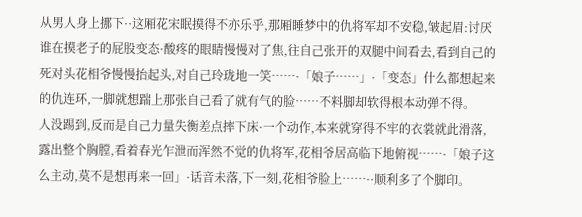从男人身上挪下··这厢花宋眠摸得不亦乐乎,那厢睡梦中的仇将军却不安稳,皱起眉:讨厌谁在摸老子的屁股变态·酸疼的眼睛慢慢对了焦,往自己张开的双腿中间看去,看到自己的死对头花相爷慢慢抬起头,对自己玲珑地一笑……·「娘子……」·「变态」什么都想起来的仇连环,一脚就想踹上那张自己看了就有气的脸……不料脚却软得根本动弹不得。
人没踢到,反而是自己力量失衡差点摔下床·一个动作,本来就穿得不牢的衣裳就此滑落,露出整个胸膛,看着春光乍泄而浑然不觉的仇将军,花相爷居高临下地俯视……·「娘子这么主动,莫不是想再来一回」·话音未落,下一刻,花相爷脸上……··顺利多了个脚印。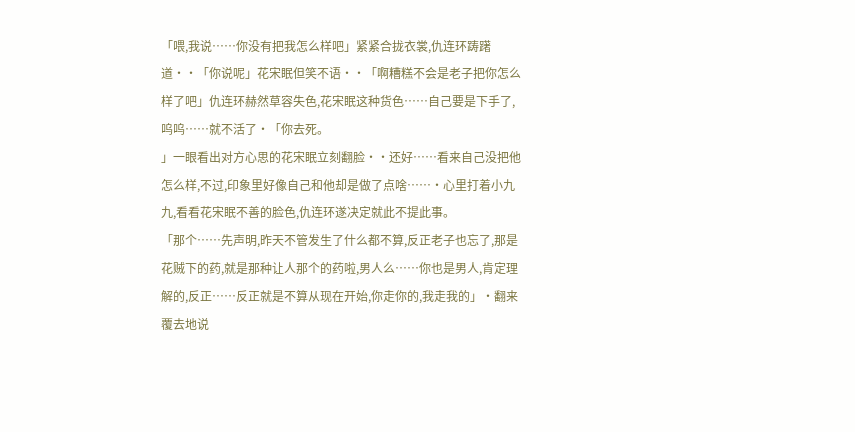「喂,我说……你没有把我怎么样吧」紧紧合拢衣裳,仇连环踌躇道··「你说呢」花宋眠但笑不语··「啊糟糕不会是老子把你怎么样了吧」仇连环赫然草容失色,花宋眠这种货色……自己要是下手了,呜呜……就不活了·「你去死。
」一眼看出对方心思的花宋眠立刻翻脸··还好……看来自己没把他怎么样,不过,印象里好像自己和他却是做了点啥……·心里打着小九九,看看花宋眠不善的脸色,仇连环遂决定就此不提此事。
「那个……先声明,昨天不管发生了什么都不算,反正老子也忘了,那是花贼下的药,就是那种让人那个的药啦,男人么……你也是男人,肯定理解的,反正……反正就是不算从现在开始,你走你的,我走我的」·翻来覆去地说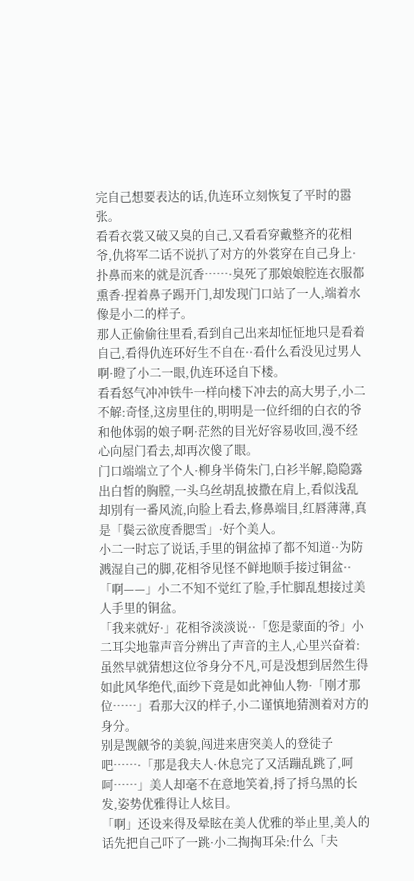完自己想要表达的话,仇连环立刻恢复了平时的嚣张。
看看衣裳又破又臭的自己,又看看穿戴整齐的花相爷,仇将军二话不说扒了对方的外裳穿在自己身上·扑鼻而来的就是沉香……·臭死了那娘娘腔连衣服都熏香·捏着鼻子踢开门,却发现门口站了一人,端着水像是小二的样子。
那人正偷偷往里看,看到自己出来却怔怔地只是看着自己,看得仇连环好生不自在··看什么看没见过男人啊·瞪了小二一眼,仇连环迳自下楼。
看看怒气冲冲铁牛一样向楼下冲去的高大男子,小二不解:奇怪,这房里住的,明明是一位纤细的白衣的爷和他体弱的娘子啊·茫然的目光好容易收回,漫不经心向屋门看去,却再次傻了眼。
门口端端立了个人·柳身半倚朱门,白衫半解,隐隐露出白皙的胸膛,一头乌丝胡乱披撒在肩上,看似浅乱却別有一番风流,向脸上看去,修鼻端目,红唇薄薄,真是「鬓云欲度香腮雪」·好个美人。
小二一时忘了说话,手里的铜盆掉了都不知道··为防溅湿自己的脚,花相爷见怪不鲜地顺手接过铜盆··「啊——」小二不知不觉红了脸,手忙脚乱想接过美人手里的铜盆。
「我来就好·」花相爷淡淡说··「您是蒙面的爷」小二耳尖地靠声音分辨出了声音的主人,心里兴奋着:虽然早就猜想这位爷身分不凡,可是没想到居然生得如此风华绝代,面纱下竟是如此神仙人物·「刚才那位……」看那大汉的样子,小二谨慎地猜测着对方的身分。
别是觊觎爷的美貌,闯进来唐突美人的登徒子吧……·「那是我夫人·休息完了又活蹦乱跳了,呵呵……」美人却毫不在意地笑着,捋了捋乌黑的长发,姿势优雅得让人炫目。
「啊」还设来得及晕眩在美人优雅的举止里,美人的话先把自己吓了一跳·小二掏掏耳朵:什么「夫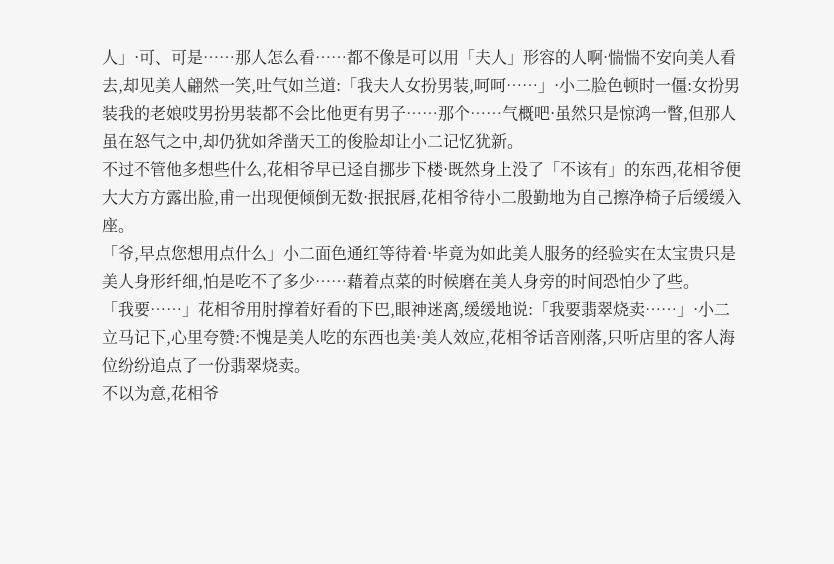人」·可、可是……那人怎么看……都不像是可以用「夫人」形容的人啊·惴惴不安向美人看去,却见美人翩然一笑,吐气如兰道:「我夫人女扮男装,呵呵……」·小二脸色顿时一僵:女扮男装我的老娘哎男扮男装都不会比他更有男子……那个……气概吧·虽然只是惊鸿一瞥,但那人虽在怒气之中,却仍犹如斧凿天工的俊脸却让小二记忆犹新。
不过不管他多想些什么,花相爷早已迳自挪步下楼·既然身上没了「不该有」的东西,花相爷便大大方方露出脸,甫一出现便倾倒无数·抿抿唇,花相爷待小二殷勤地为自己擦净椅子后缓缓入座。
「爷,早点您想用点什么」小二面色通红等待着·毕竟为如此美人服务的经验实在太宝贵只是美人身形纤细,怕是吃不了多少……藉着点菜的时候磨在美人身旁的时间恐怕少了些。
「我要……」花相爷用肘撑着好看的下巴,眼神迷离,缓缓地说:「我要翡翠烧卖……」·小二立马记下,心里夸赞:不愧是美人吃的东西也美·美人效应,花相爷话音刚落,只听店里的客人海位纷纷追点了一份翡翠烧卖。
不以为意,花相爷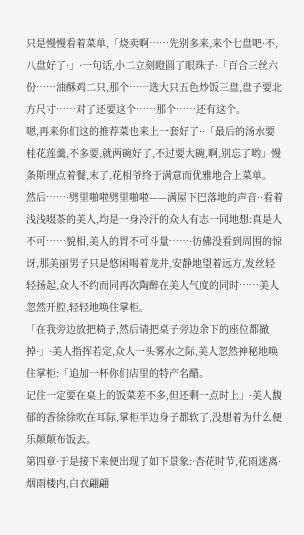只是慢慢看着菜单,「烧卖啊……先别多来,来个七盘吧·不,八盘好了·」·一句话,小二立刻瞪圆了眼珠子·「百合三丝六份……油酥鸡二只,那个……选大只五色炒饭三盘,盘子要北方尺寸……对了还要这个……那个……还有这个。
嗯,再来你们这的推荐菜也来上一套好了··「最后的汤水要桂花莲羹,不多要,就两碗好了,不过要大碗,啊,别忘了哟」慢条斯理点着餐,末了,花相爷终于满意而优雅地合上菜单。
然后……·劈里啪啦劈里啪啦——满屋下巴落地的声音··看着浅浅啜茶的美人,均是一身冷汗的众人有志一同地想:真是人不可……貌相,美人的胃不可斗量……·彷佛没看到周围的惊讶,那美丽男子只是悠闲喝着龙井,安静地望着远方,发丝轻轻扬起,众人不约而同再次陶醉在美人气度的同时……美人忽然开腔,轻轻地唤住掌柜。
「在我旁边放把椅子,然后请把桌子旁边余下的座位都撤掉·」·美人指挥若定,众人一头雾水之际,美人忽然神秘地唤住掌柜:「追加一杯你们店里的特产名醋。
记住一定要在桌上的饭菜差不多,但还剩一点时上」·美人馥郁的香徐徐吹在耳际,掌柜半边身子都软了,没想着为什么便乐颠颠布饭去。
第四章·于是接下来便出现了如下景象:·杏花时节,花雨迷离·烟雨楼内,白衣翩翩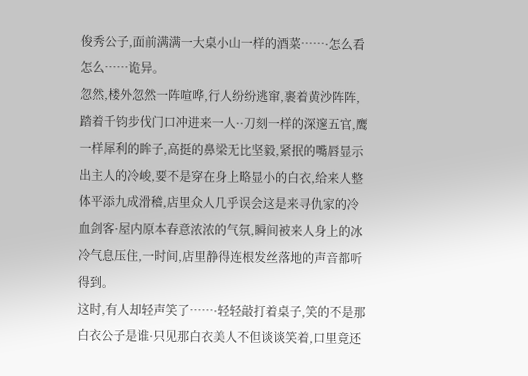俊秀公子,面前满满一大桌小山一样的酒菜……·怎么看怎么……诡异。
忽然,楼外忽然一阵喧哗,行人纷纷逃窜,裹着黄沙阵阵,踏着千钧步伐门口冲进来一人··刀刻一样的深邃五官,鹰一样犀利的眸子,高挺的鼻梁无比坚毅,紧抿的嘴唇显示出主人的冷峻,要不是穿在身上略显小的白衣,给来人整体平添九成滑稽,店里众人几乎误会这是来寻仇家的冷血剑客·屋内原本春意浓浓的气氛,瞬间被来人身上的冰冷气息压住,一时间,店里静得连根发丝落地的声音都听得到。
这时,有人却轻声笑了……·轻轻敲打着桌子,笑的不是那白衣公子是谁·只见那白衣美人不但谈谈笑着,口里竟还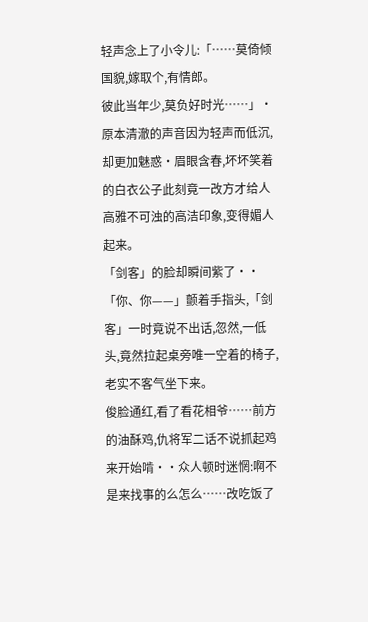轻声念上了小令儿:「……莫倚倾国貌,嫁取个,有情郎。
彼此当年少,莫负好时光……」·原本清澈的声音因为轻声而低沉,却更加魅惑·眉眼含春,坏坏笑着的白衣公子此刻竟一改方才给人高雅不可浊的高洁印象,变得媚人起来。
「剑客」的脸却瞬间紫了··「你、你——」颤着手指头,「剑客」一时竟说不出话,忽然,一低头,竟然拉起桌旁唯一空着的椅子,老实不客气坐下来。
俊脸通红,看了看花相爷……前方的油酥鸡,仇将军二话不说抓起鸡来开始啃··众人顿时迷惘:啊不是来找事的么怎么……改吃饭了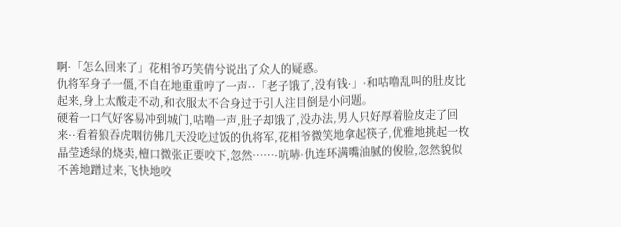啊·「怎么回来了」花相爷巧笑倩兮说出了众人的疑惑。
仇将军身子一僵,不自在地重重哼了一声··「老子饿了,没有钱·」·和咕噜乱叫的肚皮比起来,身上太酸走不动,和衣服太不合身过于引人注目倒是小问题。
硬着一口气好客易冲到城门,咕噜一声,肚子却饿了,没办法,男人只好厚着脸皮走了回来··看着狼吞虎咽彷佛几天没吃过饭的仇将军,花相爷微笑地拿起筷子,优雅地挑起一枚晶莹透绿的烧卖,檀口微张正要咬下,忽然……·吭哧·仇连环满嘴油腻的俊脸,忽然貌似不善地蹭过来,飞快地咬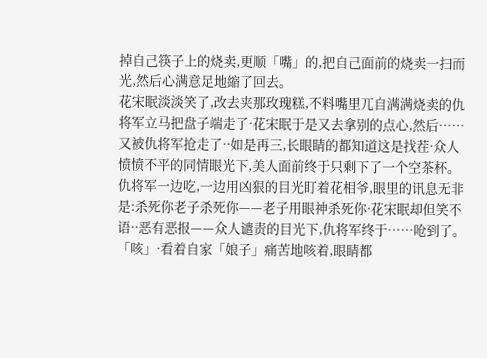掉自己筷子上的烧卖,更顺「嘴」的,把自己面前的烧卖一扫而光,然后心满意足地縮了回去。
花宋眠淡淡笑了,改去夹那玫瑰糕,不料嘴里兀自满满烧卖的仇将军立马把盘子端走了·花宋眠于是又去拿别的点心,然后……又被仇将军抢走了··如是再三,长眼睛的都知道这是找茬·众人愤愤不平的同情眼光下,美人面前终于只剩下了一个空茶杯。
仇将军一边吃,一边用凶狠的目光盯着花相爷,眼里的讯息无非是:杀死你老子杀死你——老子用眼神杀死你·花宋眠却但笑不语··恶有恶报——众人谴责的目光下,仇将军终于……呛到了。
「咳」·看着自家「娘子」痛苦地咳着,眼睛都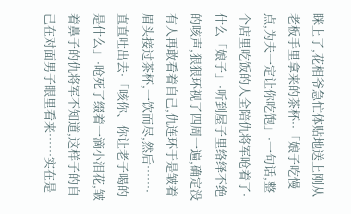眯上了,花相爷急忙体贴地送上刚从老板手里拿来的茶杯··「娘子吃慢点,为夫一定让你吃饱」·一句话,整个店里吃饭的人全陪仇将军呛着了·什么「娘子」·听到屋子里络绎不绝的咳声,狠狠环视了四周一遍,确定没有人再敢看着自己,仇连环于是皱着眉头接过茶杯,一饮而尽,然后……·直直吐出去·「咳你、你让老子喝的是什么」·呛死了缀着一滴小泪花,皱着鼻子的仇将军不知道,这样子的自己在对面男子眼里看来……实在是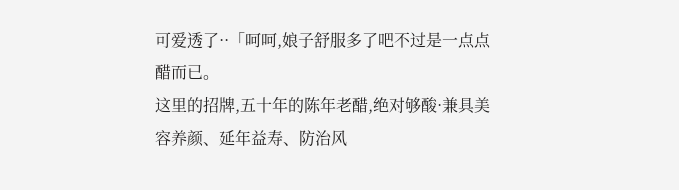可爱透了··「呵呵,娘子舒服多了吧不过是一点点醋而已。
这里的招牌,五十年的陈年老醋,绝对够酸·兼具美容养颜、延年益寿、防治风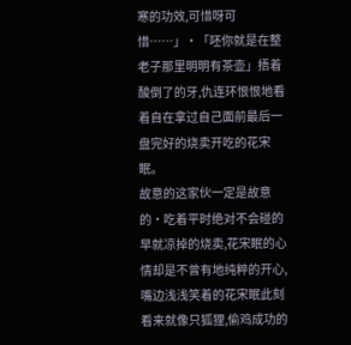寒的功效,可惜呀可惜……」·「呸你就是在整老子那里明明有茶壶」捂着酸倒了的牙,仇连环恨恨地看着自在拿过自己面前最后一盘完好的烧卖开吃的花宋眠。
故意的这家伙一定是故意的·吃着平时绝对不会碰的早就凉掉的烧卖,花宋眠的心情却是不曾有地纯粹的开心,嘴边浅浅笑着的花宋眠此刻看来就像只狐狸,偷鸡成功的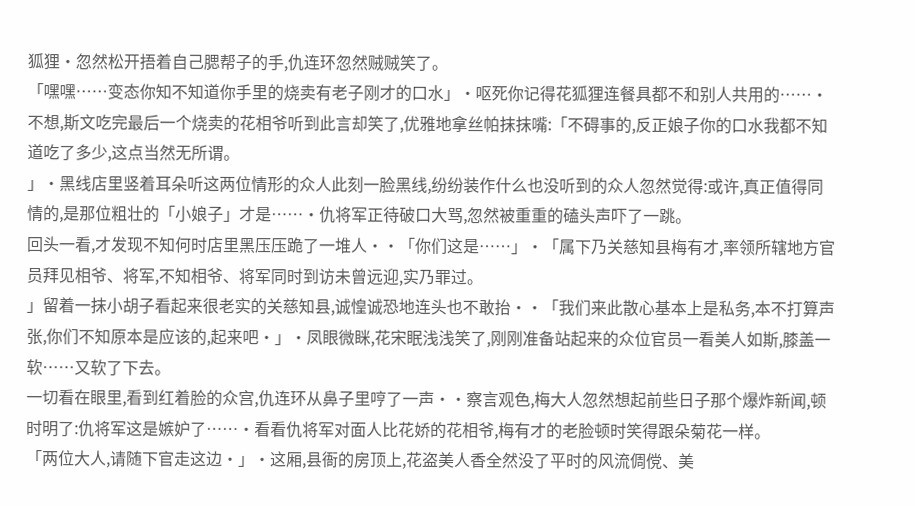狐狸·忽然松开捂着自己腮帮子的手,仇连环忽然贼贼笑了。
「嘿嘿……变态你知不知道你手里的烧卖有老子刚才的口水」·呕死你记得花狐狸连餐具都不和别人共用的……·不想,斯文吃完最后一个烧卖的花相爷听到此言却笑了,优雅地拿丝帕抹抹嘴:「不碍事的,反正娘子你的口水我都不知道吃了多少,这点当然无所谓。
」·黑线店里竖着耳朵听这两位情形的众人此刻一脸黑线,纷纷装作什么也没听到的众人忽然觉得:或许,真正值得同情的,是那位粗壮的「小娘子」才是……·仇将军正待破口大骂,忽然被重重的磕头声吓了一跳。
回头一看,才发现不知何时店里黑压压跪了一堆人··「你们这是……」·「属下乃关慈知县梅有才,率领所辖地方官员拜见相爷、将军,不知相爷、将军同时到访未曾远迎,实乃罪过。
」留着一抹小胡子看起来很老实的关慈知县,诚惶诚恐地连头也不敢抬··「我们来此散心基本上是私务,本不打算声张,你们不知原本是应该的,起来吧·」·凤眼微眯,花宋眠浅浅笑了,刚刚准备站起来的众位官员一看美人如斯,膝盖一软……又软了下去。
一切看在眼里,看到红着脸的众宫,仇连环从鼻子里哼了一声··察言观色,梅大人忽然想起前些日子那个爆炸新闻,顿时明了:仇将军这是嫉妒了……·看看仇将军对面人比花娇的花相爷,梅有才的老脸顿时笑得跟朵菊花一样。
「两位大人,请随下官走这边·」·这厢,县衙的房顶上,花盗美人香全然没了平时的风流倜傥、美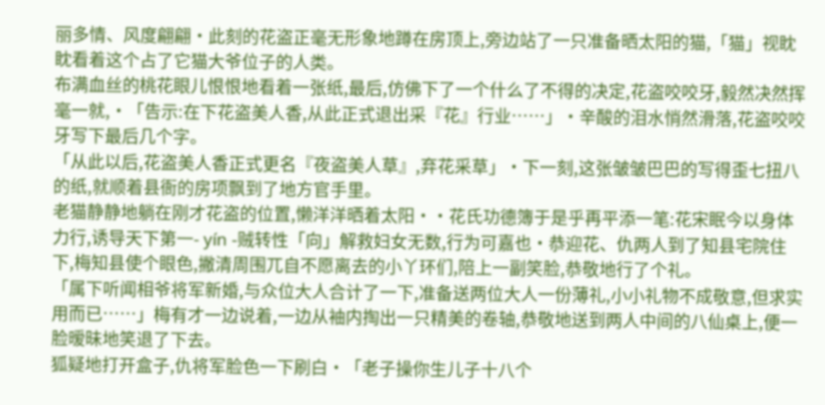丽多情、风度翩翩·此刻的花盗正毫无形象地蹲在房顶上,旁边站了一只准备晒太阳的猫,「猫」视眈眈看着这个占了它猫大爷位子的人类。
布满血丝的桃花眼儿恨恨地看着一张纸,最后,仿佛下了一个什么了不得的决定,花盗咬咬牙,毅然决然挥毫一就,·「告示:在下花盗美人香,从此正式退出采『花』行业……」·辛酸的泪水悄然滑落,花盗咬咬牙写下最后几个字。
「从此以后,花盗美人香正式更名『夜盗美人草』,弃花采草」·下一刻,这张皱皱巴巴的写得歪七扭八的纸,就顺着县衙的房项飘到了地方官手里。
老猫静静地躺在刚才花盗的位置,懒洋洋晒着太阳··花氏功德簿于是乎再平添一笔:花宋眠今以身体力行,诱导天下第一- yín -贼转性「向」解救妇女无数,行为可嘉也·恭迎花、仇两人到了知县宅院住下,梅知县使个眼色,撇清周围兀自不愿离去的小丫环们,陪上一副笑脸,恭敬地行了个礼。
「属下听闻相爷将军新婚,与众位大人合计了一下,准备送两位大人一份薄礼,小小礼物不成敬意,但求实用而已……」梅有才一边说着,一边从袖内掏出一只精美的卷轴,恭敬地送到两人中间的八仙桌上,便一脸暧昧地笑退了下去。
狐疑地打开盒子,仇将军脸色一下刷白·「老子操你生儿子十八个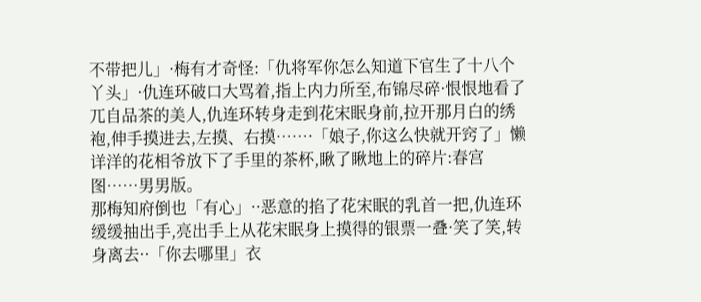不带把儿」·梅有才奇怪:「仇将军你怎么知道下官生了十八个丫头」·仇连环破口大骂着,指上内力所至,布锦尽碎·恨恨地看了兀自品茶的美人,仇连环转身走到花宋眠身前,拉开那月白的绣袍,伸手摸进去,左摸、右摸……·「娘子,你这么快就开窍了」懒详洋的花相爷放下了手里的茶杯,瞅了瞅地上的碎片:春宫图……男男版。
那梅知府倒也「有心」··恶意的掐了花宋眠的乳首一把,仇连环缓缓抽出手,亮出手上从花宋眠身上摸得的银票一叠·笑了笑,转身离去··「你去哪里」衣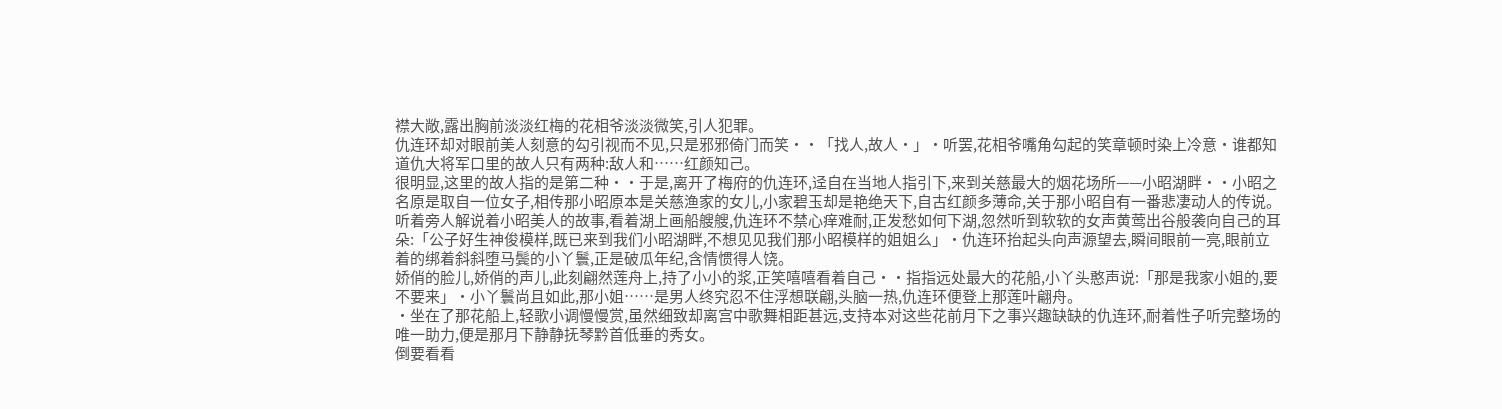襟大敞,露出胸前淡淡红梅的花相爷淡淡微笑,引人犯罪。
仇连环却对眼前美人刻意的勾引视而不见,只是邪邪倚门而笑··「找人,故人·」·听罢,花相爷嘴角勾起的笑章顿时染上冷意·谁都知道仇大将军口里的故人只有两种:敌人和……红颜知己。
很明显,这里的故人指的是第二种··于是,离开了梅府的仇连环,迳自在当地人指引下,来到关慈最大的烟花场所——小昭湖畔··小昭之名原是取自一位女子,相传那小昭原本是关慈渔家的女儿,小家碧玉却是艳绝天下,自古红颜多薄命,关于那小昭自有一番悲凄动人的传说。
听着旁人解说着小昭美人的故事,看着湖上画船艘艘,仇连环不禁心痒难耐,正发愁如何下湖,忽然听到软软的女声黄莺出谷般袭向自己的耳朵:「公子好生神俊模样,既已来到我们小昭湖畔,不想见见我们那小昭模样的姐姐么」·仇连环抬起头向声源望去,瞬间眼前一亮,眼前立着的绑着斜斜堕马鬓的小丫鬟,正是破瓜年纪,含情惯得人饶。
娇俏的脸儿,娇俏的声儿,此刻翩然莲舟上,持了小小的浆,正笑嘻嘻看着自己··指指远处最大的花船,小丫头憨声说:「那是我家小姐的,要不要来」·小丫鬟尚且如此,那小姐……是男人终究忍不住浮想联翩,头脑一热,仇连环便登上那莲叶翩舟。
·坐在了那花船上,轻歌小调慢慢赏,虽然细致却离宫中歌舞相距甚远,支持本对这些花前月下之事兴趣缺缺的仇连环,耐着性子听完整场的唯一助力,便是那月下静静抚琴黔首低垂的秀女。
倒要看看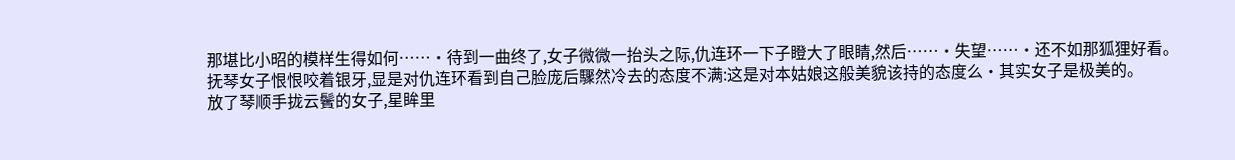那堪比小昭的模样生得如何……·待到一曲终了,女子微微一抬头之际,仇连环一下子瞪大了眼睛,然后……·失望……·还不如那狐狸好看。
抚琴女子恨恨咬着银牙,显是对仇连环看到自己脸庞后驟然冷去的态度不满:这是对本姑娘这般美貌该持的态度么·其实女子是极美的。
放了琴顺手拢云鬢的女子,星眸里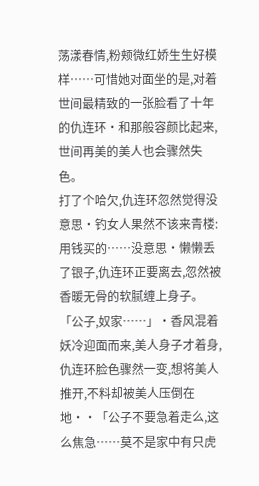荡漾春情,粉颊微红娇生生好模样……可惜她对面坐的是,对着世间最精致的一张脸看了十年的仇连环·和那般容颜比起来,世间再美的美人也会骤然失色。
打了个哈欠,仇连环忽然觉得没意思·钓女人果然不该来青楼:用钱买的……没意思·懒懒丢了银子,仇连环正要离去,忽然被香暖无骨的软腻缠上身子。
「公子,奴家……」·香风混着妖冷迎面而来,美人身子才着身,仇连环脸色骤然一变,想将美人推开,不料却被美人压倒在地··「公子不要急着走么,这么焦急……莫不是家中有只虎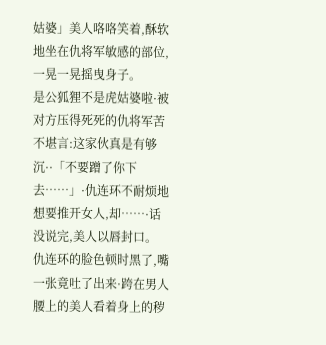姑婆」美人咯咯笑着,酥软地坐在仇将军敏感的部位,一晃一晃摇曳身子。
是公狐狸不是虎姑婆啦·被对方压得死死的仇将军苦不堪言:这家伙真是有够沉··「不要蹭了你下去……」·仇连环不耐烦地想要推开女人,却……·话没说完,美人以唇封口。
仇连环的脸色顿时黑了,嘴一张竟吐了出来·跨在男人腰上的美人看着身上的秽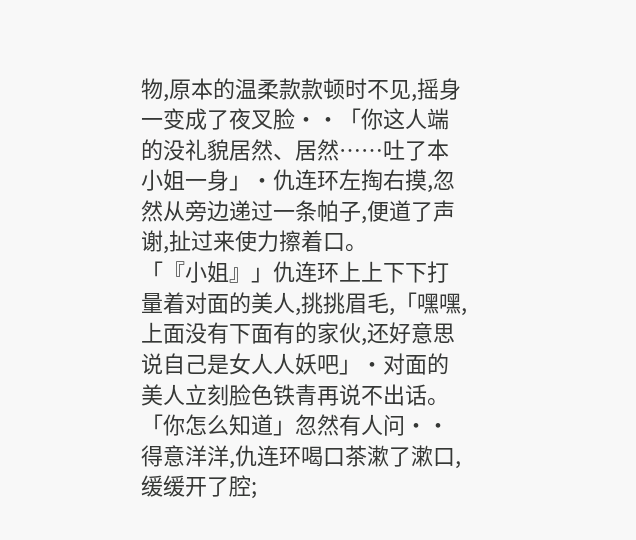物,原本的温柔款款顿时不见,摇身一变成了夜叉脸··「你这人端的没礼貌居然、居然……吐了本小姐一身」·仇连环左掏右摸,忽然从旁边递过一条帕子,便道了声谢,扯过来使力擦着口。
「『小姐』」仇连环上上下下打量着对面的美人,挑挑眉毛,「嘿嘿,上面没有下面有的家伙,还好意思说自己是女人人妖吧」·对面的美人立刻脸色铁青再说不出话。
「你怎么知道」忽然有人问··得意洋洋,仇连环喝口茶漱了漱口,缓缓开了腔;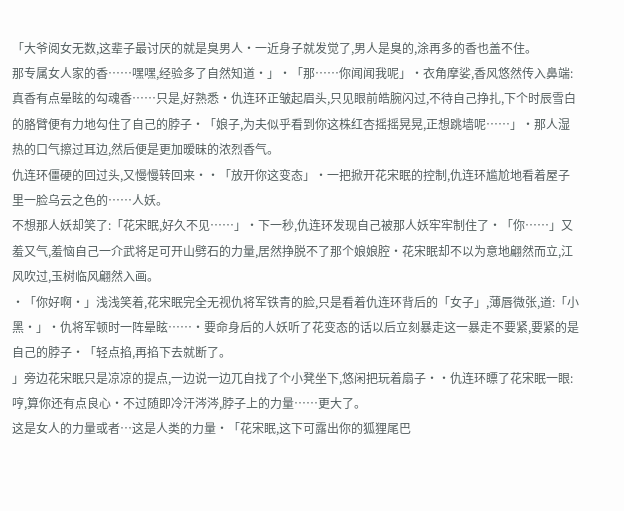「大爷阅女无数,这辈子最讨厌的就是臭男人·一近身子就发觉了,男人是臭的,涂再多的香也盖不住。
那专属女人家的香……嘿嘿,经验多了自然知道·」·「那……你闻闻我呢」·衣角摩娑,香风悠然传入鼻端:真香有点晕眩的勾魂香……只是,好熟悉·仇连环正皱起眉头,只见眼前皓腕闪过,不待自己挣扎,下个时辰雪白的胳臂便有力地勾住了自己的脖子·「娘子,为夫似乎看到你这株红杏摇摇晃晃,正想跳墙呢……」·那人湿热的口气擦过耳边,然后便是更加暧昧的浓烈香气。
仇连环僵硬的回过头,又慢慢转回来··「放开你这变态」·一把掀开花宋眠的控制,仇连环尴尬地看着屋子里一脸乌云之色的……人妖。
不想那人妖却笑了:「花宋眠,好久不见……」·下一秒,仇连环发现自己被那人妖牢牢制住了·「你……」又羞又气,羞恼自己一介武将足可开山劈石的力量,居然挣脱不了那个娘娘腔·花宋眠却不以为意地翩然而立,江风吹过,玉树临风翩然入画。
·「你好啊·」浅浅笑着,花宋眠完全无视仇将军铁青的脸,只是看着仇连环背后的「女子」,薄唇微张,道:「小黑·」·仇将军顿时一阵晕眩……·要命身后的人妖听了花变态的话以后立刻暴走这一暴走不要紧,要紧的是自己的脖子·「轻点掐,再掐下去就断了。
」旁边花宋眠只是凉凉的提点,一边说一边兀自找了个小凳坐下,悠闲把玩着扇子··仇连环瞟了花宋眠一眼:哼,算你还有点良心·不过随即冷汗涔涔,脖子上的力量……更大了。
这是女人的力量或者…这是人类的力量·「花宋眠,这下可露出你的狐狸尾巴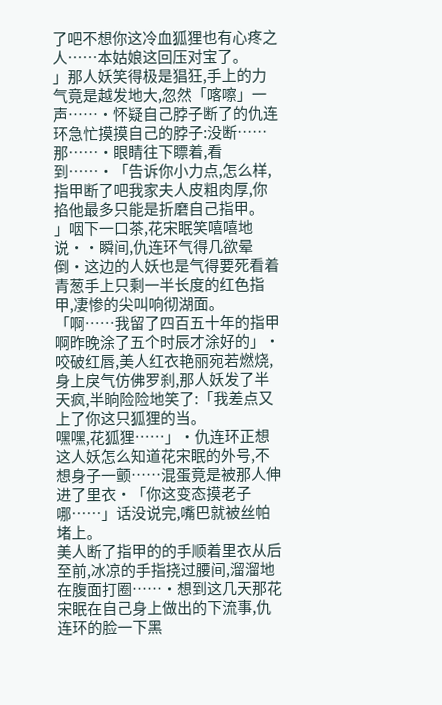了吧不想你这冷血狐狸也有心疼之人……本姑娘这回压对宝了。
」那人妖笑得极是猖狂,手上的力气竟是越发地大,忽然「喀嚓」一声……·怀疑自己脖子断了的仇连环急忙摸摸自己的脖子:没断……那……·眼睛往下瞟着,看到……·「告诉你小力点,怎么样,指甲断了吧我家夫人皮粗肉厚,你掐他最多只能是折磨自己指甲。
」咽下一口茶,花宋眠笑嘻嘻地说··瞬间,仇连环气得几欲晕倒·这边的人妖也是气得要死看着青葱手上只剩一半长度的红色指甲,凄惨的尖叫响彻湖面。
「啊……我留了四百五十年的指甲啊昨晚涂了五个时辰才涂好的」·咬破红唇,美人红衣艳丽宛若燃烧,身上戾气仿佛罗刹,那人妖发了半天疯,半晌险险地笑了:「我差点又上了你这只狐狸的当。
嘿嘿,花狐狸……」·仇连环正想这人妖怎么知道花宋眠的外号,不想身子一颤……混蛋竟是被那人伸进了里衣·「你这变态摸老子哪……」话没说完,嘴巴就被丝帕堵上。
美人断了指甲的的手顺着里衣从后至前,冰凉的手指挠过腰间,溜溜地在腹面打圈……·想到这几天那花宋眠在自己身上做出的下流事,仇连环的脸一下黑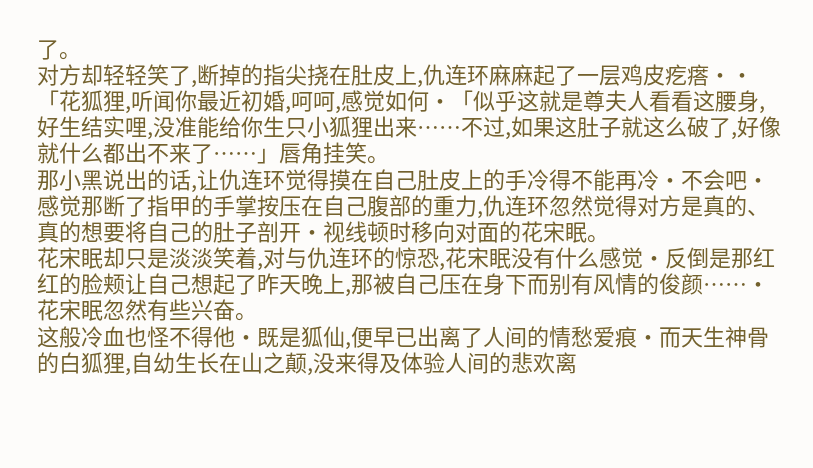了。
对方却轻轻笑了,断掉的指尖挠在肚皮上,仇连环麻麻起了一层鸡皮疙瘩··「花狐狸,听闻你最近初婚,呵呵,感觉如何·「似乎这就是尊夫人看看这腰身,好生结实哩,没准能给你生只小狐狸出来……不过,如果这肚子就这么破了,好像就什么都出不来了……」唇角挂笑。
那小黑说出的话,让仇连环觉得摸在自己肚皮上的手冷得不能再冷·不会吧·感觉那断了指甲的手掌按压在自己腹部的重力,仇连环忽然觉得对方是真的、真的想要将自己的肚子剖开·视线顿时移向对面的花宋眠。
花宋眠却只是淡淡笑着,对与仇连环的惊恐,花宋眠没有什么感觉·反倒是那红红的脸颊让自己想起了昨天晚上,那被自己压在身下而别有风情的俊颜……·花宋眠忽然有些兴奋。
这般冷血也怪不得他·既是狐仙,便早已出离了人间的情愁爱痕·而天生神骨的白狐狸,自幼生长在山之颠,没来得及体验人间的悲欢离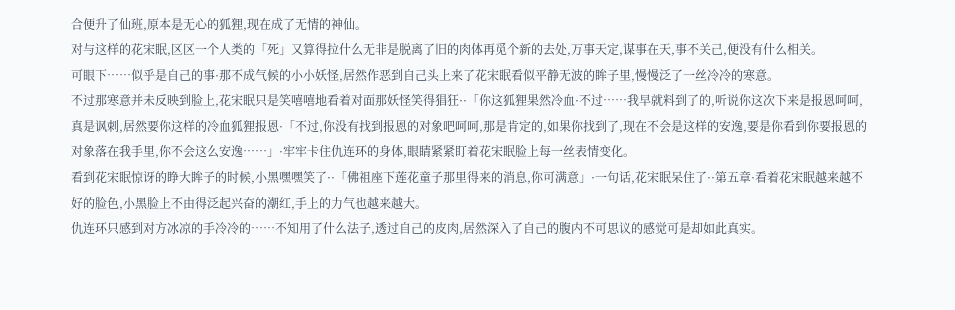合便升了仙班,原本是无心的狐狸,现在成了无情的神仙。
对与这样的花宋眠,区区一个人类的「死」又算得拉什么无非是脱离了旧的肉体再觅个新的去处,万事天定,谋事在天,事不关己,便没有什么相关。
可眼下……似乎是自己的事·那不成气候的小小妖怪,居然作恶到自己头上来了花宋眠看似平静无波的眸子里,慢慢泛了一丝冷冷的寒意。
不过那寒意并未反映到脸上,花宋眠只是笑嘻嘻地看着对面那妖怪笑得猖狂··「你这狐狸果然冷血·不过……我早就料到了的,听说你这次下来是报恩呵呵,真是讽刺,居然要你这样的冷血狐狸报恩·「不过,你没有找到报恩的对象吧呵呵,那是肯定的,如果你找到了,现在不会是这样的安逸,要是你看到你要报恩的对象落在我手里,你不会这么安逸……」·牢牢卡住仇连环的身体,眼睛紧紧盯着花宋眠脸上每一丝表情变化。
看到花宋眠惊讶的睁大眸子的时候,小黑嘿嘿笑了··「佛祖座下莲花童子那里得来的消息,你可满意」·一句话,花宋眠呆住了··第五章·看着花宋眠越来越不好的脸色,小黑脸上不由得泛起兴奋的潮红,手上的力气也越来越大。
仇连环只感到对方冰凉的手冷冷的……不知用了什么法子,透过自己的皮肉,居然深入了自己的腹内不可思议的感觉可是却如此真实。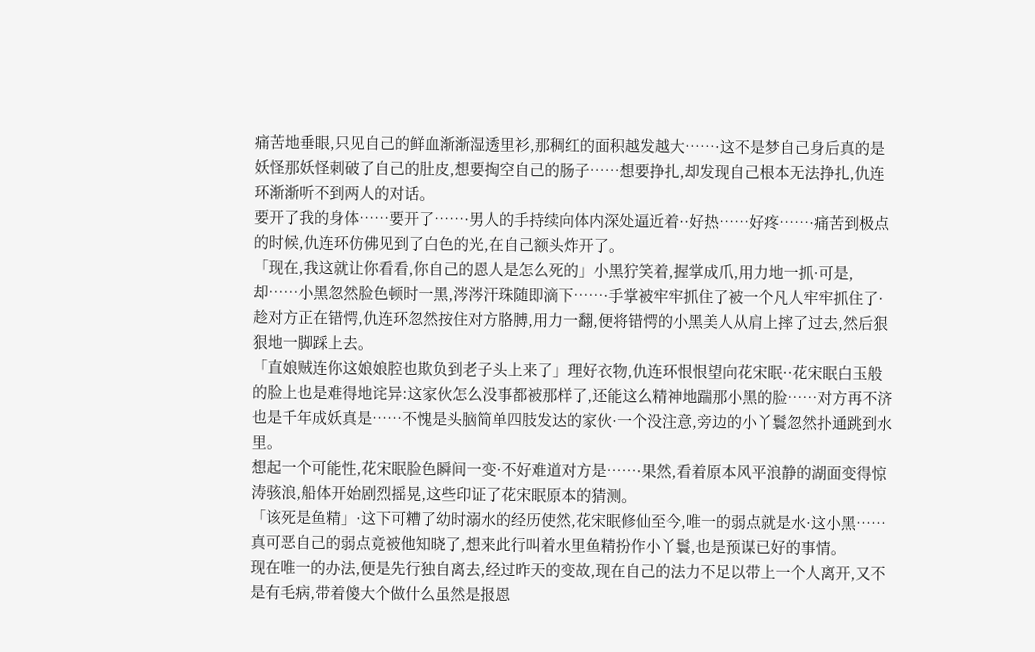痛苦地垂眼,只见自己的鲜血渐渐湿透里衫,那稠红的面积越发越大……·这不是梦自己身后真的是妖怪那妖怪刺破了自己的肚皮,想要掏空自己的肠子……想要挣扎,却发现自己根本无法挣扎,仇连环渐渐听不到两人的对话。
要开了我的身体……要开了……·男人的手持续向体内深处逼近着··好热……好疼……·痛苦到极点的时候,仇连环仿佛见到了白色的光,在自己额头炸开了。
「现在,我这就让你看看,你自己的恩人是怎么死的」小黑狞笑着,握掌成爪,用力地一抓·可是,却……小黑忽然脸色顿时一黑,涔涔汗珠随即滴下……·手掌被牢牢抓住了被一个凡人牢牢抓住了·趁对方正在错愕,仇连环忽然按住对方胳膊,用力一翻,便将错愕的小黑美人从肩上摔了过去,然后狠狠地一脚踩上去。
「直娘贼连你这娘娘腔也欺负到老子头上来了」理好衣物,仇连环恨恨望向花宋眠··花宋眠白玉般的脸上也是难得地诧异:这家伙怎么没事都被那样了,还能这么精神地踹那小黑的脸……对方再不济也是千年成妖真是……不愧是头脑简单四肢发达的家伙·一个没注意,旁边的小丫鬟忽然扑通跳到水里。
想起一个可能性,花宋眠脸色瞬间一变·不好难道对方是……·果然,看着原本风平浪静的湖面变得惊涛骇浪,船体开始剧烈摇晃,这些印证了花宋眠原本的猜测。
「该死是鱼精」·这下可糟了幼时溺水的经历使然,花宋眠修仙至今,唯一的弱点就是水·这小黑……真可恶自己的弱点竟被他知晓了,想来此行叫着水里鱼精扮作小丫鬟,也是预谋已好的事情。
现在唯一的办法,便是先行独自离去,经过昨天的变故,现在自己的法力不足以带上一个人离开,又不是有毛病,带着傻大个做什么虽然是报恩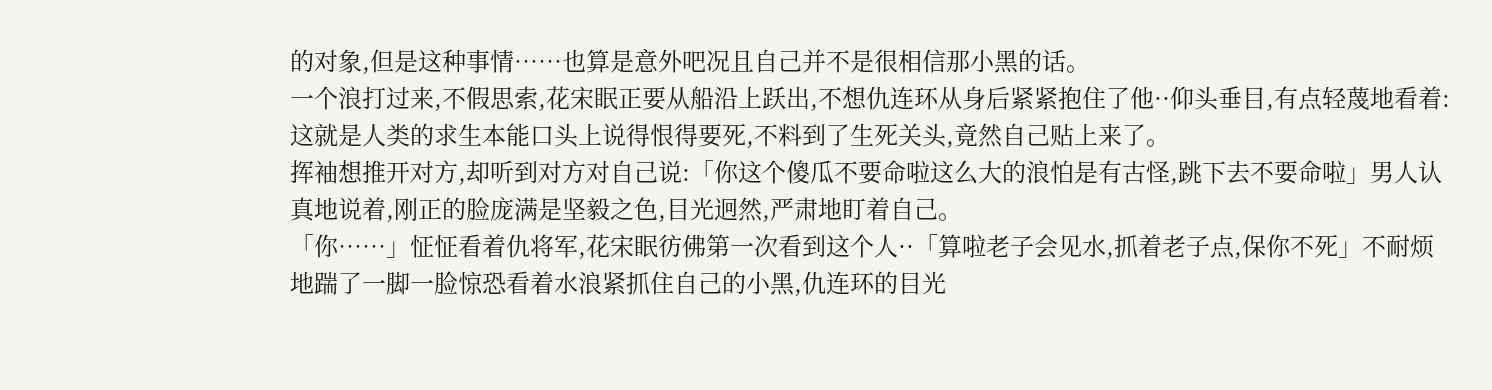的对象,但是这种事情……也算是意外吧况且自己并不是很相信那小黑的话。
一个浪打过来,不假思索,花宋眠正要从船沿上跃出,不想仇连环从身后紧紧抱住了他··仰头垂目,有点轻蔑地看着:这就是人类的求生本能口头上说得恨得要死,不料到了生死关头,竟然自己贴上来了。
挥袖想推开对方,却听到对方对自己说:「你这个傻瓜不要命啦这么大的浪怕是有古怪,跳下去不要命啦」男人认真地说着,刚正的脸庞满是坚毅之色,目光迥然,严肃地盯着自己。
「你……」怔怔看着仇将军,花宋眠彷佛第一次看到这个人··「算啦老子会见水,抓着老子点,保你不死」不耐烦地踹了一脚一脸惊恐看着水浪紧抓住自己的小黑,仇连环的目光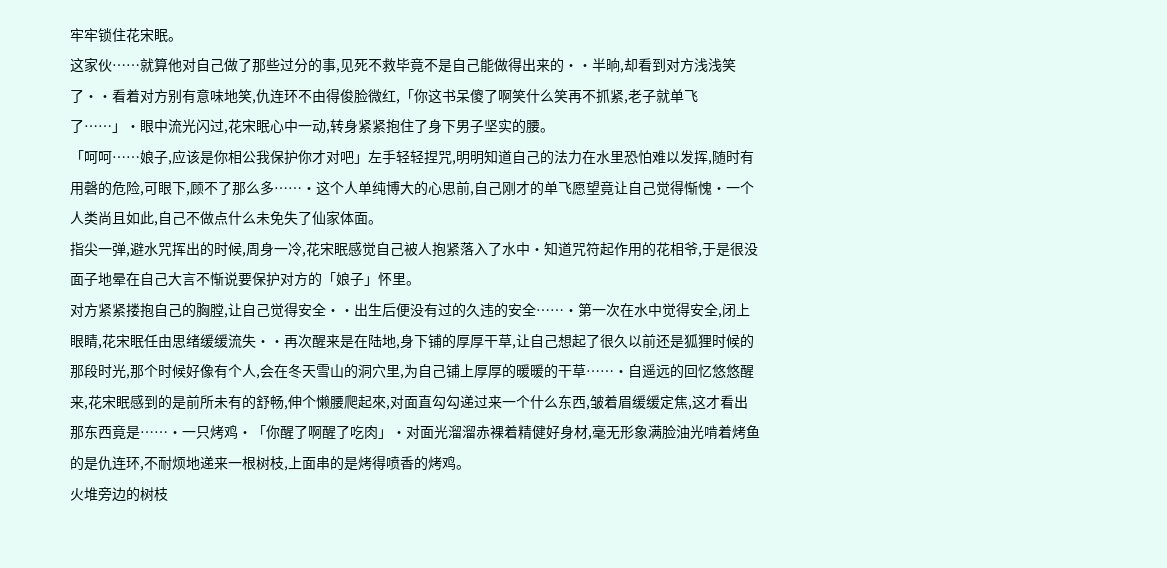牢牢锁住花宋眠。
这家伙……就算他对自己做了那些过分的事,见死不救毕竟不是自己能做得出来的··半晌,却看到对方浅浅笑了··看着对方别有意味地笑,仇连环不由得俊脸微红,「你这书呆傻了啊笑什么笑再不抓紧,老子就单飞了……」·眼中流光闪过,花宋眠心中一动,转身紧紧抱住了身下男子坚实的腰。
「呵呵……娘子,应该是你相公我保护你才对吧」左手轻轻捏咒,明明知道自己的法力在水里恐怕难以发挥,随时有用磬的危险,可眼下,顾不了那么多……·这个人单纯博大的心思前,自己刚才的单飞愿望竟让自己觉得惭愧·一个人类尚且如此,自己不做点什么未免失了仙家体面。
指尖一弹,避水咒挥出的时候,周身一冷,花宋眠感觉自己被人抱紧落入了水中·知道咒符起作用的花相爷,于是很没面子地晕在自己大言不惭说要保护对方的「娘子」怀里。
对方紧紧搂抱自己的胸膛,让自己觉得安全··出生后便没有过的久违的安全……·第一次在水中觉得安全,闭上眼睛,花宋眠任由思绪缓缓流失··再次醒来是在陆地,身下铺的厚厚干草,让自己想起了很久以前还是狐狸时候的那段时光,那个时候好像有个人,会在冬天雪山的洞穴里,为自己铺上厚厚的暖暖的干草……·自遥远的回忆悠悠醒来,花宋眠感到的是前所未有的舒畅,伸个懒腰爬起來,对面直勾勾递过来一个什么东西,皱着眉缓缓定焦,这才看出那东西竟是……·一只烤鸡·「你醒了啊醒了吃肉」·对面光溜溜赤裸着精健好身材,毫无形象满脸油光啃着烤鱼的是仇连环,不耐烦地递来一根树枝,上面串的是烤得喷香的烤鸡。
火堆旁边的树枝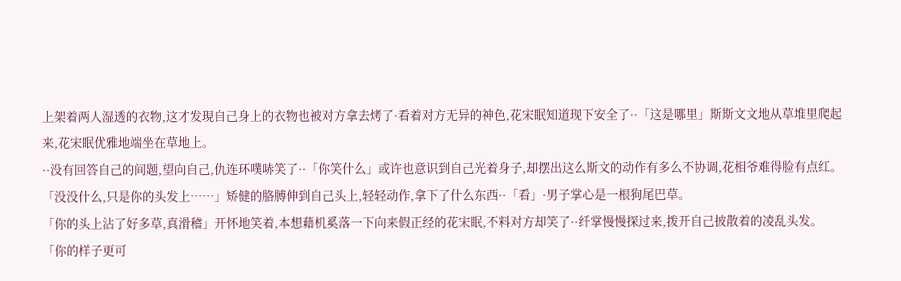上架着两人湿透的衣物,这才发現自己身上的衣物也被对方拿去烤了·看着对方无异的神色,花宋眠知道现下安全了··「这是哪里」斯斯文文地从草堆里爬起来,花宋眠优雅地端坐在草地上。
··没有回答自己的间题,望向自己,仇连环噗哧笑了··「你笑什么」或许也意识到自己光着身子,却摆出这么斯文的动作有多么不协调,花相爷难得脸有点红。
「没没什么,只是你的头发上……」矫健的胳膊伸到自己头上,轻轻动作,拿下了什么东西··「看」·男子掌心是一根狗尾巴草。
「你的头上沾了好多草,真滑稽」开怀地笑着,本想藉机奚落一下向来假正经的花宋眠,不料对方却笑了··纤掌慢慢探过来,拨开自己披散着的凌乱头发。
「你的样子更可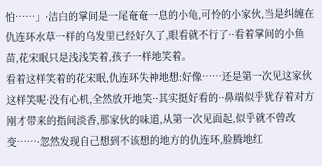怕……」·洁白的掌间是一尾奄奄一息的小龟,可怜的小家伙,当是纠缠在仇连环水草一样的乌发里已经好久了,眼看就不行了··看着掌间的小鱼苗,花宋眠只是浅浅笑着,孩子一样地笑着。
看着这样笑着的花宋眠,仇连环失神地想:好像……还是第一次见这家伙这样笑呢·没有心机,全然放开地笑··其实挺好看的··鼻端似乎犹存着对方刚才带来的指间淡香,那家伙的味道,从第一次见面起,似乎就不曾改变……·忽然发现自己想到不该想的地方的仇连环,脸腾地红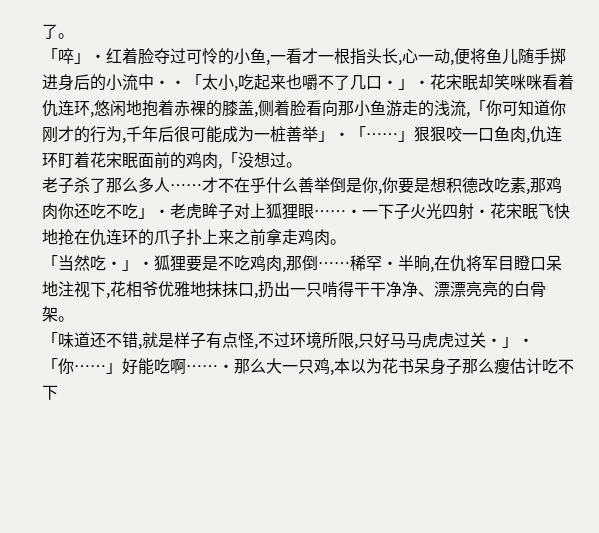了。
「啐」·红着脸夺过可怜的小鱼,一看才一根指头长,心一动,便将鱼儿随手掷进身后的小流中··「太小,吃起来也嚼不了几口·」·花宋眠却笑咪咪看着仇连环,悠闲地抱着赤裸的膝盖,侧着脸看向那小鱼游走的浅流,「你可知道你刚才的行为,千年后很可能成为一桩善举」·「……」狠狠咬一口鱼肉,仇连环盯着花宋眠面前的鸡肉,「没想过。
老子杀了那么多人……才不在乎什么善举倒是你,你要是想积德改吃素,那鸡肉你还吃不吃」·老虎眸子对上狐狸眼……·一下子火光四射·花宋眠飞快地抢在仇连环的爪子扑上来之前拿走鸡肉。
「当然吃·」·狐狸要是不吃鸡肉,那倒……稀罕·半晌,在仇将军目瞪口呆地注视下,花相爷优雅地抹抹口,扔出一只啃得干干净净、漂漂亮亮的白骨架。
「味道还不错,就是样子有点怪,不过环境所限,只好马马虎虎过关·」·「你……」好能吃啊……·那么大一只鸡,本以为花书呆身子那么瘦估计吃不下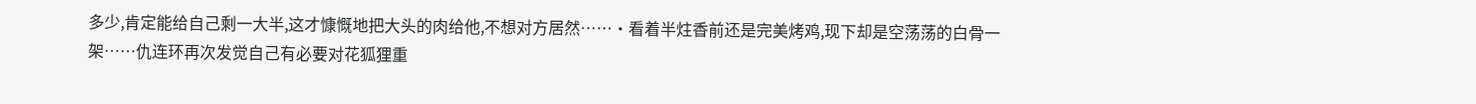多少,肯定能给自己剩一大半,这才慷慨地把大头的肉给他,不想对方居然……·看着半炷香前还是完美烤鸡,现下却是空荡荡的白骨一架……仇连环再次发觉自己有必要对花狐狸重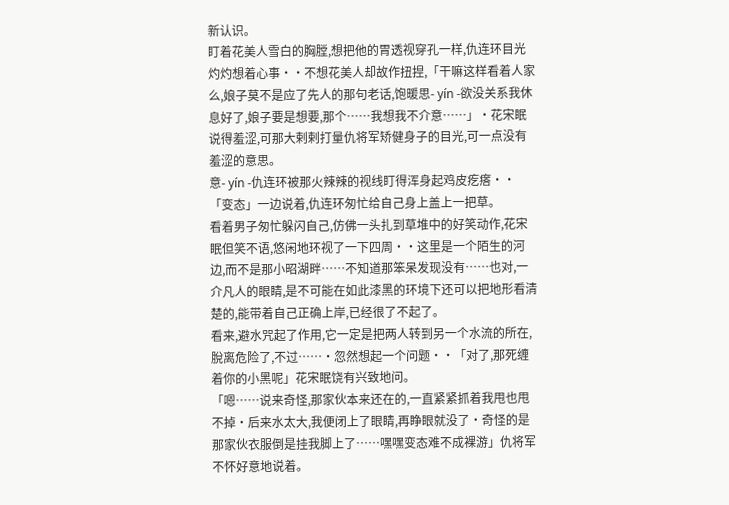新认识。
盯着花美人雪白的胸膛,想把他的胃透视穿孔一样,仇连环目光灼灼想着心事··不想花美人却故作扭捏,「干嘛这样看着人家么,娘子莫不是应了先人的那句老话,饱暖思- yín -欲没关系我休息好了,娘子要是想要,那个……我想我不介意……」·花宋眠说得羞涩,可那大剌剌打量仇将军矫健身子的目光,可一点没有羞涩的意思。
意- yín -仇连环被那火辣辣的视线盯得浑身起鸡皮疙瘩··「变态」一边说着,仇连环匆忙给自己身上盖上一把草。
看着男子匆忙躲闪自己,仿佛一头扎到草堆中的好笑动作,花宋眠但笑不语,悠闲地环视了一下四周··这里是一个陌生的河边,而不是那小昭湖畔……不知道那笨呆发现没有……也对,一介凡人的眼睛,是不可能在如此漆黑的环境下还可以把地形看清楚的,能带着自己正确上岸,已经很了不起了。
看来,避水咒起了作用,它一定是把两人转到另一个水流的所在,脫离危险了,不过……·忽然想起一个问题··「对了,那死缠着你的小黑呢」花宋眠饶有兴致地问。
「嗯……说来奇怪,那家伙本来还在的,一直紧紧抓着我甩也甩不掉·后来水太大,我便闭上了眼睛,再睁眼就没了·奇怪的是那家伙衣服倒是挂我脚上了……嘿嘿变态难不成裸游」仇将军不怀好意地说着。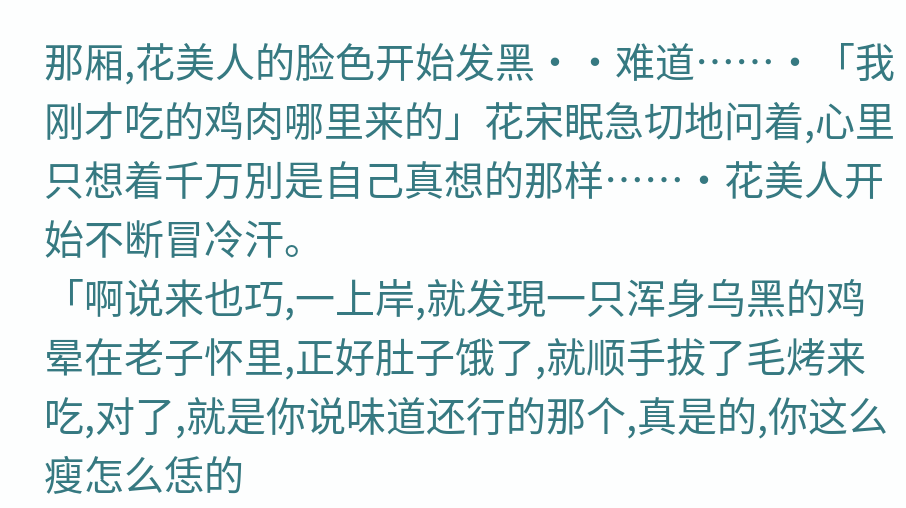那厢,花美人的脸色开始发黑··难道……·「我刚才吃的鸡肉哪里来的」花宋眠急切地问着,心里只想着千万別是自己真想的那样……·花美人开始不断冒冷汗。
「啊说来也巧,一上岸,就发現一只浑身乌黑的鸡晕在老子怀里,正好肚子饿了,就顺手拔了毛烤来吃,对了,就是你说味道还行的那个,真是的,你这么瘦怎么恁的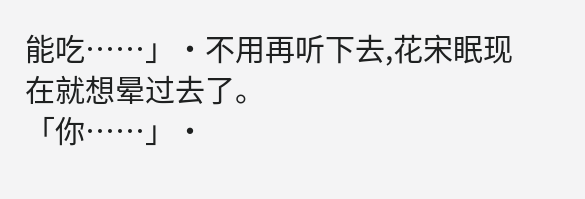能吃……」·不用再听下去,花宋眠现在就想晕过去了。
「你……」·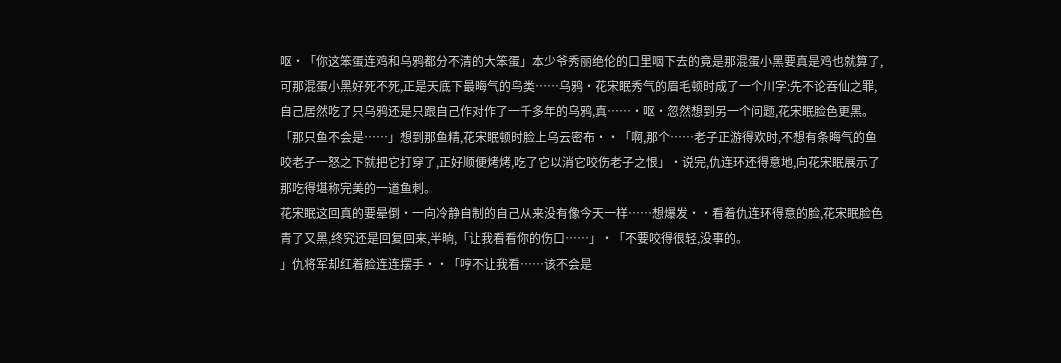呕·「你这笨蛋连鸡和乌鸦都分不清的大笨蛋」本少爷秀丽绝伦的口里咽下去的竟是那混蛋小黑要真是鸡也就算了,可那混蛋小黑好死不死,正是天底下最晦气的鸟类……乌鸦·花宋眠秀气的眉毛顿时成了一个川字:先不论吞仙之罪,自己居然吃了只乌鸦还是只跟自己作对作了一千多年的乌鸦,真……·呕·忽然想到另一个问题,花宋眠脸色更黑。
「那只鱼不会是……」想到那鱼精,花宋眠顿时脸上乌云密布··「啊,那个……老子正游得欢时,不想有条晦气的鱼咬老子一怒之下就把它打穿了,正好顺便烤烤,吃了它以消它咬伤老子之恨」·说完,仇连环还得意地,向花宋眠展示了那吃得堪称完美的一道鱼刺。
花宋眠这回真的要晕倒·一向冷静自制的自己从来没有像今天一样……想爆发··看着仇连环得意的脸,花宋眠脸色青了又黑,终究还是回复回来,半晌,「让我看看你的伤口……」·「不要咬得很轻,没事的。
」仇将军却红着脸连连摆手··「哼不让我看……该不会是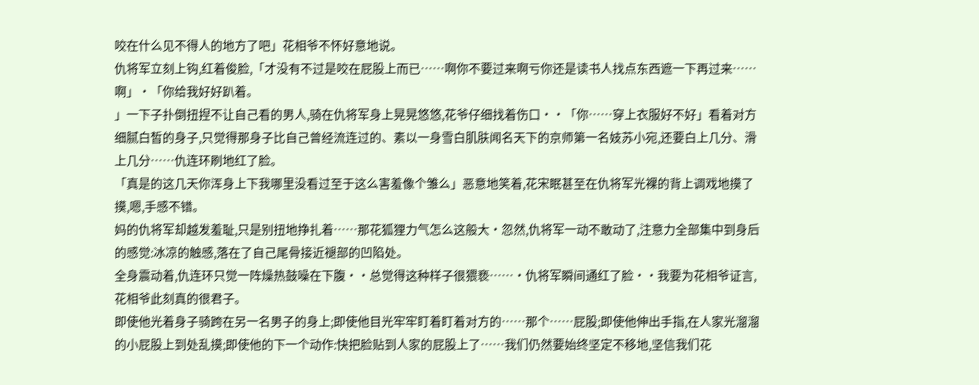咬在什么见不得人的地方了吧」花相爷不怀好意地说。
仇将军立刻上钩,红着俊脸,「才没有不过是咬在屁股上而已……啊你不要过来啊亏你还是读书人找点东西遮一下再过来……啊」·「你给我好好趴着。
」一下子扑倒扭捏不让自己看的男人,骑在仇将军身上晃晃悠悠,花爷仔细找着伤口··「你……穿上衣服好不好」看着对方细腻白皙的身子,只觉得那身子比自己曾经流连过的、素以一身雪白肌肤闻名天下的京师第一名妓苏小宛,还要白上几分、滑上几分……仇连环刷地红了脸。
「真是的这几天你浑身上下我哪里没看过至于这么害羞像个雏么」恶意地笑着,花宋眠甚至在仇将军光裸的背上调戏地摸了摸,嗯,手感不错。
妈的仇将军却越发羞耻,只是别扭地挣扎着……那花狐狸力气怎么这般大·忽然,仇将军一动不敢动了,注意力全部集中到身后的感觉:冰凉的触感,落在了自己尾骨接近褪部的凹陷处。
全身震动着,仇连环只觉一阵燥热鼓噪在下腹··总觉得这种样子很猥亵……·仇将军瞬间通红了脸··我要为花相爷证言,花相爷此刻真的很君子。
即使他光着身子骑跨在另一名男子的身上;即使他目光牢牢盯着盯着对方的……那个……屁股;即使他伸出手指,在人家光溜溜的小屁股上到处乱摸;即使他的下一个动作:快把脸贴到人家的屁股上了……我们仍然要始终坚定不移地,坚信我们花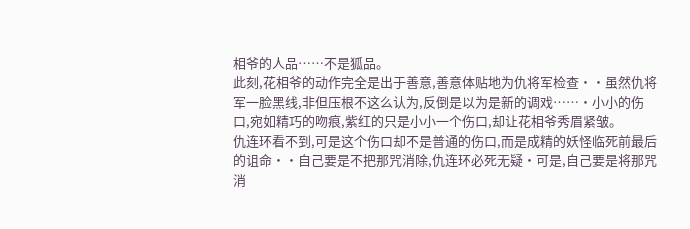相爷的人品……不是狐品。
此刻,花相爷的动作完全是出于善意,善意体贴地为仇将军检查··虽然仇将军一脸黑线,非但压根不这么认为,反倒是以为是新的调戏……·小小的伤口,宛如精巧的吻痕,紫红的只是小小一个伤口,却让花相爷秀眉紧皱。
仇连环看不到,可是这个伤口却不是普通的伤口,而是成精的妖怪临死前最后的诅命··自己要是不把那咒消除,仇连环必死无疑·可是,自己要是将那咒消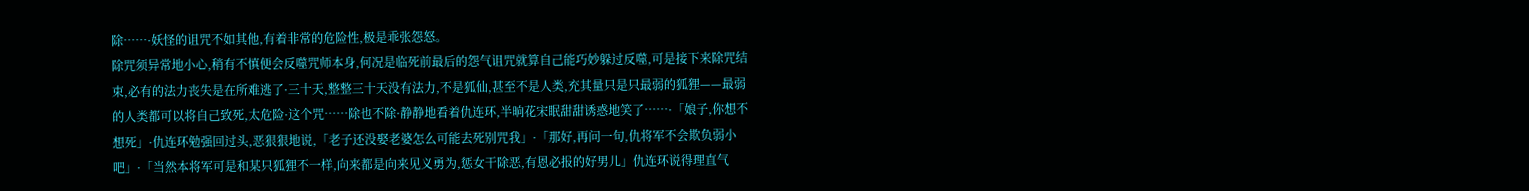除……·妖怪的诅咒不如其他,有着非常的危险性,极是乖张怨怒。
除咒须异常地小心,稍有不慎便会反噬咒师本身,何况是临死前最后的怨气诅咒就算自己能巧妙躲过反噬,可是接下来除咒结束,必有的法力丧失是在所难逃了·三十天,整整三十天没有法力,不是狐仙,甚至不是人类,充其量只是只最弱的狐狸——最弱的人类都可以将自己致死,太危险·这个咒……除也不除·静静地看着仇连环,半晌花宋眠甜甜诱惑地笑了……·「娘子,你想不想死」·仇连环勉强回过头,恶狠狠地说,「老子还没娶老婆怎么可能去死别咒我」·「那好,再问一句,仇将军不会欺负弱小吧」·「当然本将军可是和某只狐狸不一样,向来都是向来见义勇为,惩女干除恶,有恩必报的好男儿」仇连环说得理直气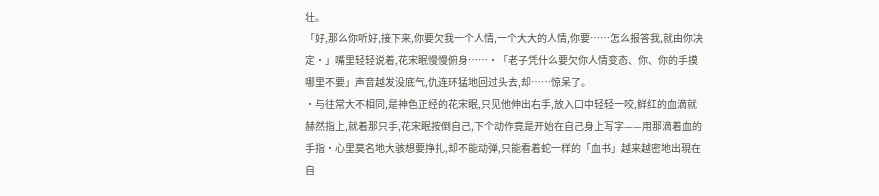壮。
「好,那么你听好,接下来,你要欠我一个人情,一个大大的人情,你要……怎么报答我,就由你决定·」嘴里轻轻说着,花宋眠慢慢俯身……·「老子凭什么要欠你人情变态、你、你的手摸哪里不要」声音越发没底气,仇连环猛地回过头去,却……惊呆了。
·与往常大不相同,是神色正经的花宋眠,只见他伸出右手,放入口中轻轻一咬,鲜红的血滴就赫然指上,就着那只手,花宋眠按倒自己,下个动作竟是开始在自己身上写字——用那滴着血的手指·心里莫名地大骇想要挣扎,却不能动弹,只能看着蛇一样的「血书」越来越密地出現在自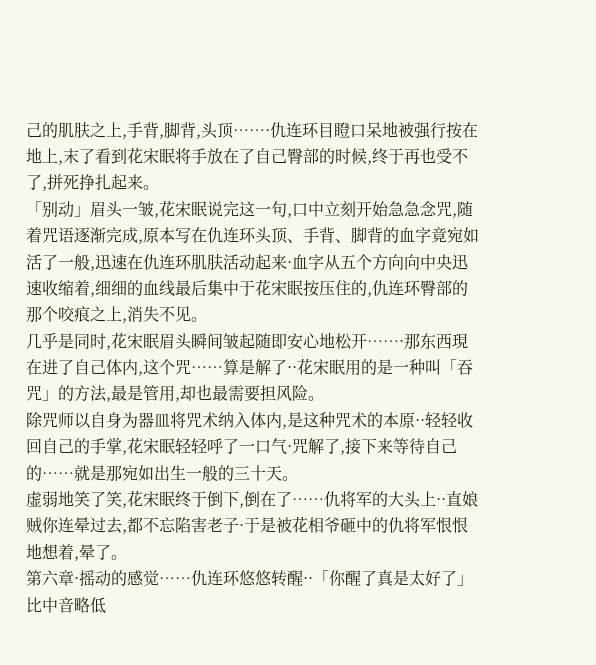己的肌肤之上,手背,脚背,头顶……·仇连环目瞪口呆地被强行按在地上,末了看到花宋眠将手放在了自己臀部的时候,终于再也受不了,拼死挣扎起来。
「别动」眉头一皱,花宋眠说完这一句,口中立刻开始急急念咒,随着咒语逐渐完成,原本写在仇连环头顶、手背、脚背的血字竟宛如活了一般,迅速在仇连环肌肤活动起来·血字从五个方向向中央迅速收缩着,细细的血线最后集中于花宋眠按压住的,仇连环臀部的那个咬痕之上,消失不见。
几乎是同时,花宋眠眉头瞬间皱起随即安心地松开……·那东西現在进了自己体内,这个咒……算是解了··花宋眠用的是一种叫「吞咒」的方法,最是管用,却也最需要担风险。
除咒师以自身为器皿将咒术纳入体内,是这种咒术的本原··轻轻收回自己的手掌,花宋眠轻轻呼了一口气·咒解了,接下来等待自己的……就是那宛如出生一般的三十天。
虚弱地笑了笑,花宋眠终于倒下,倒在了……仇将军的大头上··直娘贼你连晕过去,都不忘陷害老子·于是被花相爷砸中的仇将军恨恨地想着,晕了。
第六章·摇动的感觉……仇连环悠悠转醒··「你醒了真是太好了」比中音略低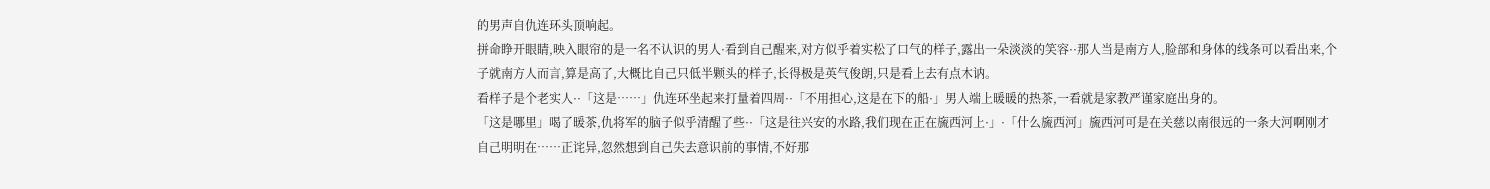的男声自仇连环头顶响起。
拼命睁开眼睛,映入眼帘的是一名不认识的男人·看到自己醒来,对方似乎着实松了口气的样子,露出一朵淡淡的笑容··那人当是南方人,脸部和身体的线条可以看出来,个子就南方人而言,算是高了,大概比自己只低半颗头的样子,长得极是英气俊朗,只是看上去有点木讷。
看样子是个老实人··「这是……」仇连环坐起来打量着四周··「不用担心,这是在下的船·」男人端上暖暖的热茶,一看就是家教严谨家庭出身的。
「这是哪里」喝了暖茶,仇将军的脑子似乎清醒了些··「这是往兴安的水路,我们现在正在旒西河上·」·「什么旒西河」旒西河可是在关慈以南很远的一条大河啊刚才自己明明在……正诧异,忽然想到自己失去意识前的事情,不好那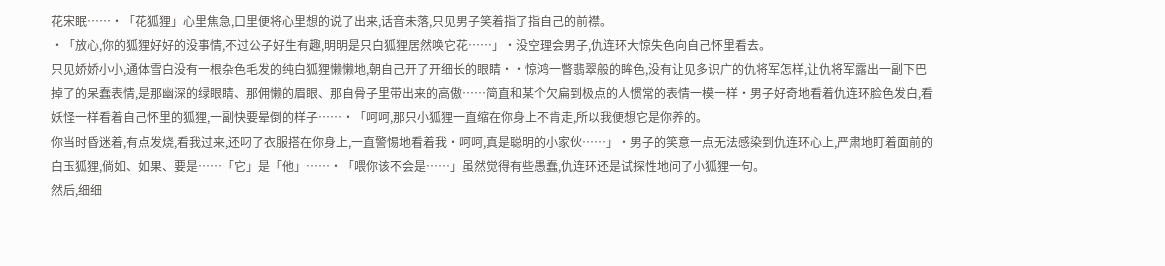花宋眠……·「花狐狸」心里焦急,口里便将心里想的说了出来,话音未落,只见男子笑着指了指自己的前襟。
·「放心,你的狐狸好好的没事情,不过公子好生有趣,明明是只白狐狸居然唤它花……」·没空理会男子,仇连环大惊失色向自己怀里看去。
只见娇娇小小,通体雪白没有一根杂色毛发的纯白狐狸懒懒地,朝自己开了开细长的眼睛··惊鸿一瞥翡翠般的眸色,没有让见多识广的仇将军怎样,让仇将军露出一副下巴掉了的呆蠢表情,是那幽深的绿眼睛、那佣懒的眉眼、那自骨子里带出来的高傲……简直和某个欠扁到极点的人惯常的表情一模一样·男子好奇地看着仇连环脸色发白,看妖怪一样看着自己怀里的狐狸,一副快要晕倒的样子……·「呵呵,那只小狐狸一直缩在你身上不肯走,所以我便想它是你养的。
你当时昏迷着,有点发烧,看我过来,还叼了衣服搭在你身上,一直警惕地看着我·呵呵,真是聪明的小家伙……」·男子的笑意一点无法感染到仇连环心上,严肃地盯着面前的白玉狐狸,倘如、如果、要是……「它」是「他」……·「喂你该不会是……」虽然觉得有些愚蠢,仇连环还是试探性地问了小狐狸一句。
然后,细细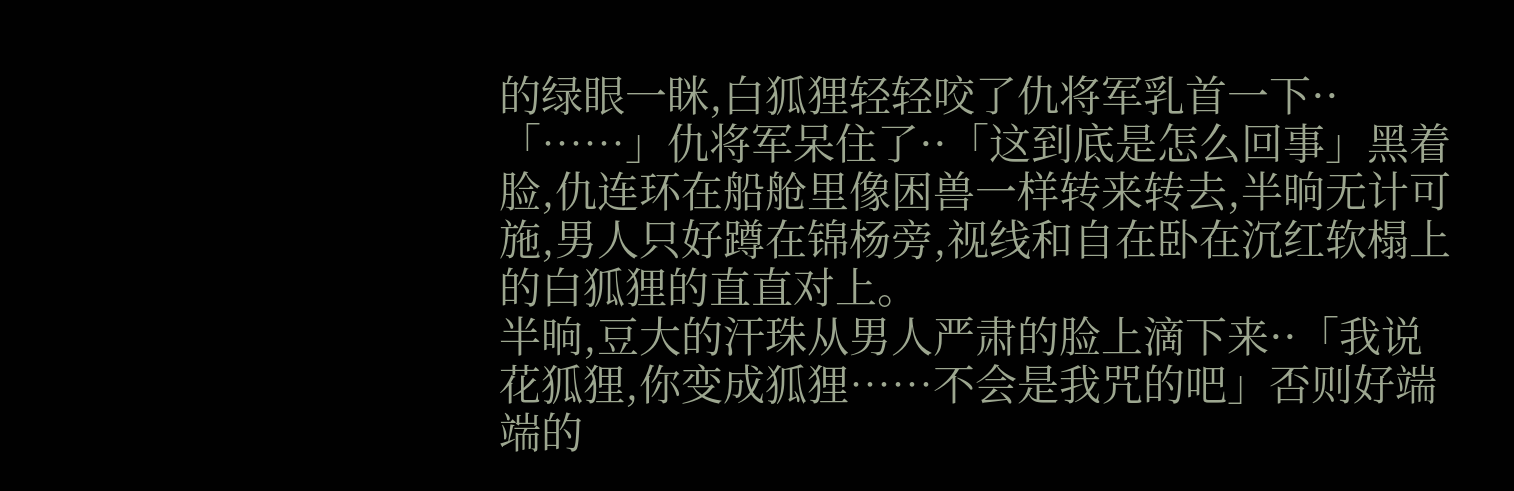的绿眼一眯,白狐狸轻轻咬了仇将军乳首一下··「……」仇将军呆住了··「这到底是怎么回事」黑着脸,仇连环在船舱里像困兽一样转来转去,半晌无计可施,男人只好蹲在锦杨旁,视线和自在卧在沉红软榻上的白狐狸的直直对上。
半晌,豆大的汗珠从男人严肃的脸上滴下来··「我说花狐狸,你变成狐狸……不会是我咒的吧」否则好端端的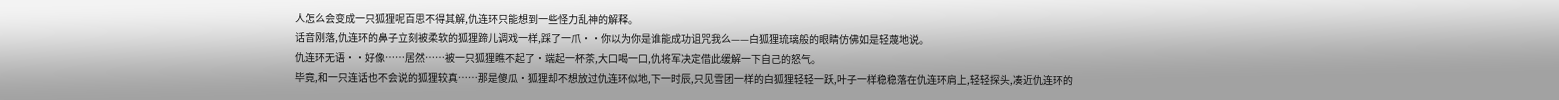人怎么会变成一只狐狸呢百思不得其解,仇连环只能想到一些怪力乱神的解释。
话音刚落,仇连环的鼻子立刻被柔软的狐狸蹄儿调戏一样,踩了一爪··你以为你是谁能成功诅咒我么——白狐狸琉璃般的眼睛仿佛如是轻蔑地说。
仇连环无语··好像……居然……被一只狐狸瞧不起了·端起一杯茶,大口喝一口,仇将军决定借此缓解一下自己的怒气。
毕竟,和一只连话也不会说的狐狸较真……那是傻瓜·狐狸却不想放过仇连环似地,下一时辰,只见雪团一样的白狐狸轻轻一跃,叶子一样稳稳落在仇连环肩上,轻轻探头,凑近仇连环的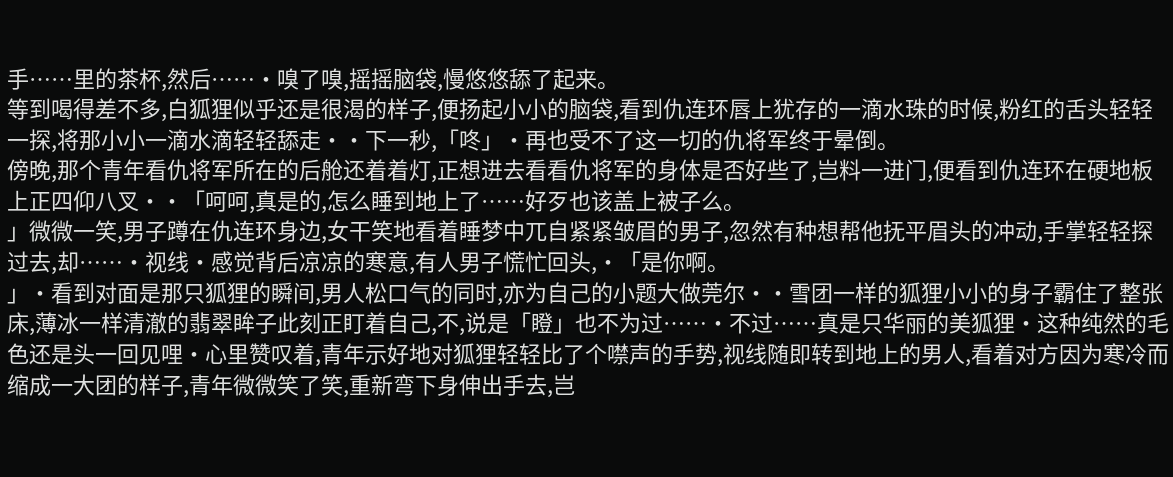手……里的茶杯,然后……·嗅了嗅,摇摇脑袋,慢悠悠舔了起来。
等到喝得差不多,白狐狸似乎还是很渴的样子,便扬起小小的脑袋,看到仇连环唇上犹存的一滴水珠的时候,粉红的舌头轻轻一探,将那小小一滴水滴轻轻舔走··下一秒,「咚」·再也受不了这一切的仇将军终于晕倒。
傍晚,那个青年看仇将军所在的后舱还着着灯,正想进去看看仇将军的身体是否好些了,岂料一进门,便看到仇连环在硬地板上正四仰八叉··「呵呵,真是的,怎么睡到地上了……好歹也该盖上被子么。
」微微一笑,男子蹲在仇连环身边,女干笑地看着睡梦中兀自紧紧皱眉的男子,忽然有种想帮他抚平眉头的冲动,手掌轻轻探过去,却……·视线·感觉背后凉凉的寒意,有人男子慌忙回头,·「是你啊。
」·看到对面是那只狐狸的瞬间,男人松口气的同时,亦为自己的小题大做莞尔··雪团一样的狐狸小小的身子霸住了整张床,薄冰一样清澈的翡翠眸子此刻正盯着自己,不,说是「瞪」也不为过……·不过……真是只华丽的美狐狸·这种纯然的毛色还是头一回见哩·心里赞叹着,青年示好地对狐狸轻轻比了个噤声的手势,视线随即转到地上的男人,看着对方因为寒冷而缩成一大团的样子,青年微微笑了笑,重新弯下身伸出手去,岂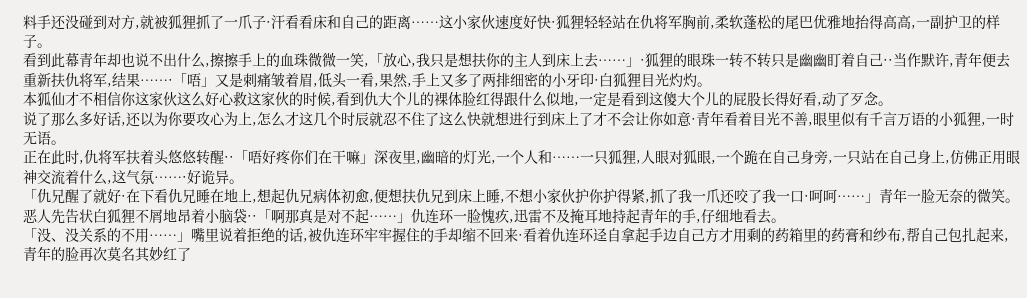料手还没碰到对方,就被狐狸抓了一爪子·汗看看床和自己的距离……这小家伙速度好快·狐狸轻轻站在仇将军胸前,柔软蓬松的尾巴优雅地抬得高高,一副护卫的样子。
看到此幕青年却也说不出什么,擦擦手上的血珠微微一笑,「放心,我只是想扶你的主人到床上去……」·狐狸的眼珠一转不转只是幽幽盯着自己··当作默许,青年便去重新扶仇将军,结果……·「唔」又是刺痛皱着眉,低头一看,果然,手上又多了两排细密的小牙印·白狐狸目光灼灼。
本狐仙才不相信你这家伙这么好心救这家伙的时候,看到仇大个儿的裸体脸红得跟什么似地,一定是看到这傻大个儿的屁股长得好看,动了歹念。
说了那么多好话,还以为你要攻心为上,怎么才这几个时辰就忍不住了这么快就想进行到床上了才不会让你如意·青年看着目光不善,眼里似有千言万语的小狐狸,一时无语。
正在此时,仇将军扶着头悠悠转醒··「唔好疼你们在干嘛」深夜里,幽暗的灯光,一个人和……一只狐狸,人眼对狐眼,一个跪在自己身旁,一只站在自己身上,仿佛正用眼神交流着什么,这气氛……·好诡异。
「仇兄醒了就好·在下看仇兄睡在地上,想起仇兄病体初愈,便想扶仇兄到床上睡,不想小家伙护你护得紧,抓了我一爪还咬了我一口·呵呵……」青年一脸无奈的微笑。
恶人先告状白狐狸不屑地昂着小脑袋··「啊那真是对不起……」仇连环一脸愧疚,迅雷不及掩耳地持起青年的手,仔细地看去。
「没、没关系的不用……」嘴里说着拒绝的话,被仇连环牢牢握住的手却缩不回来·看着仇连环迳自拿起手边自己方才用剩的药箱里的药膏和纱布,帮自己包扎起来,青年的脸再次莫名其妙红了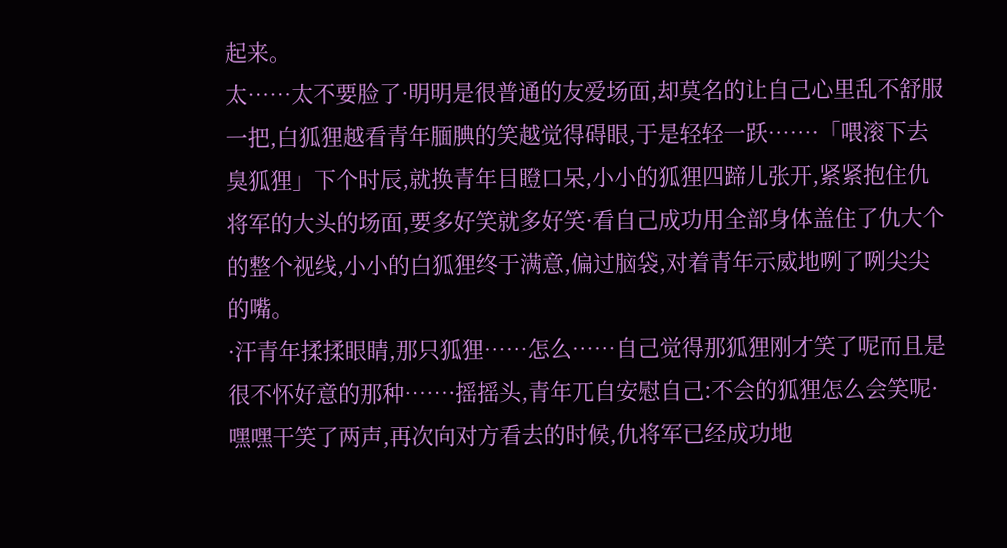起来。
太……太不要脸了·明明是很普通的友爱场面,却莫名的让自己心里乱不舒服一把,白狐狸越看青年腼腆的笑越觉得碍眼,于是轻轻一跃……·「喂滚下去臭狐狸」下个时辰,就换青年目瞪口呆,小小的狐狸四蹄儿张开,紧紧抱住仇将军的大头的场面,要多好笑就多好笑·看自己成功用全部身体盖住了仇大个的整个视线,小小的白狐狸终于满意,偏过脑袋,对着青年示威地咧了咧尖尖的嘴。
·汗青年揉揉眼睛,那只狐狸……怎么……自己觉得那狐狸刚才笑了呢而且是很不怀好意的那种……·摇摇头,青年兀自安慰自己:不会的狐狸怎么会笑呢·嘿嘿干笑了两声,再次向对方看去的时候,仇将军已经成功地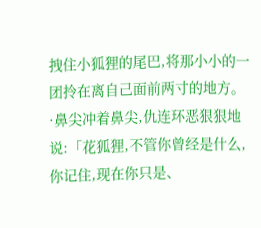拽住小狐狸的尾巴,将那小小的一团拎在离自己面前两寸的地方。
·鼻尖冲着鼻尖,仇连环恶狠狠地说:「花狐狸,不管你曾经是什么,你记住,现在你只是、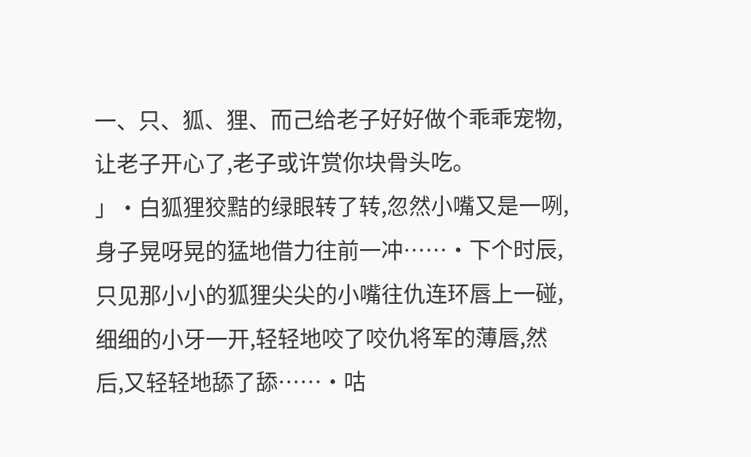一、只、狐、狸、而己给老子好好做个乖乖宠物,让老子开心了,老子或许赏你块骨头吃。
」·白狐狸狡黠的绿眼转了转,忽然小嘴又是一咧,身子晃呀晃的猛地借力往前一冲……·下个时辰,只见那小小的狐狸尖尖的小嘴往仇连环唇上一碰,细细的小牙一开,轻轻地咬了咬仇将军的薄唇,然后,又轻轻地舔了舔……·咕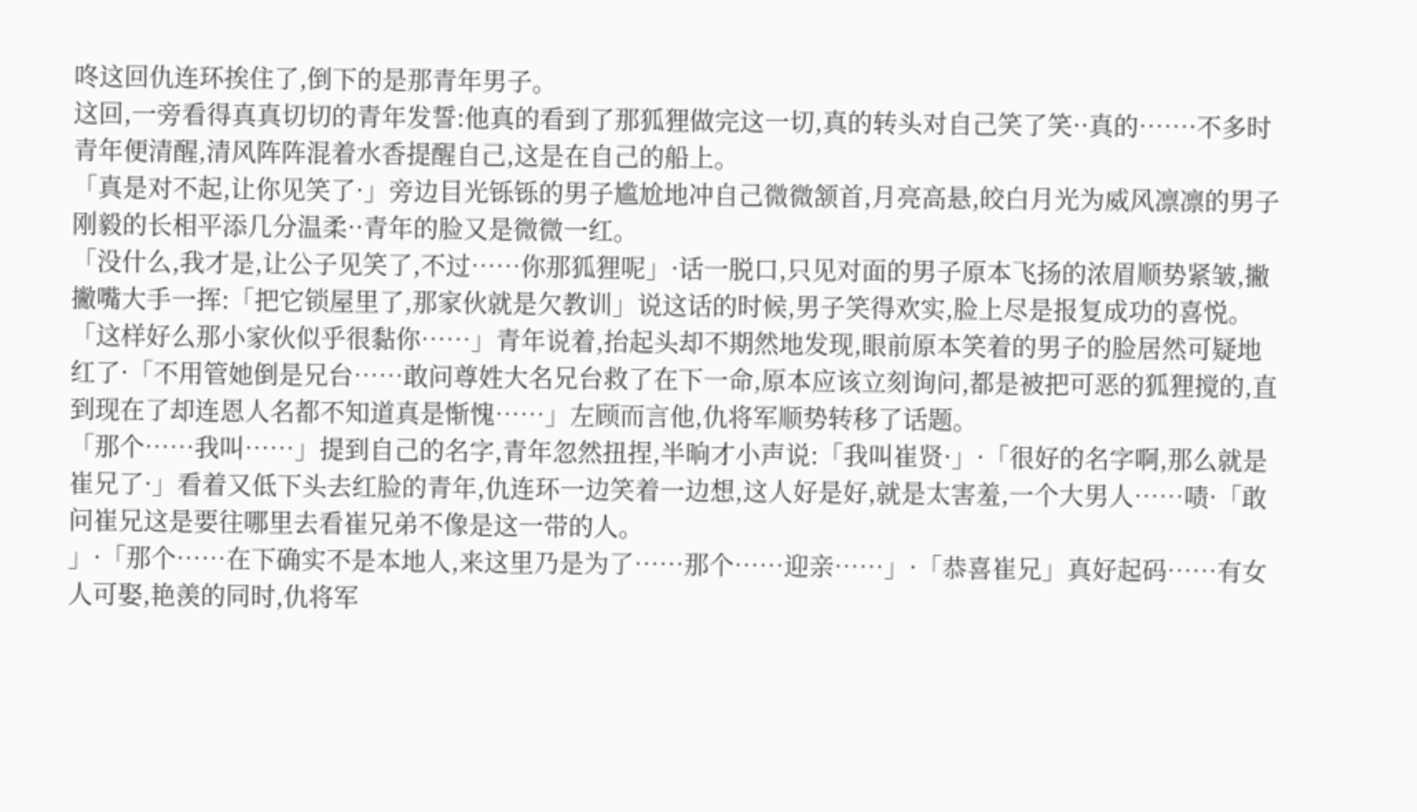咚这回仇连环挨住了,倒下的是那青年男子。
这回,一旁看得真真切切的青年发誓:他真的看到了那狐狸做完这一切,真的转头对自己笑了笑··真的……·不多时青年便清醒,清风阵阵混着水香提醒自己,这是在自己的船上。
「真是对不起,让你见笑了·」旁边目光铄铄的男子尴尬地冲自己微微颔首,月亮高悬,皎白月光为威风凛凛的男子刚毅的长相平添几分温柔··青年的脸又是微微一红。
「没什么,我才是,让公子见笑了,不过……你那狐狸呢」·话一脱口,只见对面的男子原本飞扬的浓眉顺势紧皱,撇撇嘴大手一挥:「把它锁屋里了,那家伙就是欠教训」说这话的时候,男子笑得欢实,脸上尽是报复成功的喜悦。
「这样好么那小家伙似乎很黏你……」青年说着,抬起头却不期然地发现,眼前原本笑着的男子的脸居然可疑地红了·「不用管她倒是兄台……敢问尊姓大名兄台救了在下一命,原本应该立刻询问,都是被把可恶的狐狸搅的,直到现在了却连恩人名都不知道真是惭愧……」左顾而言他,仇将军顺势转移了话题。
「那个……我叫……」提到自己的名字,青年忽然扭捏,半晌才小声说:「我叫崔贤·」·「很好的名字啊,那么就是崔兄了·」看着又低下头去红脸的青年,仇连环一边笑着一边想,这人好是好,就是太害羞,一个大男人……啧·「敢问崔兄这是要往哪里去看崔兄弟不像是这一带的人。
」·「那个……在下确实不是本地人,来这里乃是为了……那个……迎亲……」·「恭喜崔兄」真好起码……有女人可娶,艳羡的同时,仇将军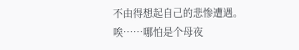不由得想起自己的悲惨遭遇。
唉……哪怕是个母夜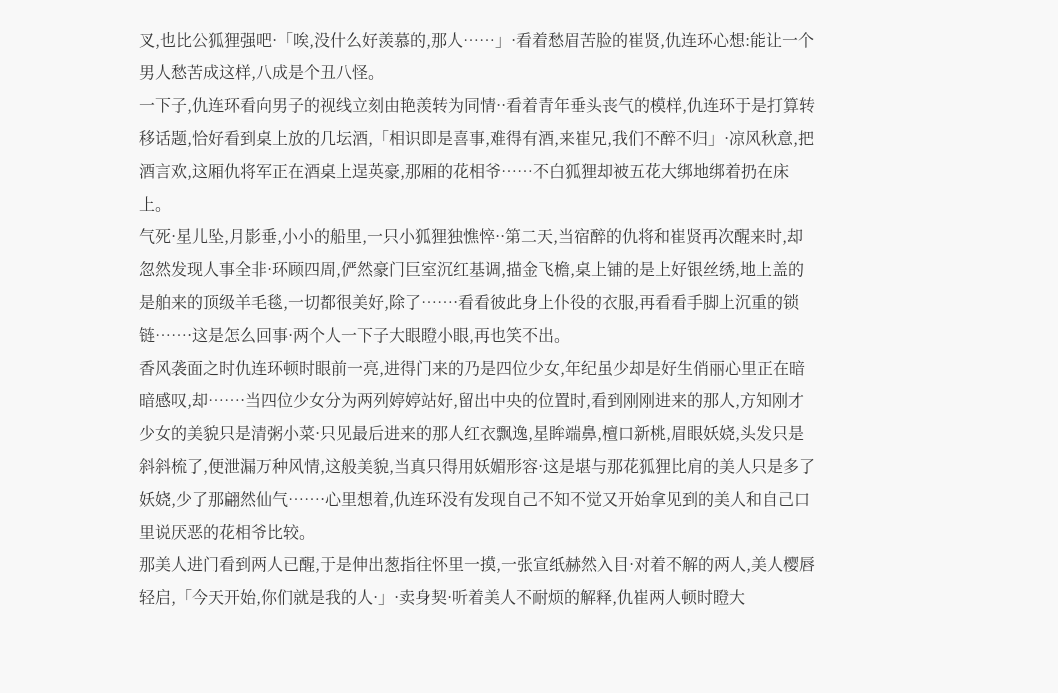叉,也比公狐狸强吧·「唉,没什么好羡慕的,那人……」·看着愁眉苦脸的崔贤,仇连环心想:能让一个男人愁苦成这样,八成是个丑八怪。
一下子,仇连环看向男子的视线立刻由艳羡转为同情··看着青年垂头丧气的模样,仇连环于是打算转移话题,恰好看到桌上放的几坛酒,「相识即是喜事,难得有酒,来崔兄,我们不醉不归」·凉风秋意,把酒言欢,这厢仇将军正在酒桌上逞英豪,那厢的花相爷……不白狐狸却被五花大绑地绑着扔在床上。
气死·星儿坠,月影垂,小小的船里,一只小狐狸独憔悴··第二天,当宿醉的仇将和崔贤再次醒来时,却忽然发现人事全非·环顾四周,俨然豪门巨室沉红基调,描金飞檐,桌上铺的是上好银丝绣,地上盖的是舶来的顶级羊毛毯,一切都很美好,除了……·看看彼此身上仆役的衣服,再看看手脚上沉重的锁链……·这是怎么回事·两个人一下子大眼瞪小眼,再也笑不出。
香风袭面之时仇连环顿时眼前一亮,进得门来的乃是四位少女,年纪虽少却是好生俏丽心里正在暗暗感叹,却……·当四位少女分为两列婷婷站好,留出中央的位置时,看到刚刚进来的那人,方知刚才少女的美貌只是清粥小菜·只见最后进来的那人红衣飘逸,星眸端鼻,檀口新桃,眉眼妖娆,头发只是斜斜梳了,便泄漏万种风情,这般美貌,当真只得用妖媚形容·这是堪与那花狐狸比肩的美人只是多了妖娆,少了那翩然仙气……·心里想着,仇连环没有发现自己不知不觉又开始拿见到的美人和自己口里说厌恶的花相爷比较。
那美人进门看到两人已醒,于是伸出葱指往怀里一摸,一张宣纸赫然入目·对着不解的两人,美人樱唇轻启,「今天开始,你们就是我的人·」·卖身契·听着美人不耐烦的解释,仇崔两人顿时瞪大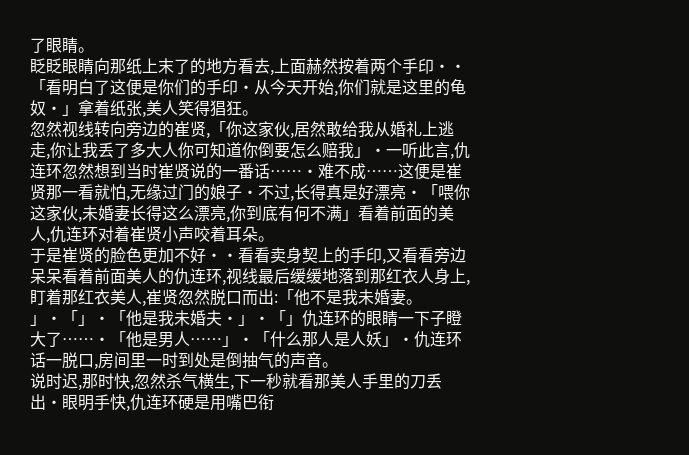了眼睛。
眨眨眼睛向那纸上末了的地方看去,上面赫然按着两个手印··「看明白了这便是你们的手印·从今天开始,你们就是这里的龟奴·」拿着纸张,美人笑得猖狂。
忽然视线转向旁边的崔贤,「你这家伙,居然敢给我从婚礼上逃走,你让我丢了多大人你可知道你倒要怎么赔我」·一听此言,仇连环忽然想到当时崔贤说的一番话……·难不成……这便是崔贤那一看就怕,无缘过门的娘子·不过,长得真是好漂亮·「喂你这家伙,未婚妻长得这么漂亮,你到底有何不满」看着前面的美人,仇连环对着崔贤小声咬着耳朵。
于是崔贤的脸色更加不好··看看卖身契上的手印,又看看旁边呆呆看着前面美人的仇连环,视线最后缓缓地落到那红衣人身上,盯着那红衣美人,崔贤忽然脱口而出:「他不是我未婚妻。
」·「」·「他是我未婚夫·」·「」仇连环的眼睛一下子瞪大了……·「他是男人……」·「什么那人是人妖」·仇连环话一脱口,房间里一时到处是倒抽气的声音。
说时迟,那时快,忽然杀气横生,下一秒就看那美人手里的刀丢出·眼明手快,仇连环硬是用嘴巴衔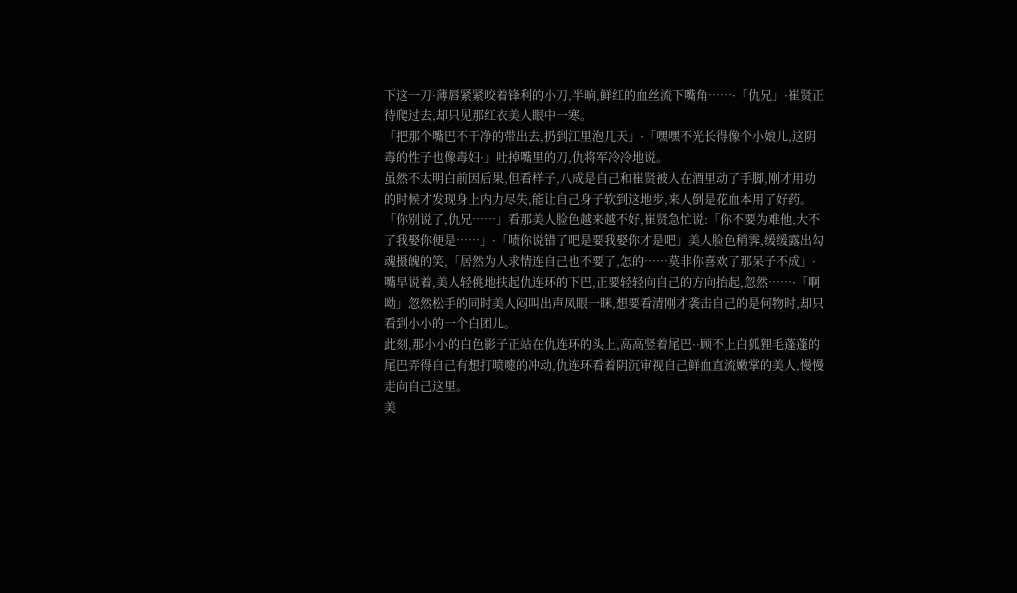下这一刀·薄唇紧紧咬着锋利的小刀,半晌,鲜红的血丝流下嘴角……·「仇兄」·崔贤正待爬过去,却只见那红衣美人眼中一寒。
「把那个嘴巴不干净的带出去,扔到江里泡几天」·「嘿嘿不光长得像个小娘儿,这阴毒的性子也像毒妇·」吐掉嘴里的刀,仇将军冷冷地说。
虽然不太明白前因后果,但看样子,八成是自己和崔贤被人在酒里动了手脚,刚才用功的时候才发现身上内力尽失,能让自己身子软到这地步,来人倒是花血本用了好药。
「你别说了,仇兄……」看那美人脸色越来越不好,崔贤急忙说:「你不要为难他,大不了我娶你便是……」·「啧你说错了吧是要我娶你才是吧」美人脸色稍霁,缓缓露出勾魂摄魄的笑,「居然为人求情连自己也不要了,怎的……莫非你喜欢了那呆子不成」·嘴早说着,美人轻佻地扶起仇连环的下巴,正要轻轻向自己的方向抬起,忽然……·「啊呦」忽然松手的同时美人闷叫出声凤眼一眯,想要看清刚才袭击自己的是何物时,却只看到小小的一个白团儿。
此刻,那小小的白色影子正站在仇连环的头上,高高竖着尾巴··顾不上白狐狸毛蓬蓬的尾巴弄得自己有想打喷嚏的冲动,仇连环看着阴沉审视自己鲜血直流嫩掌的美人,慢慢走向自己这里。
美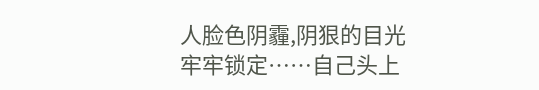人脸色阴霾,阴狠的目光牢牢锁定……自己头上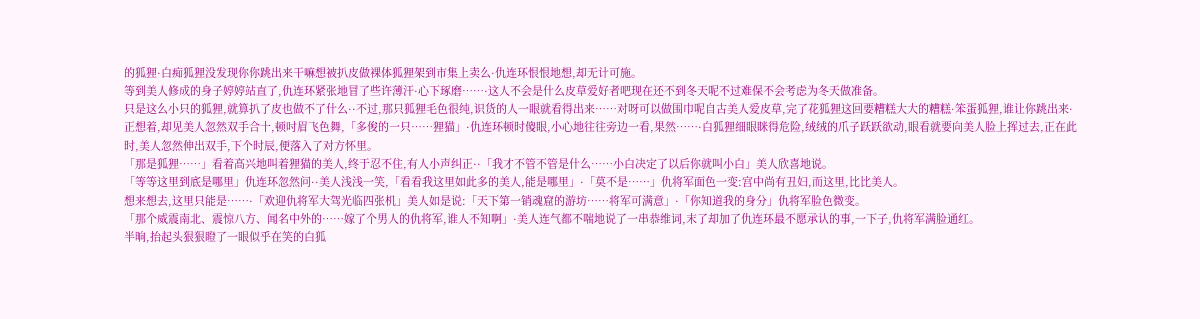的狐狸·白痴狐狸没发现你你跳出来干嘛想被扒皮做裸体狐狸架到市集上卖么·仇连环恨恨地想,却无计可施。
等到美人修成的身子婷婷站直了,仇连环紧张地冒了些许薄汗·心下琢磨……·这人不会是什么皮草爱好者吧现在还不到冬天呢不过难保不会考虑为冬天做准备。
只是这么小只的狐狸,就算扒了皮也做不了什么··不过,那只狐狸毛色很纯,识货的人一眼就看得出来……对呀可以做围巾呢自古美人爱皮草,完了花狐狸这回要糟糕大大的糟糕·笨蛋狐狸,谁让你跳出来·正想着,却见美人忽然双手合十,顿吋眉飞色舞,「多俊的一只……狸猫」·仇连环顿时傻眼,小心地往往旁边一看,果然……·白狐狸细眼眯得危险,绒绒的爪子跃跃欲动,眼看就要向美人脸上挥过去,正在此时,美人忽然伸出双手,下个时辰,便落入了对方怀里。
「那是狐狸……」看着高兴地叫着狸猫的美人,终于忍不住,有人小声纠正··「我才不管不管是什么……小白决定了以后你就叫小白」美人欣喜地说。
「等等这里到底是哪里」仇连环忽然问··美人浅浅一笑,「看看我这里如此多的美人,能是哪里」·「莫不是……」仇将军面色一变:宫中尚有丑妇,而这里,比比美人。
想来想去,这里只能是……·「欢迎仇将军大驾光临四张机」美人如是说:「天下第一销魂窟的游坊……将军可满意」·「你知道我的身分」仇将军脸色微变。
「那个威震南北、震惊八方、闻名中外的……嫁了个男人的仇将军,谁人不知啊」·美人连气都不喘地说了一串恭维词,末了却加了仇连环最不愿承认的事,一下子,仇将军满脸通红。
半晌,抬起头狠狠瞪了一眼似乎在笑的白狐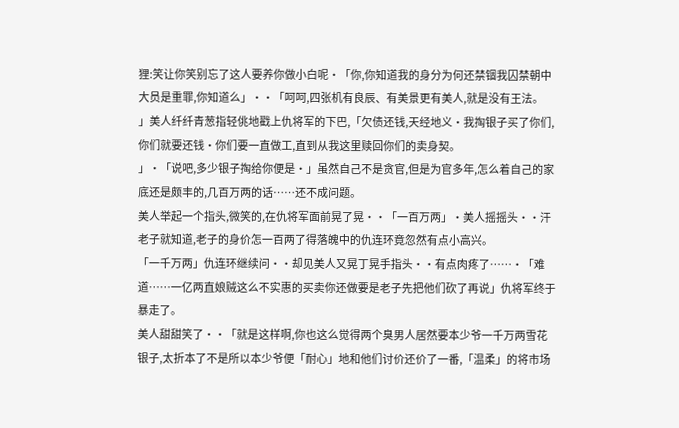狸:笑让你笑别忘了这人要养你做小白呢·「你,你知道我的身分为何还禁锢我囚禁朝中大员是重罪,你知道么」··「呵呵,四张机有良辰、有美景更有美人,就是没有王法。
」美人纤纤青葱指轻佻地戳上仇将军的下巴,「欠债还钱,天经地义·我掏银子买了你们,你们就要还钱·你们要一直做工,直到从我这里赎回你们的卖身契。
」·「说吧,多少银子掏给你便是·」虽然自己不是贪官,但是为官多年,怎么着自己的家底还是颇丰的,几百万两的话……还不成问题。
美人举起一个指头,微笑的,在仇将军面前晃了晃··「一百万两」·美人摇摇头··汗老子就知道,老子的身价怎一百两了得落魄中的仇连环竟忽然有点小高兴。
「一千万两」仇连环继续问··却见美人又晃丁晃手指头··有点肉疼了……·「难道……一亿两直娘贼这么不实惠的买卖你还做要是老子先把他们砍了再说」仇将军终于暴走了。
美人甜甜笑了··「就是这样啊,你也这么觉得两个臭男人居然要本少爷一千万两雪花银子,太折本了不是所以本少爷便「耐心」地和他们讨价还价了一番,「温柔」的将市场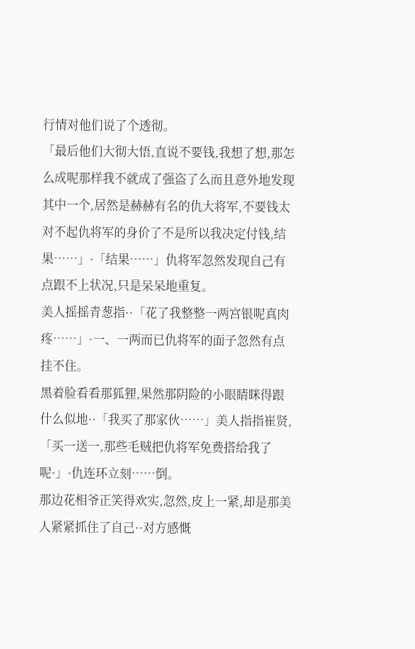行情对他们说了个透彻。
「最后他们大彻大悟,直说不要钱,我想了想,那怎么成呢那样我不就成了强盗了么而且意外地发现其中一个,居然是赫赫有名的仇大将军,不要钱太对不起仇将军的身价了不是所以我决定付钱,结果……」·「结果……」仇将军忽然发现自己有点跟不上状况,只是呆呆地重复。
美人摇摇青葱指··「花了我整整一两宫银呢真肉疼……」·一、一两而已仇将军的面子忽然有点挂不住。
黑着脸看看那狐狸,果然那阴险的小眼睛眯得跟什么似地··「我买了那家伙……」美人指指崔贤,「买一送一,那些毛贼把仇将军免费搭给我了呢·」·仇连环立刻……倒。
那边花相爷正笑得欢实,忽然,皮上一紧,却是那美人紧紧抓住了自己··对方感慨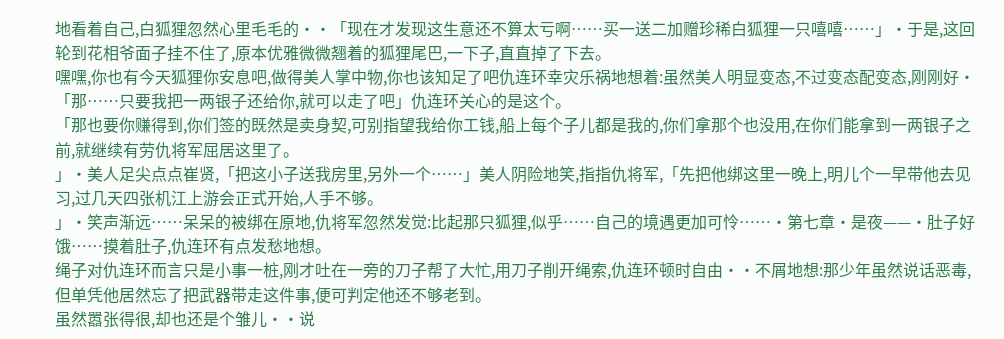地看着自己,白狐狸忽然心里毛毛的··「现在才发现这生意还不算太亏啊……买一送二加赠珍稀白狐狸一只嘻嘻……」·于是,这回轮到花相爷面子挂不住了,原本优雅微微翘着的狐狸尾巴,一下子,直直掉了下去。
嘿嘿,你也有今天狐狸你安息吧,做得美人掌中物,你也该知足了吧仇连环幸灾乐祸地想着:虽然美人明显变态,不过变态配变态,刚刚好·「那……只要我把一两银子还给你,就可以走了吧」仇连环关心的是这个。
「那也要你赚得到,你们签的既然是卖身契,可别指望我给你工钱,船上每个子儿都是我的,你们拿那个也没用,在你们能拿到一两银子之前,就继续有劳仇将军屈居这里了。
」·美人足尖点点崔贤,「把这小子送我房里,另外一个……」美人阴险地笑,指指仇将军,「先把他绑这里一晚上,明儿个一早带他去见习,过几天四张机江上游会正式开始,人手不够。
」·笑声渐远……呆呆的被绑在原地,仇将军忽然发觉:比起那只狐狸,似乎……自己的境遇更加可怜……·第七章·是夜——·肚子好饿……摸着肚子,仇连环有点发愁地想。
绳子对仇连环而言只是小事一桩,刚才吐在一旁的刀子帮了大忙,用刀子削开绳索,仇连环顿时自由··不屑地想:那少年虽然说话恶毒,但单凭他居然忘了把武器带走这件事,便可判定他还不够老到。
虽然嚣张得很,却也还是个雏儿··说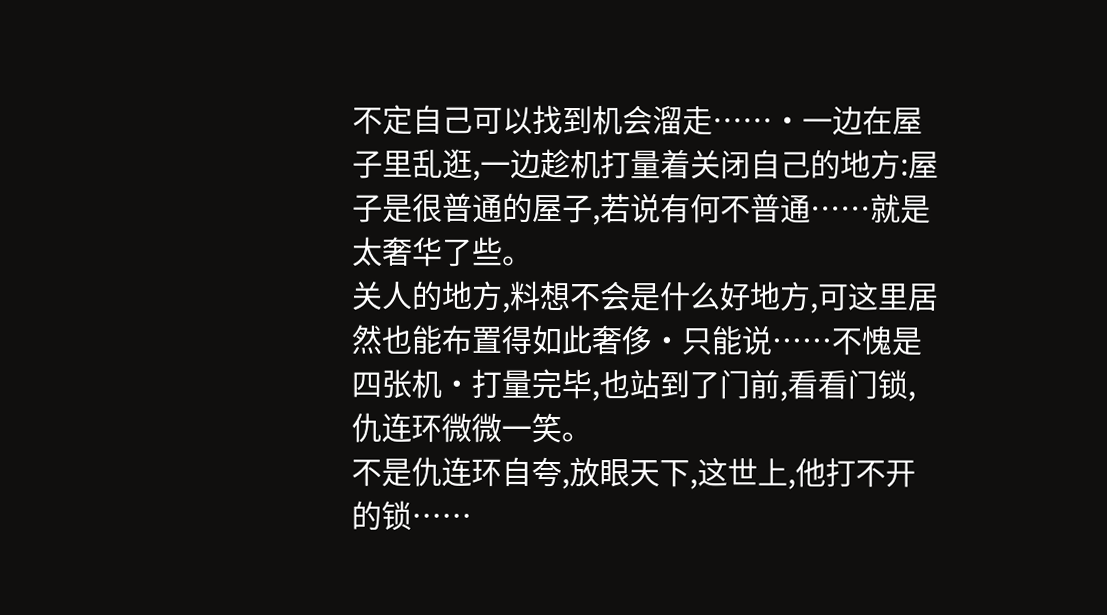不定自己可以找到机会溜走……·一边在屋子里乱逛,一边趁机打量着关闭自己的地方:屋子是很普通的屋子,若说有何不普通……就是太奢华了些。
关人的地方,料想不会是什么好地方,可这里居然也能布置得如此奢侈·只能说……不愧是四张机·打量完毕,也站到了门前,看看门锁,仇连环微微一笑。
不是仇连环自夸,放眼天下,这世上,他打不开的锁……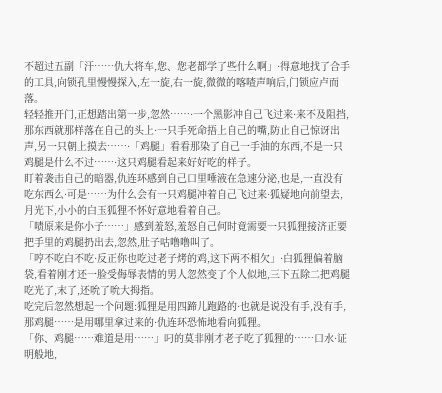不超过五副「汗……仇大将车,您、您老都学了些什么啊」·得意地找了合手的工具,向锁孔里慢慢探入,左一旋,右一旋,微微的喀喳声响后,门锁应卢而落。
轻轻推开门,正想踏出第一步,忽然……·一个黑影冲自己飞过来·来不及阻挡,那东西就那样落在自己的头上·一只手死命捂上自己的嘴,防止自己惊讶出声,另一只朝上摸去……·「鸡腿」看看那染了自己一手油的东西,不是一只鸡腿是什么不过……·这只鸡腿看起来好好吃的样子。
盯着袭击自己的暗器,仇连环感到自己口里唾液在急速分泌,也是,一直没有吃东西么·可是……为什么会有一只鸡腿冲着自己飞过来·狐疑地向前望去,月光下,小小的白玉狐狸不怀好意地看着自己。
「啧原来是你小子……」感到羞怒,羞怒自己何时竟需要一只狐狸接济正要把手里的鸡腿扔出去,忽然,肚子咕噜噜叫了。
「哼不吃白不吃·反正你也吃过老子烤的鸡,这下两不相欠」·白狐狸偏着脑袋,看着刚才还一脸受侮辱表情的男人忽然变了个人似地,三下五除二把鸡腿吃光了,末了,还吮了吮大拇指。
吃完后忽然想起一个问题:狐狸是用四蹄儿跑路的·也就是说没有手,没有手,那鸡腿……是用哪里拿过来的·仇连环恐怖地看向狐狸。
「你、鸡腿……难道是用……」叼的莫非刚才老子吃了狐狸的……口水·证明般地,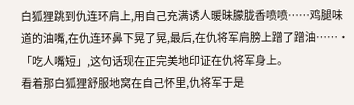白狐狸跳到仇连环肩上,用自己充满诱人暖昧朦胧香喷喷……鸡腿味道的油嘴,在仇连环鼻下晃了晃,最后,在仇将军肩膀上蹭了蹭油……·「吃人嘴短」,这句话现在正完美地印证在仇将军身上。
看着那白狐狸舒服地窝在自己怀里,仇将军于是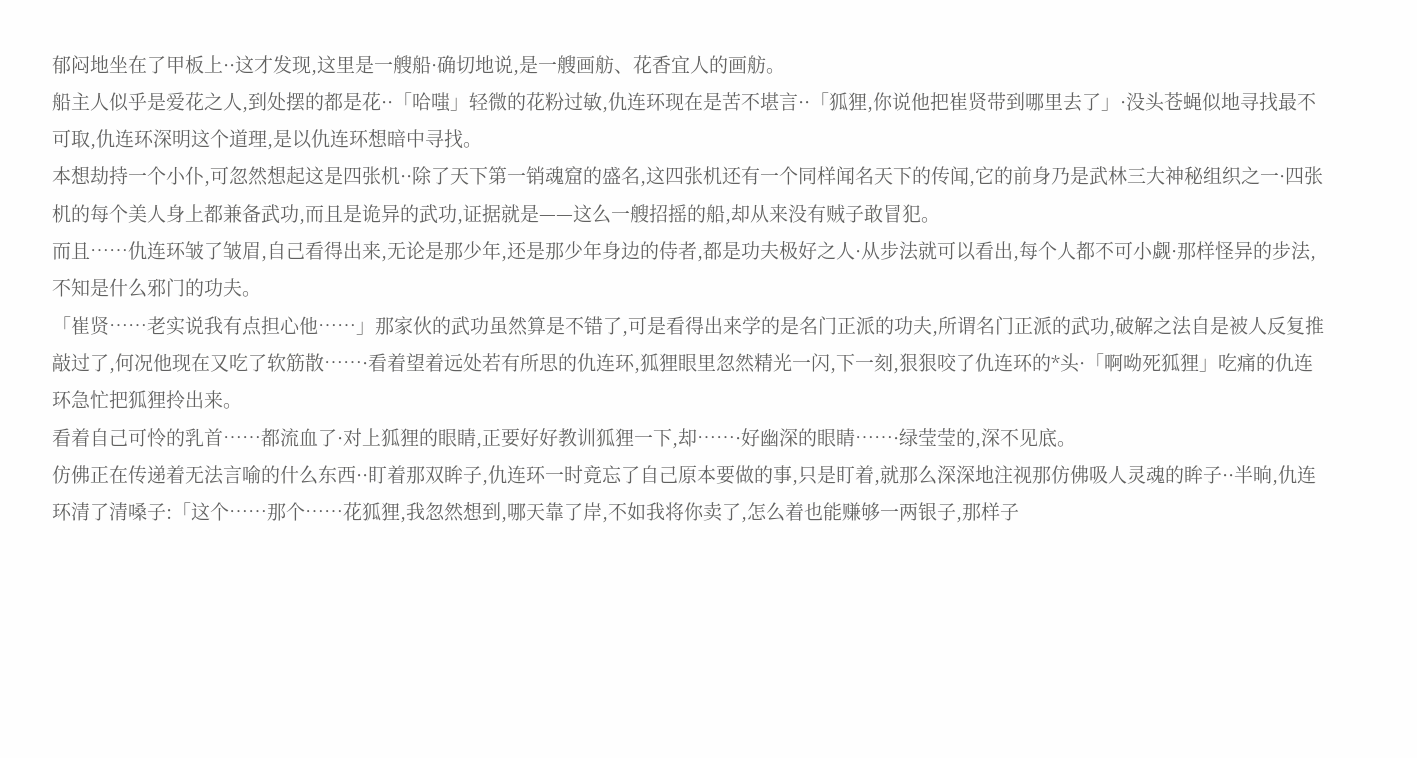郁闷地坐在了甲板上··这才发现,这里是一艘船·确切地说,是一艘画舫、花香宜人的画舫。
船主人似乎是爱花之人,到处摆的都是花··「哈嗤」轻微的花粉过敏,仇连环现在是苦不堪言··「狐狸,你说他把崔贤带到哪里去了」·没头苍蝇似地寻找最不可取,仇连环深明这个道理,是以仇连环想暗中寻找。
本想劫持一个小仆,可忽然想起这是四张机··除了天下第一销魂窟的盛名,这四张机还有一个同样闻名天下的传闻,它的前身乃是武林三大神秘组织之一·四张机的每个美人身上都兼备武功,而且是诡异的武功,证据就是——这么一艘招摇的船,却从来没有贼子敢冒犯。
而且……仇连环皱了皱眉,自己看得出来,无论是那少年,还是那少年身边的侍者,都是功夫极好之人·从步法就可以看出,每个人都不可小觑·那样怪异的步法,不知是什么邪门的功夫。
「崔贤……老实说我有点担心他……」那家伙的武功虽然算是不错了,可是看得出来学的是名门正派的功夫,所谓名门正派的武功,破解之法自是被人反复推敲过了,何况他现在又吃了软筋散……·看着望着远处若有所思的仇连环,狐狸眼里忽然精光一闪,下一刻,狠狠咬了仇连环的*头·「啊呦死狐狸」吃痛的仇连环急忙把狐狸拎出来。
看着自己可怜的乳首……都流血了·对上狐狸的眼睛,正要好好教训狐狸一下,却……·好幽深的眼睛……·绿莹莹的,深不见底。
仿佛正在传递着无法言喻的什么东西··盯着那双眸子,仇连环一时竟忘了自己原本要做的事,只是盯着,就那么深深地注视那仿佛吸人灵魂的眸子··半晌,仇连环清了清嗓子:「这个……那个……花狐狸,我忽然想到,哪天靠了岸,不如我将你卖了,怎么着也能赚够一两银子,那样子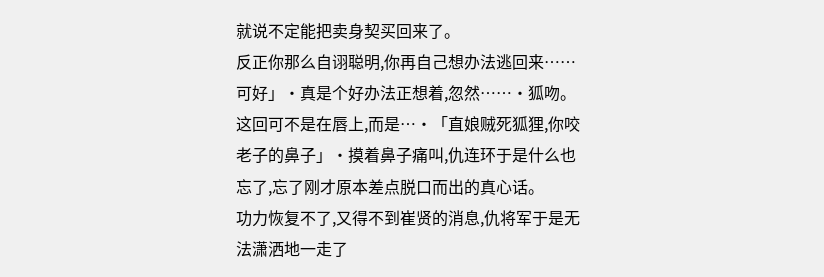就说不定能把卖身契买回来了。
反正你那么自诩聪明,你再自己想办法逃回来……可好」·真是个好办法正想着,忽然……·狐吻。
这回可不是在唇上,而是…·「直娘贼死狐狸,你咬老子的鼻子」·摸着鼻子痛叫,仇连环于是什么也忘了,忘了刚才原本差点脱口而出的真心话。
功力恢复不了,又得不到崔贤的消息,仇将军于是无法潇洒地一走了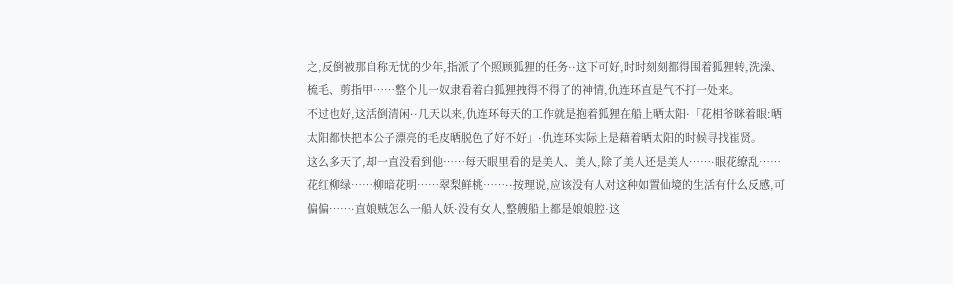之,反倒被那自称无忧的少年,指派了个照顾狐狸的任务··这下可好,时时刻刻都得围着狐狸转,洗澡、梳毛、剪指甲……整个儿一奴隶看着白狐狸拽得不得了的神情,仇连环直是气不打一处来。
不过也好,这活倒清闲··几天以来,仇连环每天的工作就是抱着狐狸在船上晒太阳·「花相爷眯着眼:晒太阳都快把本公子漂亮的毛皮晒脱色了好不好」·仇连环实际上是藉着晒太阳的时候寻找崔贤。
这么多天了,却一直没看到他……每天眼里看的是美人、美人,除了美人还是美人……·眼花缭乱……花红柳绿……柳暗花明……翠梨鲜桃……··按理说,应该没有人对这种如置仙境的生活有什么反感,可偏偏……·直娘贼怎么一船人妖·没有女人,整艘船上都是娘娘腔·这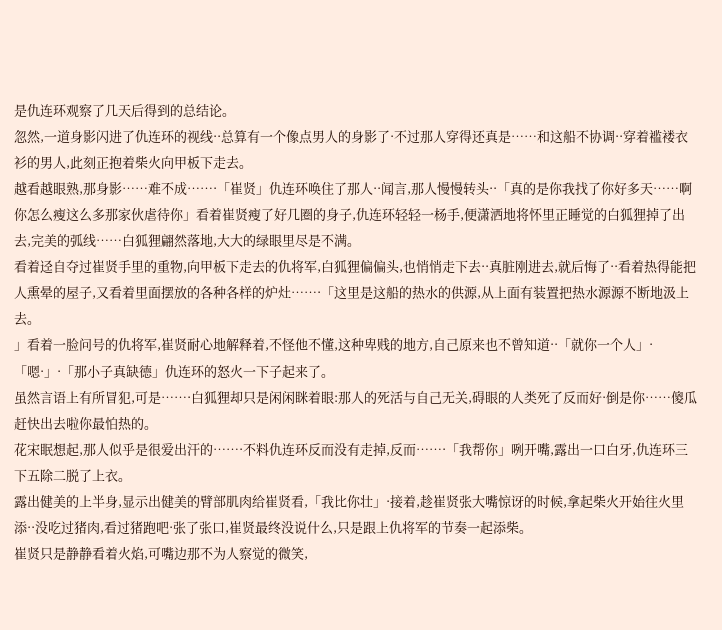是仇连环观察了几天后得到的总结论。
忽然,一道身影闪进了仇连环的视线··总算有一个像点男人的身影了·不过那人穿得还真是……和这船不协调··穿着褴褛衣衫的男人,此刻正抱着柴火向甲板下走去。
越看越眼熟,那身影……难不成……·「崔贤」仇连环唤住了那人··闻言,那人慢慢转头··「真的是你我找了你好多天……啊你怎么瘦这么多那家伙虐待你」看着崔贤瘦了好几圈的身子,仇连环轻轻一杨手,便潇洒地将怀里正睡觉的白狐狸掉了出去,完美的弧线……白狐狸翩然落地,大大的绿眼里尽是不满。
看着迳自夺过崔贤手里的重物,向甲板下走去的仇将军,白狐狸偏偏头,也悄悄走下去··真脏刚进去,就后悔了··看着热得能把人熏晕的屋子,又看着里面摆放的各种各样的炉灶……·「这里是这船的热水的供源,从上面有装置把热水源源不断地汲上去。
」看着一脸问号的仇将军,崔贤耐心地解释着,不怪他不懂,这种卑贱的地方,自己原来也不曾知道··「就你一个人」·「嗯·」·「那小子真缺德」仇连环的怒火一下子起来了。
虽然言语上有所冒犯,可是……·白狐狸却只是闲闲眯着眼:那人的死活与自己无关,碍眼的人类死了反而好·倒是你……傻瓜赶快出去啦你最怕热的。
花宋眠想起,那人似乎是很爱出汗的……·不料仇连环反而没有走掉,反而……·「我帮你」咧开嘴,露出一口白牙,仇连环三下五除二脱了上衣。
露出健美的上半身,显示出健美的臂部肌肉给崔贤看,「我比你壮」·接着,趁崔贤张大嘴惊讶的时候,拿起柴火开始往火里添··没吃过猪肉,看过猪跑吧·张了张口,崔贤最终没说什么,只是跟上仇将军的节奏一起添柴。
崔贤只是静静看着火焰,可嘴边那不为人察觉的微笑,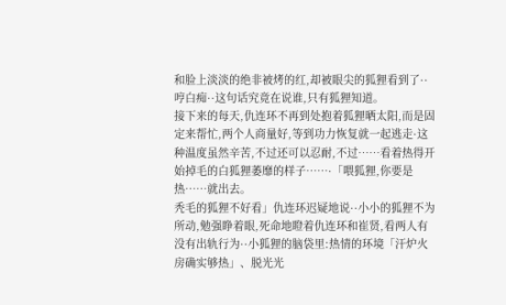和脸上淡淡的绝非被烤的红,却被眼尖的狐狸看到了··哼白痴··这句话究竟在说谁,只有狐狸知道。
接下来的每天,仇连环不再到处抱着狐狸晒太阳,而是固定来帮忙,两个人商量好,等到功力恢复就一起逃走·这种温度虽然辛苦,不过还可以忍耐,不过……看着热得开始掉毛的白狐狸萎靡的样子……·「喂狐狸,你要是热……就出去。
秃毛的狐狸不好看」仇连环迟疑地说··小小的狐狸不为所动,勉强睁着眼,死命地瞪着仇连环和崔贤,看两人有没有出轨行为··小狐狸的脑袋里:热情的环境「汗炉火房确实够热」、脱光光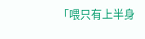「喂只有上半身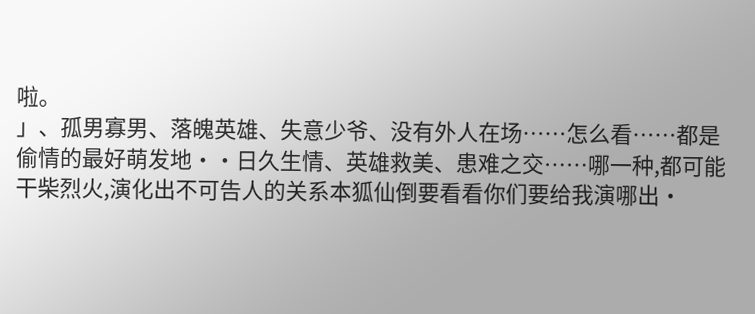啦。
」、孤男寡男、落魄英雄、失意少爷、没有外人在场……怎么看……都是偷情的最好萌发地··日久生情、英雄救美、患难之交……哪一种,都可能干柴烈火,演化出不可告人的关系本狐仙倒要看看你们要给我演哪出·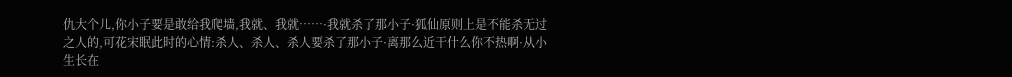仇大个儿,你小子要是敢给我爬墙,我就、我就……·我就杀了那小子·狐仙原则上是不能杀无过之人的,可花宋眠此时的心情:杀人、杀人、杀人要杀了那小子·离那么近干什么你不热啊·从小生长在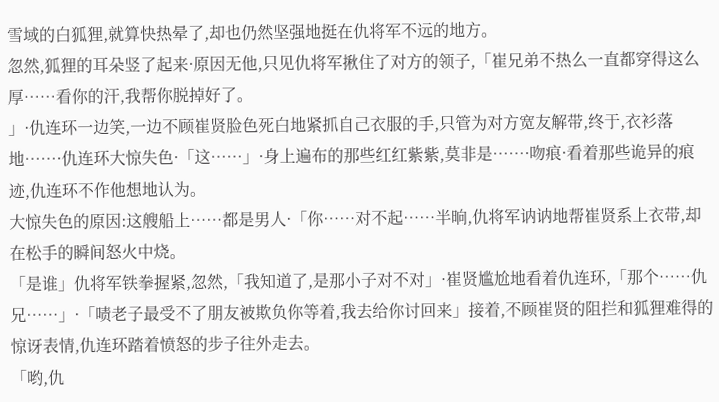雪域的白狐狸,就算快热晕了,却也仍然坚强地挺在仇将军不远的地方。
忽然,狐狸的耳朵竖了起来·原因无他,只见仇将军揪住了对方的领子,「崔兄弟不热么一直都穿得这么厚……看你的汗,我帮你脱掉好了。
」·仇连环一边笑,一边不顾崔贤脸色死白地紧抓自己衣服的手,只管为对方宽友解带,终于,衣衫落地……·仇连环大惊失色·「这……」·身上遍布的那些红红紫紫,莫非是……·吻痕·看着那些诡异的痕迹,仇连环不作他想地认为。
大惊失色的原因:这艘船上……都是男人·「你……对不起……半晌,仇将军讷讷地帮崔贤系上衣带,却在松手的瞬间怒火中烧。
「是谁」仇将军铁拳握紧,忽然,「我知道了,是那小子对不对」·崔贤尴尬地看着仇连环,「那个……仇兄……」·「啧老子最受不了朋友被欺负你等着,我去给你讨回来」接着,不顾崔贤的阻拦和狐狸难得的惊讶表情,仇连环踏着愤怒的步子往外走去。
「哟,仇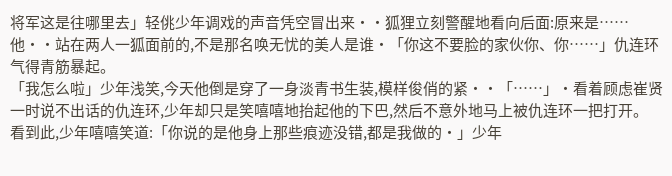将军这是往哪里去」轻佻少年调戏的声音凭空冒出来··狐狸立刻警醒地看向后面:原来是……他··站在两人一狐面前的,不是那名唤无忧的美人是谁·「你这不要脸的家伙你、你……」仇连环气得青筋暴起。
「我怎么啦」少年浅笑,今天他倒是穿了一身淡青书生装,模样俊俏的紧··「……」·看着顾虑崔贤一时说不出话的仇连环,少年却只是笑嘻嘻地抬起他的下巴,然后不意外地马上被仇连环一把打开。
看到此,少年嘻嘻笑道:「你说的是他身上那些痕迹没错,都是我做的·」少年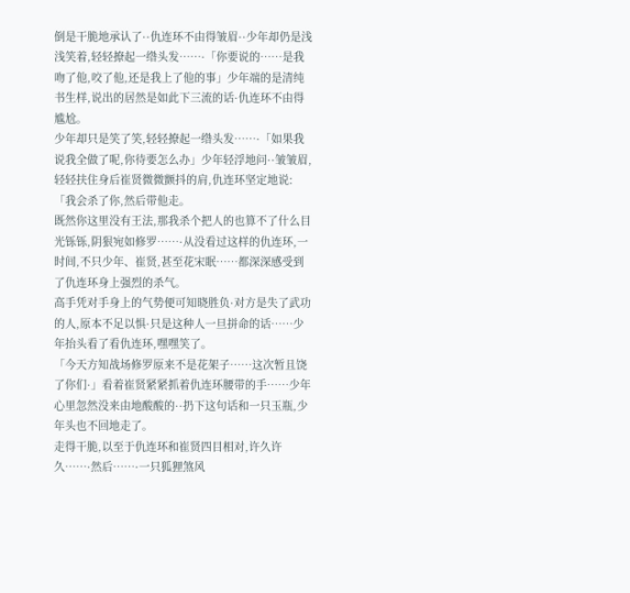倒是干脆地承认了··仇连环不由得皱眉··少年却仍是浅浅笑着,轻轻撩起一绺头发……·「你要说的……是我吻了他,咬了他,还是我上了他的事」少年端的是清纯书生样,说出的居然是如此下三流的话·仇连环不由得尴尬。
少年却只是笑了笑,轻轻撩起一绺头发……·「如果我说我全做了呢,你待要怎么办」少年轻浮地问··皱皱眉,轻轻扶住身后崔贤微微颤抖的肩,仇连环坚定地说:「我会杀了你,然后带他走。
既然你这里没有王法,那我杀个把人的也算不了什么目光铄铄,阴狠宛如修罗……·从没看过这样的仇连环,一时间,不只少年、崔贤,甚至花宋眠……都深深感受到了仇连环身上强烈的杀气。
高手凭对手身上的气势便可知晓胜负·对方是失了武功的人,原本不足以惧·只是这种人一旦拼命的话……少年抬头看了看仇连环,嘿嘿笑了。
「今天方知战场修罗原来不是花架子……这次暂且饶了你们·」看着崔贤紧紧抓着仇连环腰带的手……少年心里忽然没来由地酸酸的··扔下这句话和一只玉瓶,少年头也不回地走了。
走得干脆,以至于仇连环和崔贤四目相对,许久许久……·然后……·一只狐狸煞风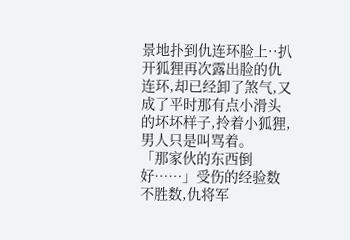景地扑到仇连环脸上··扒开狐狸再次露出脸的仇连环,却已经卸了煞气,又成了平时那有点小滑头的坏坏样子,拎着小狐狸,男人只是叫骂着。
「那家伙的东西倒好……」受伤的经验数不胜数,仇将军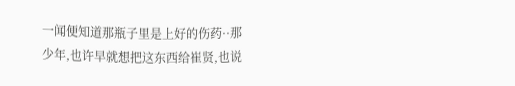一闻便知道那瓶子里是上好的伤药··那少年,也许早就想把这东西给崔贤,也说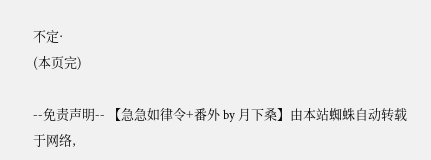不定·
(本页完)

--免责声明-- 【急急如律令+番外 by 月下桑】由本站蜘蛛自动转载于网络,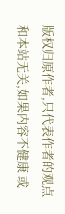版权归原作者,只代表作者的观点和本站无关,如果内容不健康 或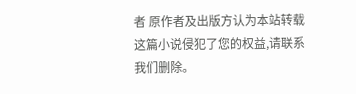者 原作者及出版方认为本站转载这篇小说侵犯了您的权益,请联系我们删除。